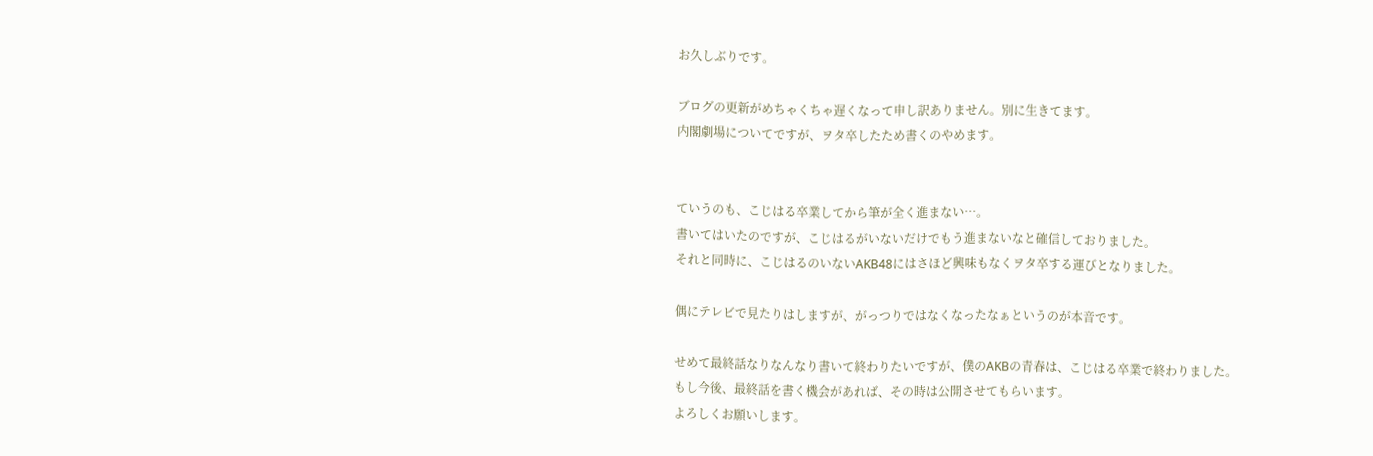お久しぶりです。

ブログの更新がめちゃくちゃ遅くなって申し訳ありません。別に生きてます。
内閣劇場についてですが、ヲタ卒したため書くのやめます。


ていうのも、こじはる卒業してから筆が全く進まない…。
書いてはいたのですが、こじはるがいないだけでもう進まないなと確信しておりました。
それと同時に、こじはるのいないAKB48にはさほど興味もなくヲタ卒する運びとなりました。

偶にテレビで見たりはしますが、がっつりではなくなったなぁというのが本音です。

せめて最終話なりなんなり書いて終わりたいですが、僕のAKBの青春は、こじはる卒業で終わりました。
もし今後、最終話を書く機会があれば、その時は公開させてもらいます。
よろしくお願いします。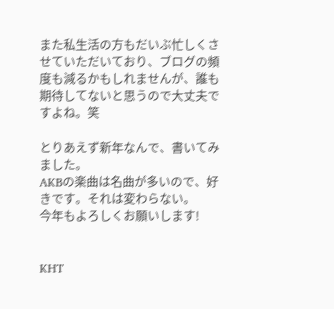また私生活の方もだいぶ忙しくさせていただいており、ブログの頻度も減るかもしれませんが、誰も期待してないと思うので大丈夫ですよね。笑

とりあえず新年なんで、書いてみました。
AKBの楽曲は名曲が多いので、好きです。それは変わらない。
今年もよろしくお願いします!


KHT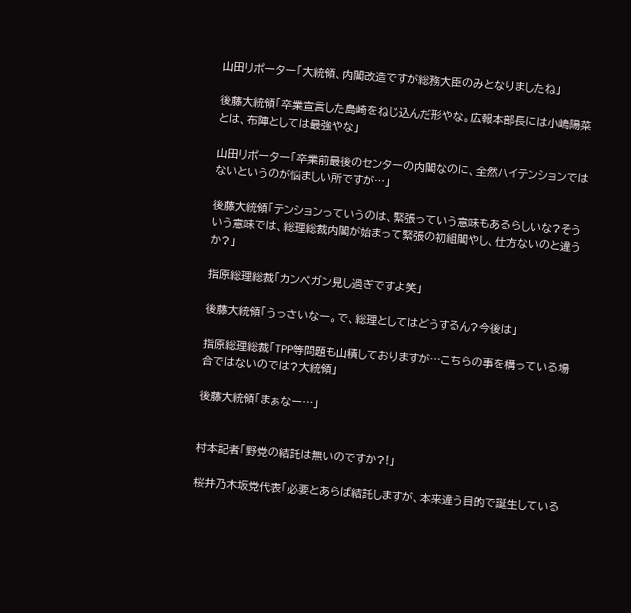山田リポーター「大統領、内閣改造ですが総務大臣のみとなりましたね」

後藤大統領「卒業宣言した島崎をねじ込んだ形やな。広報本部長には小嶋陽菜とは、布陣としては最強やな」

山田リポーター「卒業前最後のセンターの内閣なのに、全然ハイテンションではないというのが悩ましい所ですが…」

後藤大統領「テンションっていうのは、緊張っていう意味もあるらしいな?そういう意味では、総理総裁内閣が始まって緊張の初組閣やし、仕方ないのと違うか?」

指原総理総裁「カンペガン見し過ぎですよ笑」

後藤大統領「うっさいなー。で、総理としてはどうするん?今後は」

指原総理総裁「TPP等問題も山積しておりますが…こちらの事を構っている場合ではないのでは?大統領」

後藤大統領「まぁなー…」


村本記者「野党の結託は無いのですか?!」

桜井乃木坂党代表「必要とあらば結託しますが、本来違う目的で誕生している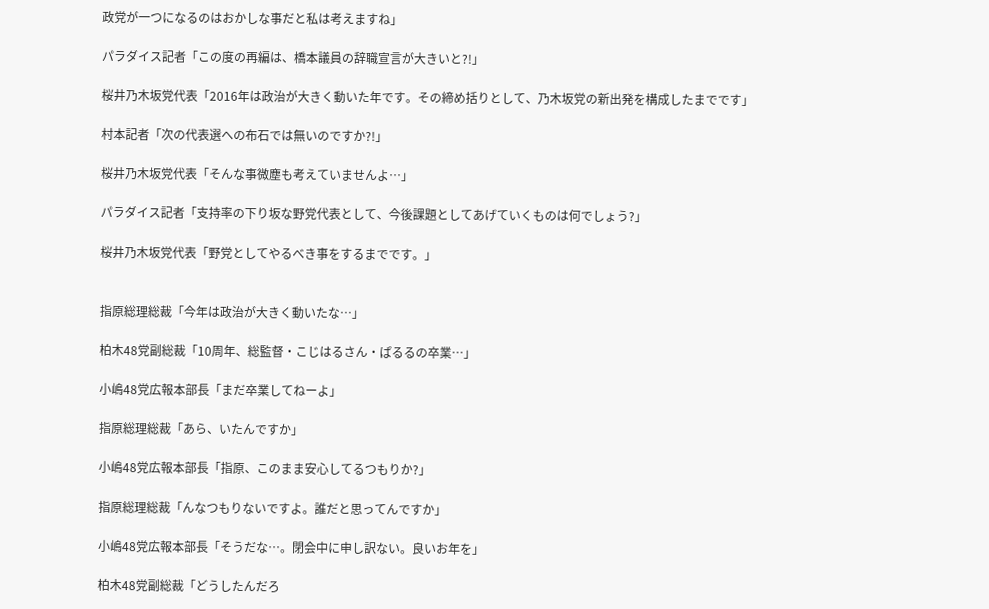政党が一つになるのはおかしな事だと私は考えますね」

パラダイス記者「この度の再編は、橋本議員の辞職宣言が大きいと?!」

桜井乃木坂党代表「2016年は政治が大きく動いた年です。その締め括りとして、乃木坂党の新出発を構成したまでです」

村本記者「次の代表選への布石では無いのですか?!」

桜井乃木坂党代表「そんな事微塵も考えていませんよ…」

パラダイス記者「支持率の下り坂な野党代表として、今後課題としてあげていくものは何でしょう?」

桜井乃木坂党代表「野党としてやるべき事をするまでです。」


指原総理総裁「今年は政治が大きく動いたな…」

柏木48党副総裁「10周年、総監督・こじはるさん・ぱるるの卒業…」

小嶋48党広報本部長「まだ卒業してねーよ」

指原総理総裁「あら、いたんですか」

小嶋48党広報本部長「指原、このまま安心してるつもりか?」

指原総理総裁「んなつもりないですよ。誰だと思ってんですか」

小嶋48党広報本部長「そうだな…。閉会中に申し訳ない。良いお年を」

柏木48党副総裁「どうしたんだろ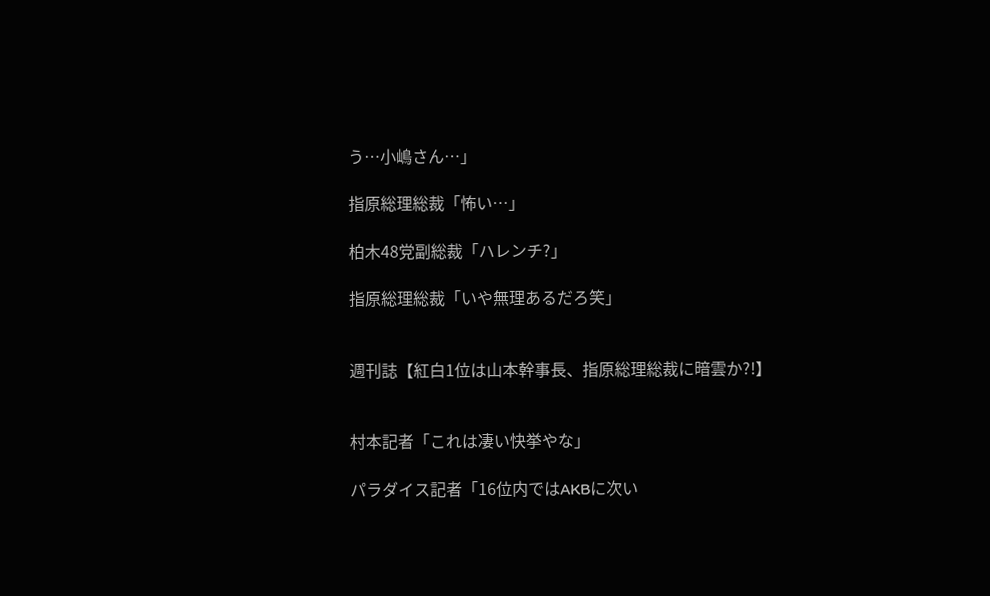う…小嶋さん…」

指原総理総裁「怖い…」

柏木48党副総裁「ハレンチ?」

指原総理総裁「いや無理あるだろ笑」


週刊誌【紅白1位は山本幹事長、指原総理総裁に暗雲か?!】


村本記者「これは凄い快挙やな」

パラダイス記者「16位内ではAKBに次い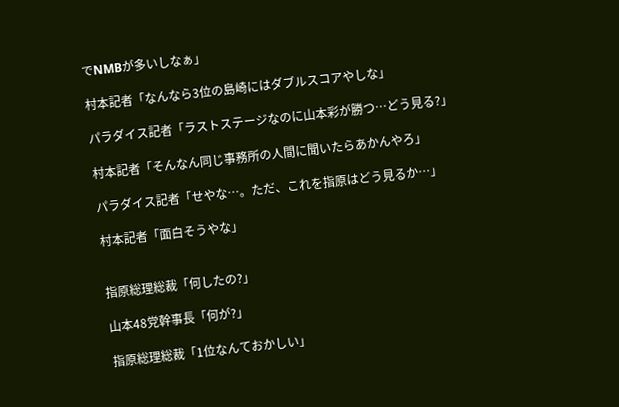でNMBが多いしなぁ」

村本記者「なんなら3位の島崎にはダブルスコアやしな」

パラダイス記者「ラストステージなのに山本彩が勝つ…どう見る?」

村本記者「そんなん同じ事務所の人間に聞いたらあかんやろ」

パラダイス記者「せやな…。ただ、これを指原はどう見るか…」

村本記者「面白そうやな」


指原総理総裁「何したの?」

山本48党幹事長「何が?」

指原総理総裁「1位なんておかしい」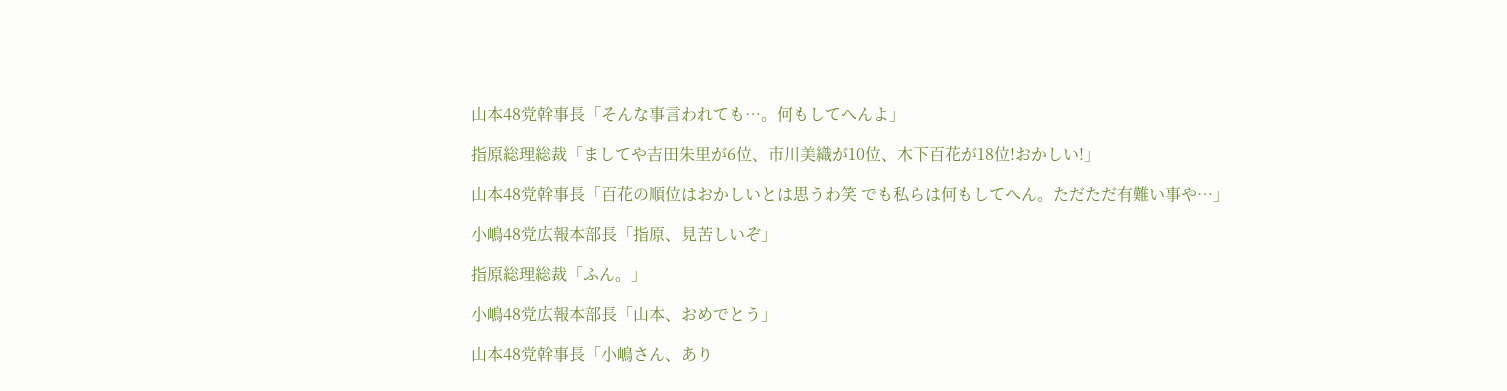山本48党幹事長「そんな事言われても…。何もしてへんよ」

指原総理総裁「ましてや吉田朱里が6位、市川美織が10位、木下百花が18位!おかしい!」

山本48党幹事長「百花の順位はおかしいとは思うわ笑 でも私らは何もしてへん。ただただ有難い事や…」

小嶋48党広報本部長「指原、見苦しいぞ」

指原総理総裁「ふん。」

小嶋48党広報本部長「山本、おめでとう」

山本48党幹事長「小嶋さん、あり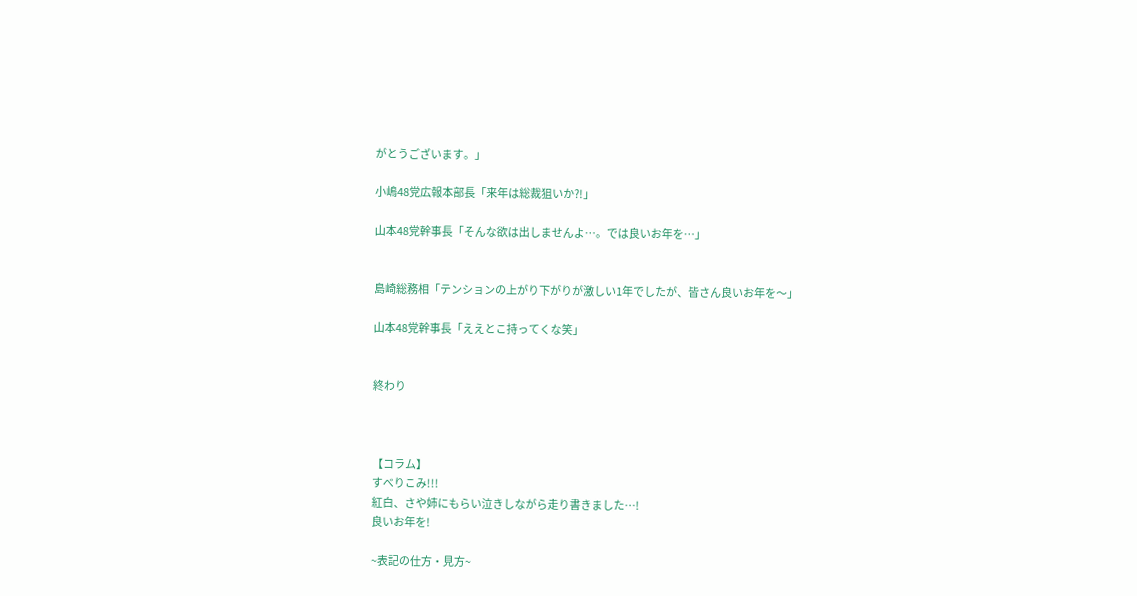がとうございます。」

小嶋48党広報本部長「来年は総裁狙いか?!」

山本48党幹事長「そんな欲は出しませんよ…。では良いお年を…」


島崎総務相「テンションの上がり下がりが激しい1年でしたが、皆さん良いお年を〜」

山本48党幹事長「ええとこ持ってくな笑」


終わり



【コラム】
すべりこみ!!!
紅白、さや姉にもらい泣きしながら走り書きました…!
良いお年を!

~表記の仕方・見方~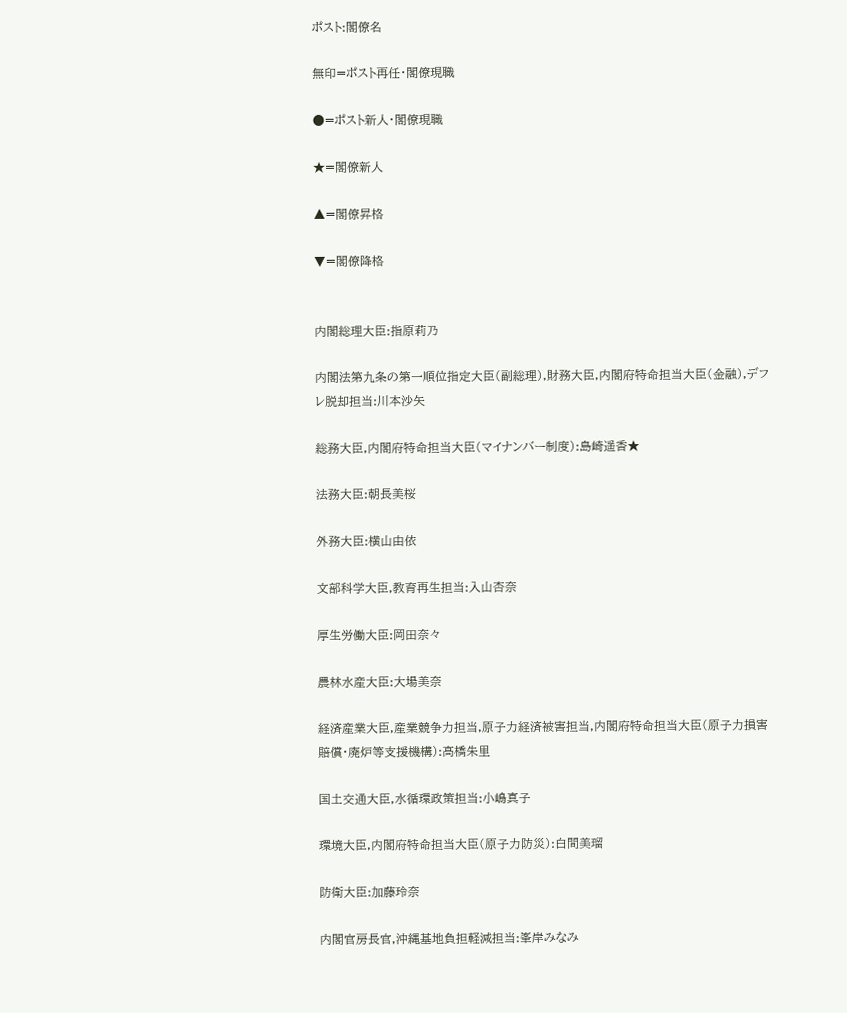ポスト:閣僚名

無印=ポスト再任・閣僚現職

●=ポスト新人・閣僚現職

★=閣僚新人

▲=閣僚昇格

▼=閣僚降格


内閣総理大臣:指原莉乃

内閣法第九条の第一順位指定大臣(副総理),財務大臣,内閣府特命担当大臣(金融),デフレ脱却担当:川本沙矢

総務大臣,内閣府特命担当大臣(マイナンバー制度):島崎遥香★

法務大臣:朝長美桜

外務大臣:横山由依

文部科学大臣,教育再生担当:入山杏奈

厚生労働大臣:岡田奈々

農林水産大臣:大場美奈

経済産業大臣,産業競争力担当,原子力経済被害担当,内閣府特命担当大臣(原子力損害賠償・廃炉等支援機構):高橋朱里

国土交通大臣,水循環政策担当:小嶋真子

環境大臣,内閣府特命担当大臣(原子力防災):白間美瑠

防衛大臣:加藤玲奈

内閣官房長官,沖縄基地負担軽減担当:峯岸みなみ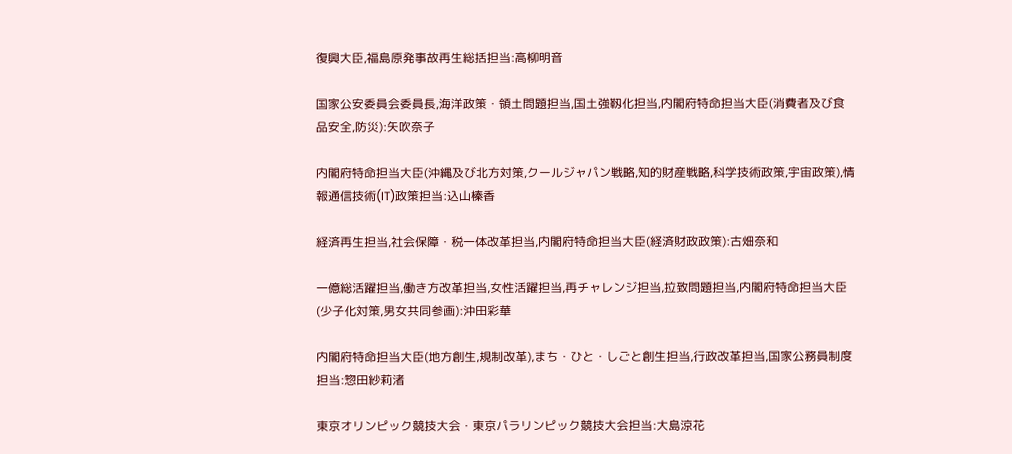復興大臣,福島原発事故再生総括担当:高柳明音

国家公安委員会委員長,海洋政策・領土問題担当,国土強靱化担当,内閣府特命担当大臣(消費者及び食品安全,防災):矢吹奈子

内閣府特命担当大臣(沖縄及び北方対策,クールジャパン戦略,知的財産戦略,科学技術政策,宇宙政策),情報通信技術(IT)政策担当:込山榛香

経済再生担当,社会保障・税一体改革担当,内閣府特命担当大臣(経済財政政策):古畑奈和

一億総活躍担当,働き方改革担当,女性活躍担当,再チャレンジ担当,拉致問題担当,内閣府特命担当大臣(少子化対策,男女共同参画):沖田彩華

内閣府特命担当大臣(地方創生,規制改革),まち・ひと・しごと創生担当,行政改革担当,国家公務員制度担当:惣田紗莉渚

東京オリンピック競技大会・東京パラリンピック競技大会担当:大島涼花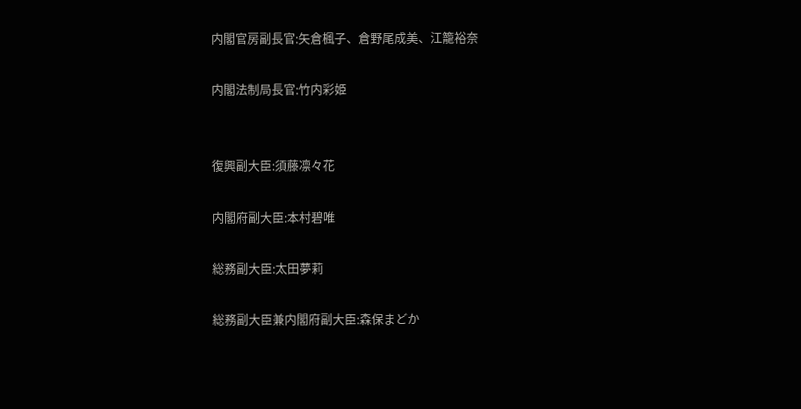内閣官房副長官:矢倉楓子、倉野尾成美、江籠裕奈

内閣法制局長官:竹内彩姫


復興副大臣:須藤凛々花

内閣府副大臣:本村碧唯

総務副大臣:太田夢莉

総務副大臣兼内閣府副大臣:森保まどか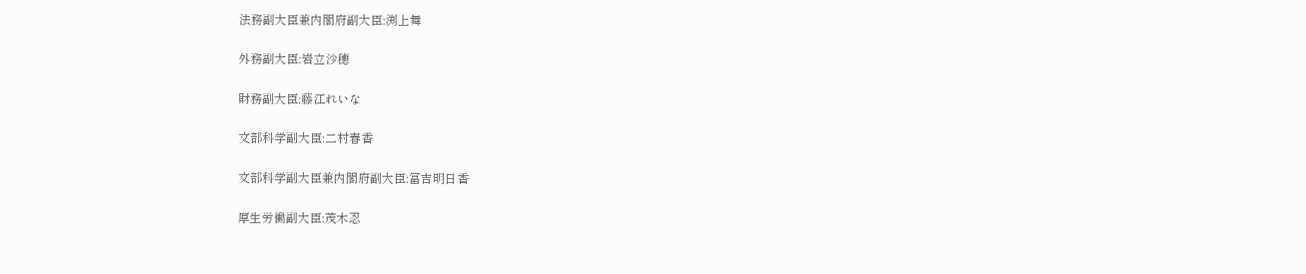法務副大臣兼内閣府副大臣:渕上舞

外務副大臣:岩立沙穂

財務副大臣:藤江れいな

文部科学副大臣:二村春香

文部科学副大臣兼内閣府副大臣:冨吉明日香

厚生労働副大臣:茂木忍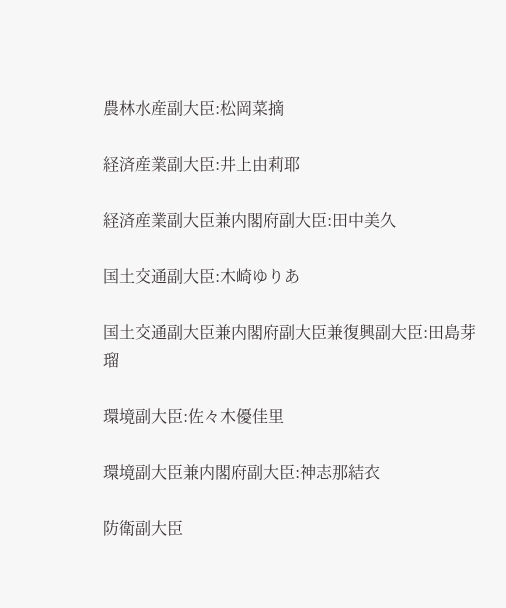農林水産副大臣:松岡菜摘

経済産業副大臣:井上由莉耶

経済産業副大臣兼内閣府副大臣:田中美久

国土交通副大臣:木崎ゆりあ

国土交通副大臣兼内閣府副大臣兼復興副大臣:田島芽瑠

環境副大臣:佐々木優佳里

環境副大臣兼内閣府副大臣:神志那結衣

防衛副大臣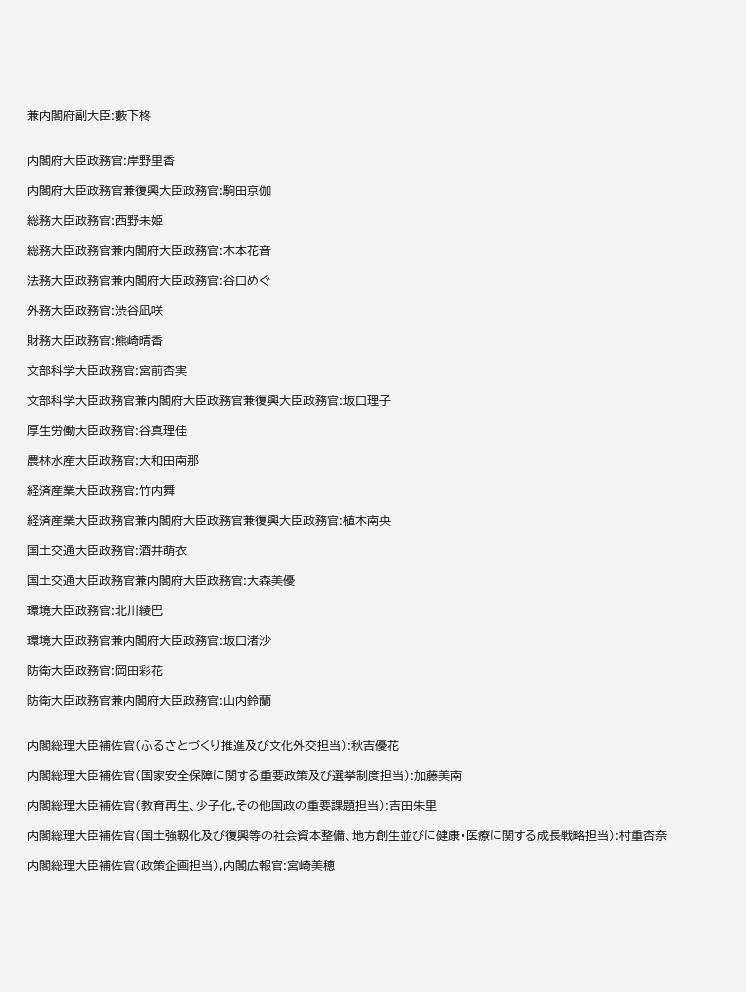兼内閣府副大臣:藪下柊


内閣府大臣政務官:岸野里香

内閣府大臣政務官兼復興大臣政務官:駒田京伽

総務大臣政務官:西野未姫

総務大臣政務官兼内閣府大臣政務官:木本花音

法務大臣政務官兼内閣府大臣政務官:谷口めぐ

外務大臣政務官:渋谷凪咲

財務大臣政務官:熊崎晴香

文部科学大臣政務官:宮前杏実

文部科学大臣政務官兼内閣府大臣政務官兼復興大臣政務官:坂口理子

厚生労働大臣政務官:谷真理佳

農林水産大臣政務官:大和田南那

経済産業大臣政務官:竹内舞

経済産業大臣政務官兼内閣府大臣政務官兼復興大臣政務官:植木南央

国土交通大臣政務官:酒井萌衣

国土交通大臣政務官兼内閣府大臣政務官:大森美優

環境大臣政務官:北川綾巴

環境大臣政務官兼内閣府大臣政務官:坂口渚沙

防衛大臣政務官:岡田彩花

防衛大臣政務官兼内閣府大臣政務官:山内鈴蘭


内閣総理大臣補佐官(ふるさとづくり推進及び文化外交担当):秋吉優花

内閣総理大臣補佐官(国家安全保障に関する重要政策及び選挙制度担当):加藤美南

内閣総理大臣補佐官(教育再生、少子化,その他国政の重要課題担当):吉田朱里

内閣総理大臣補佐官(国土強靱化及び復興等の社会資本整備、地方創生並びに健康・医療に関する成長戦略担当):村重杏奈

内閣総理大臣補佐官(政策企画担当),内閣広報官:宮崎美穂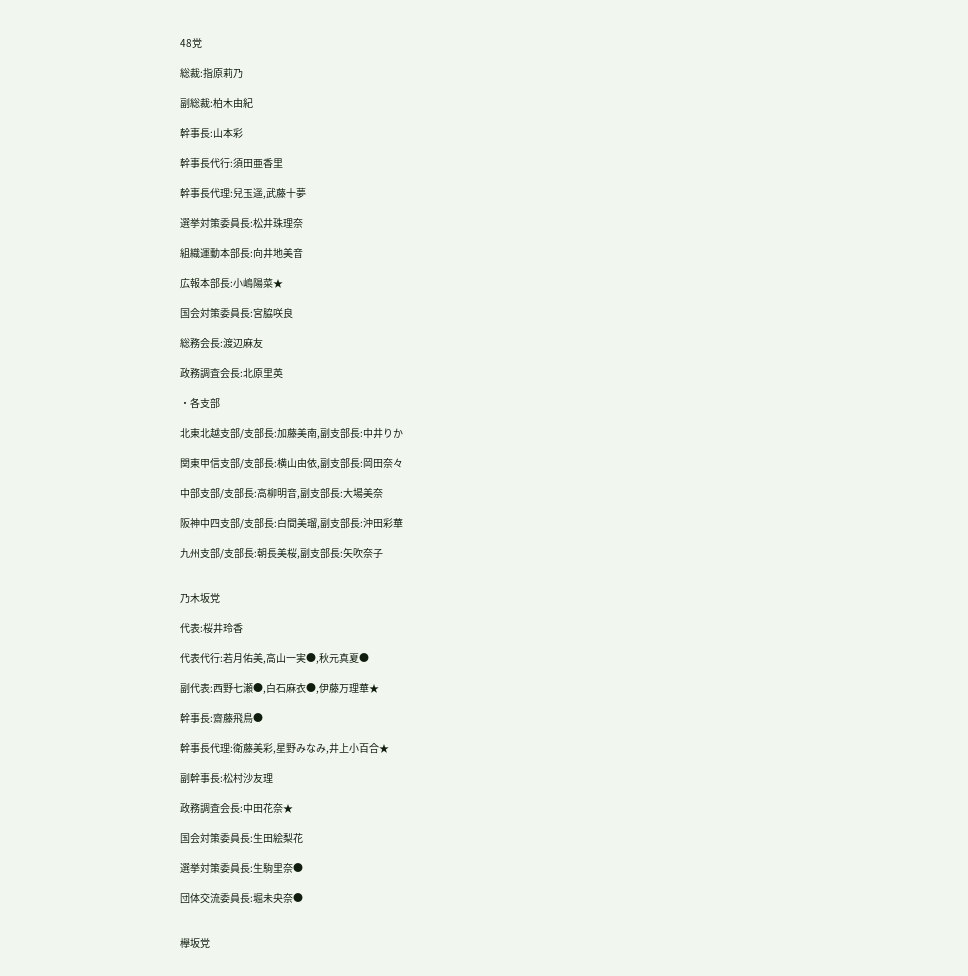48党

総裁:指原莉乃

副総裁:柏木由紀

幹事長:山本彩

幹事長代行:須田亜香里

幹事長代理:兒玉遥,武藤十夢

選挙対策委員長:松井珠理奈

組織運動本部長:向井地美音

広報本部長:小嶋陽菜★

国会対策委員長:宮脇咲良

総務会長:渡辺麻友

政務調査会長:北原里英

・各支部

北東北越支部/支部長:加藤美南,副支部長:中井りか

関東甲信支部/支部長:横山由依,副支部長:岡田奈々

中部支部/支部長:高柳明音,副支部長:大場美奈

阪神中四支部/支部長:白間美瑠,副支部長:沖田彩華

九州支部/支部長:朝長美桜,副支部長:矢吹奈子


乃木坂党

代表:桜井玲香

代表代行:若月佑美,高山一実●,秋元真夏●

副代表:西野七瀬●,白石麻衣●,伊藤万理華★

幹事長:齋藤飛鳥●

幹事長代理:衛藤美彩,星野みなみ,井上小百合★

副幹事長:松村沙友理

政務調査会長:中田花奈★

国会対策委員長:生田絵梨花

選挙対策委員長:生駒里奈●

団体交流委員長:堀未央奈●


欅坂党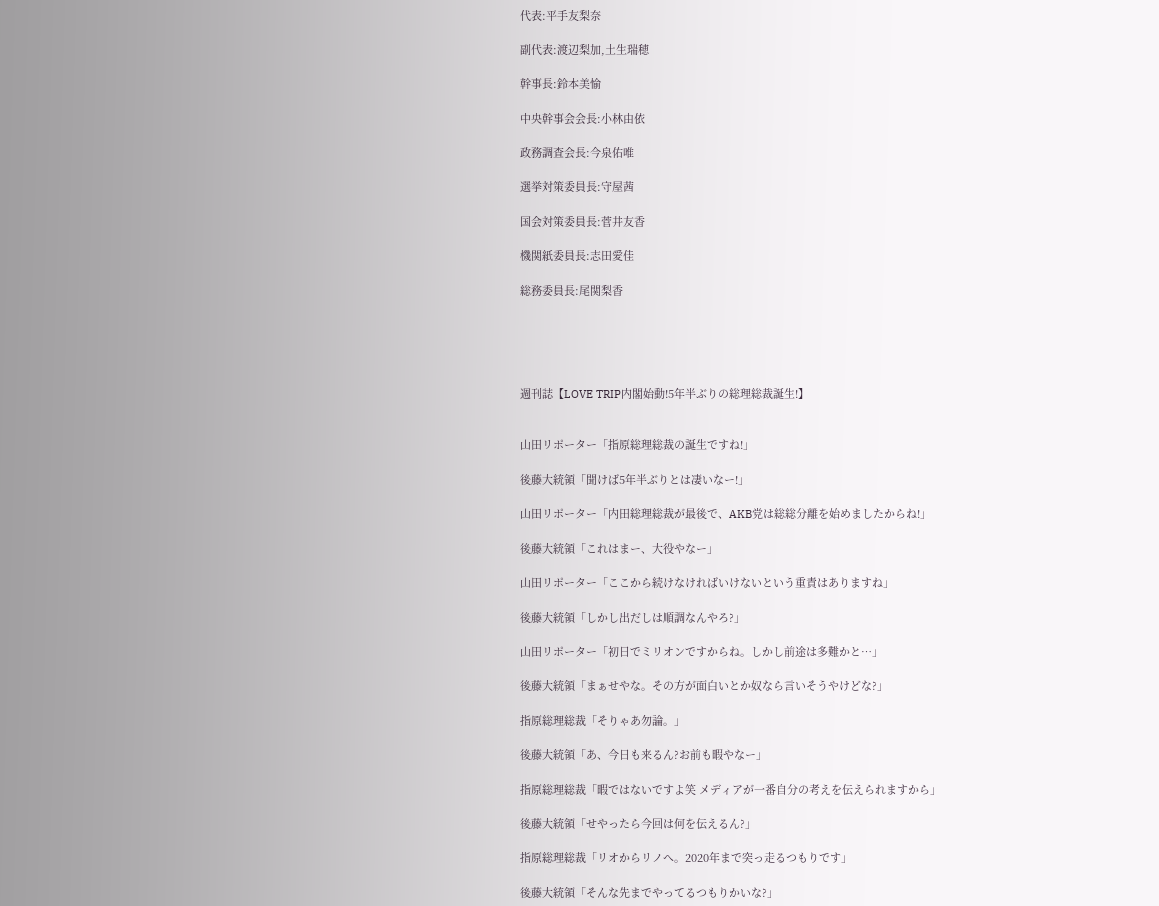代表:平手友梨奈

副代表:渡辺梨加,土生瑞穂

幹事長:鈴本美愉

中央幹事会会長:小林由依

政務調査会長:今泉佑唯

選挙対策委員長:守屋茜

国会対策委員長:菅井友香

機関紙委員長:志田愛佳

総務委員長:尾関梨香





週刊誌【LOVE TRIP内閣始動!5年半ぶりの総理総裁誕生!】


山田リポーター「指原総理総裁の誕生ですね!」

後藤大統領「聞けば5年半ぶりとは凄いなー!」

山田リポーター「内田総理総裁が最後で、AKB党は総総分離を始めましたからね!」

後藤大統領「これはまー、大役やなー」

山田リポーター「ここから続けなければいけないという重責はありますね」

後藤大統領「しかし出だしは順調なんやろ?」

山田リポーター「初日でミリオンですからね。しかし前途は多難かと…」

後藤大統領「まぁせやな。その方が面白いとか奴なら言いそうやけどな?」

指原総理総裁「そりゃあ勿論。」

後藤大統領「あ、今日も来るん?お前も暇やなー」

指原総理総裁「暇ではないですよ笑 メディアが一番自分の考えを伝えられますから」

後藤大統領「せやったら今回は何を伝えるん?」

指原総理総裁「リオからリノへ。2020年まで突っ走るつもりです」

後藤大統領「そんな先までやってるつもりかいな?」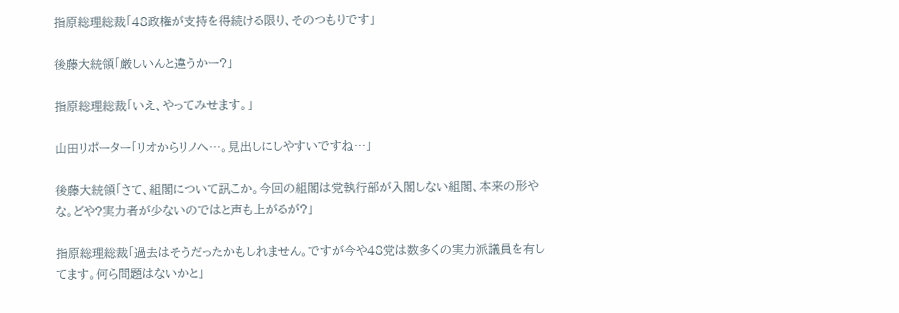指原総理総裁「48政権が支持を得続ける限り、そのつもりです」

後藤大統領「厳しいんと違うかー?」

指原総理総裁「いえ、やってみせます。」

山田リポーター「リオからリノへ…。見出しにしやすいですね…」

後藤大統領「さて、組閣について訊こか。今回の組閣は党執行部が入閣しない組閣、本来の形やな。どや?実力者が少ないのではと声も上がるが?」

指原総理総裁「過去はそうだったかもしれません。ですが今や48党は数多くの実力派議員を有してます。何ら問題はないかと」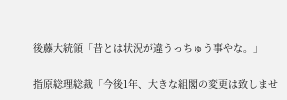後藤大統領「昔とは状況が違うっちゅう事やな。」

指原総理総裁「今後1年、大きな組閣の変更は致しませ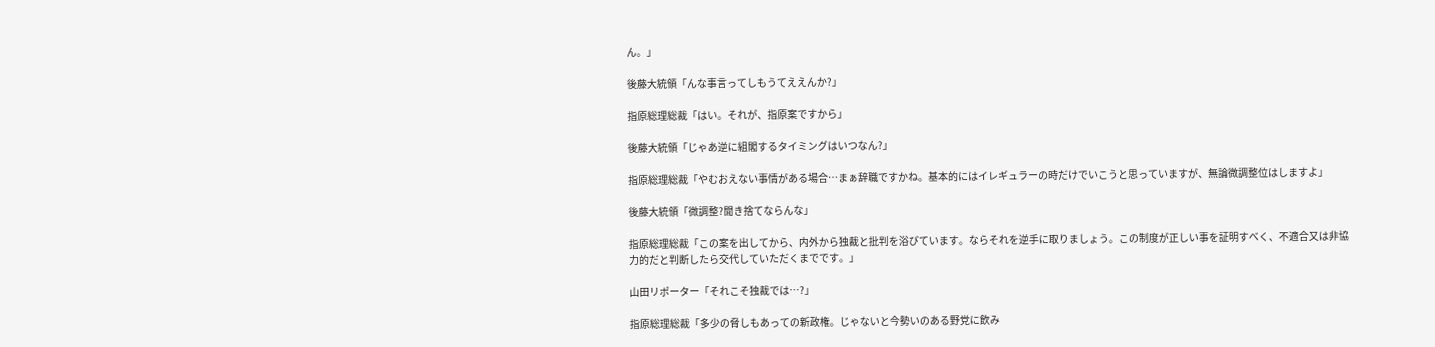ん。」

後藤大統領「んな事言ってしもうてええんか?」

指原総理総裁「はい。それが、指原案ですから」

後藤大統領「じゃあ逆に組閣するタイミングはいつなん?」

指原総理総裁「やむおえない事情がある場合…まぁ辞職ですかね。基本的にはイレギュラーの時だけでいこうと思っていますが、無論微調整位はしますよ」

後藤大統領「微調整?聞き捨てならんな」

指原総理総裁「この案を出してから、内外から独裁と批判を浴びています。ならそれを逆手に取りましょう。この制度が正しい事を証明すべく、不適合又は非協力的だと判断したら交代していただくまでです。」

山田リポーター「それこそ独裁では…?」

指原総理総裁「多少の脅しもあっての新政権。じゃないと今勢いのある野党に飲み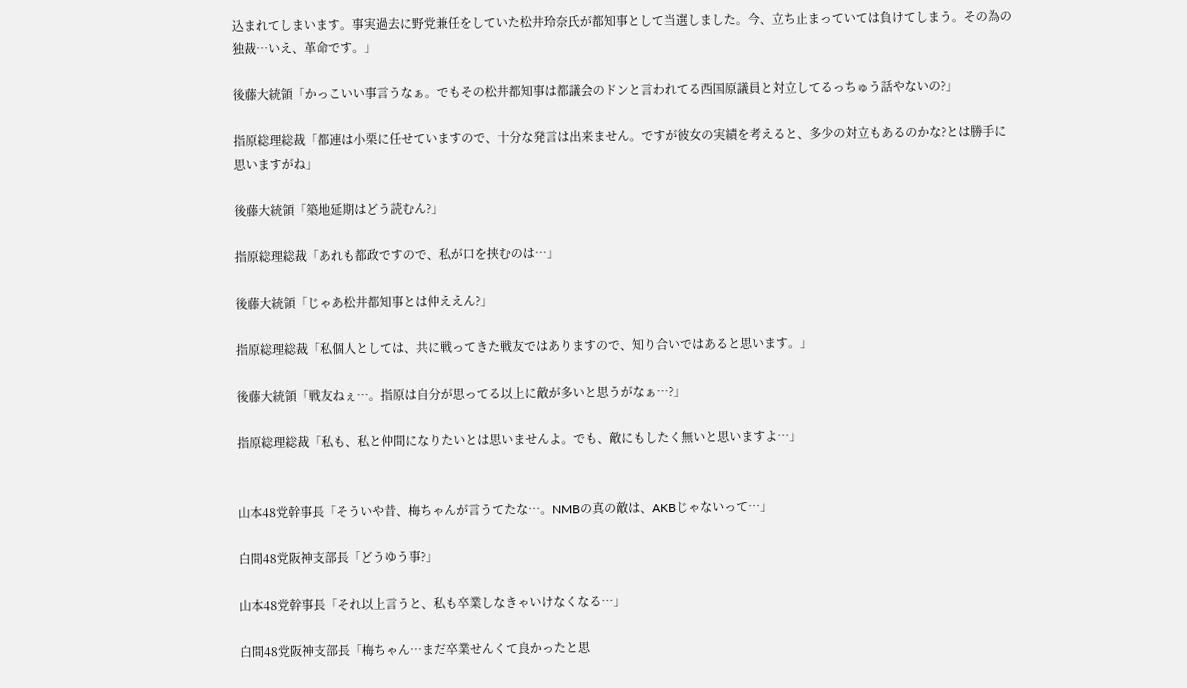込まれてしまいます。事実過去に野党兼任をしていた松井玲奈氏が都知事として当選しました。今、立ち止まっていては負けてしまう。その為の独裁…いえ、革命です。」

後藤大統領「かっこいい事言うなぁ。でもその松井都知事は都議会のドンと言われてる西国原議員と対立してるっちゅう話やないの?」

指原総理総裁「都連は小栗に任せていますので、十分な発言は出来ません。ですが彼女の実績を考えると、多少の対立もあるのかな?とは勝手に思いますがね」

後藤大統領「築地延期はどう読むん?」

指原総理総裁「あれも都政ですので、私が口を挟むのは…」

後藤大統領「じゃあ松井都知事とは仲ええん?」

指原総理総裁「私個人としては、共に戦ってきた戦友ではありますので、知り合いではあると思います。」

後藤大統領「戦友ねぇ…。指原は自分が思ってる以上に敵が多いと思うがなぁ…?」

指原総理総裁「私も、私と仲間になりたいとは思いませんよ。でも、敵にもしたく無いと思いますよ…」


山本48党幹事長「そういや昔、梅ちゃんが言うてたな…。NMBの真の敵は、AKBじゃないって…」

白間48党阪神支部長「どうゆう事?」

山本48党幹事長「それ以上言うと、私も卒業しなきゃいけなくなる…」

白間48党阪神支部長「梅ちゃん…まだ卒業せんくて良かったと思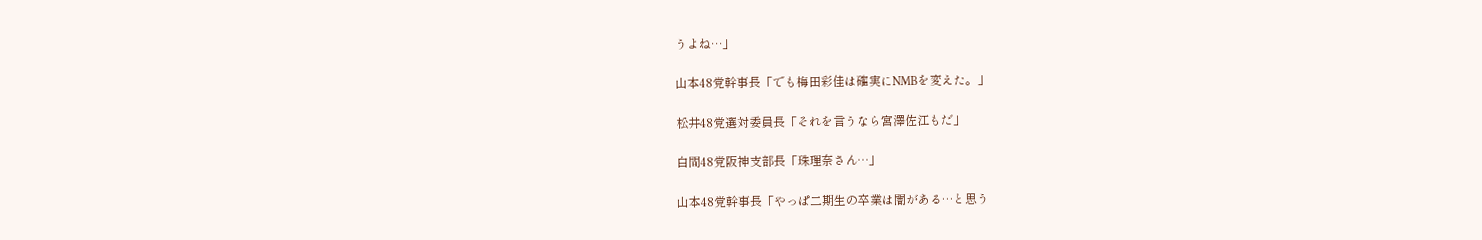うよね…」

山本48党幹事長「でも梅田彩佳は確実にNMBを変えた。」

松井48党選対委員長「それを言うなら宮澤佐江もだ」

白間48党阪神支部長「珠理奈さん…」

山本48党幹事長「やっぱ二期生の卒業は闇がある…と思う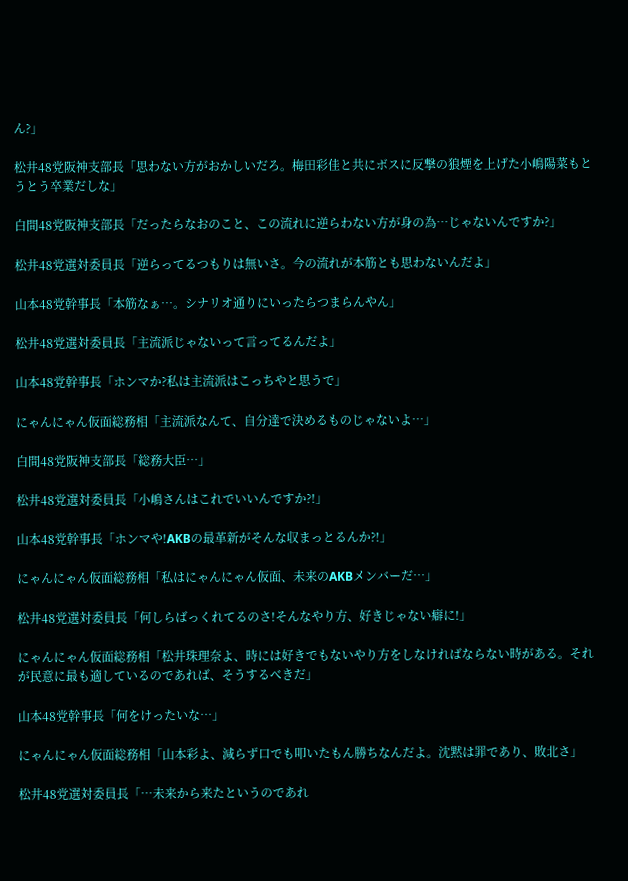ん?」

松井48党阪神支部長「思わない方がおかしいだろ。梅田彩佳と共にボスに反撃の狼煙を上げた小嶋陽菜もとうとう卒業だしな」

白間48党阪神支部長「だったらなおのこと、この流れに逆らわない方が身の為…じゃないんですか?」

松井48党選対委員長「逆らってるつもりは無いさ。今の流れが本筋とも思わないんだよ」

山本48党幹事長「本筋なぁ…。シナリオ通りにいったらつまらんやん」

松井48党選対委員長「主流派じゃないって言ってるんだよ」

山本48党幹事長「ホンマか?私は主流派はこっちやと思うで」

にゃんにゃん仮面総務相「主流派なんて、自分達で決めるものじゃないよ…」

白間48党阪神支部長「総務大臣…」

松井48党選対委員長「小嶋さんはこれでいいんですか?!」

山本48党幹事長「ホンマや!AKBの最革新がそんな収まっとるんか?!」

にゃんにゃん仮面総務相「私はにゃんにゃん仮面、未来のAKBメンバーだ…」

松井48党選対委員長「何しらばっくれてるのさ!そんなやり方、好きじゃない癖に!」

にゃんにゃん仮面総務相「松井珠理奈よ、時には好きでもないやり方をしなければならない時がある。それが民意に最も適しているのであれば、そうするべきだ」

山本48党幹事長「何をけったいな…」

にゃんにゃん仮面総務相「山本彩よ、減らず口でも叩いたもん勝ちなんだよ。沈黙は罪であり、敗北さ」

松井48党選対委員長「…未来から来たというのであれ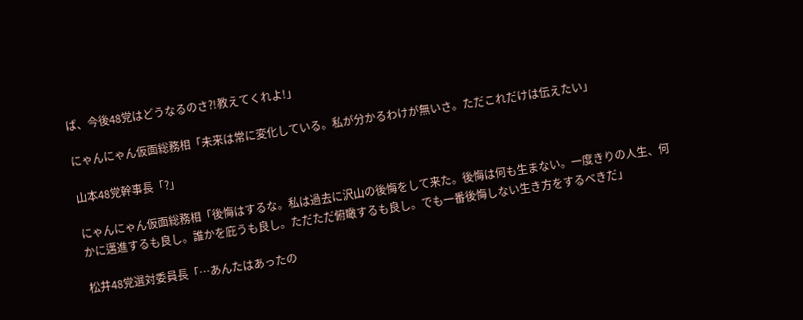ば、今後48党はどうなるのさ?!教えてくれよ!」

にゃんにゃん仮面総務相「未来は常に変化している。私が分かるわけが無いさ。ただこれだけは伝えたい」

山本48党幹事長「?」

にゃんにゃん仮面総務相「後悔はするな。私は過去に沢山の後悔をして来た。後悔は何も生まない。一度きりの人生、何かに邁進するも良し。誰かを庇うも良し。ただただ俯瞰するも良し。でも一番後悔しない生き方をするべきだ」

松井48党選対委員長「…あんたはあったの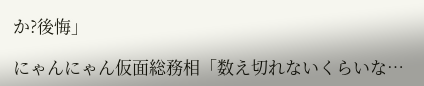か?後悔」

にゃんにゃん仮面総務相「数え切れないくらいな…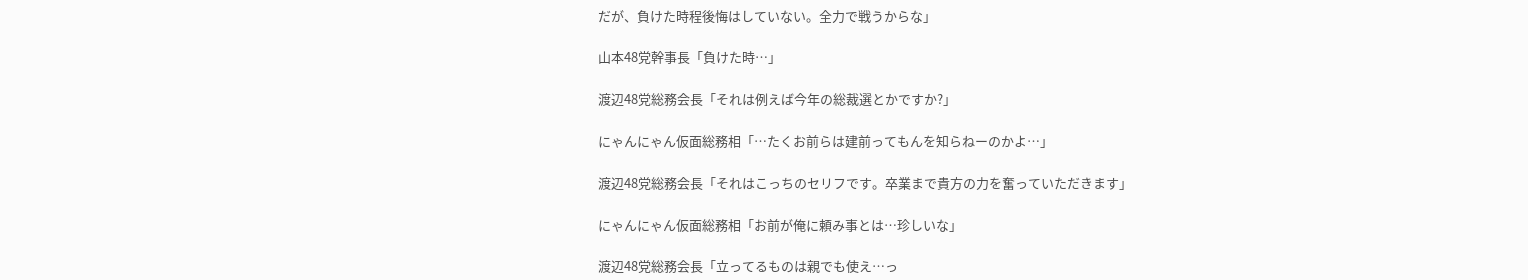だが、負けた時程後悔はしていない。全力で戦うからな」

山本48党幹事長「負けた時…」

渡辺48党総務会長「それは例えば今年の総裁選とかですか?」

にゃんにゃん仮面総務相「…たくお前らは建前ってもんを知らねーのかよ…」

渡辺48党総務会長「それはこっちのセリフです。卒業まで貴方の力を奮っていただきます」

にゃんにゃん仮面総務相「お前が俺に頼み事とは…珍しいな」

渡辺48党総務会長「立ってるものは親でも使え…っ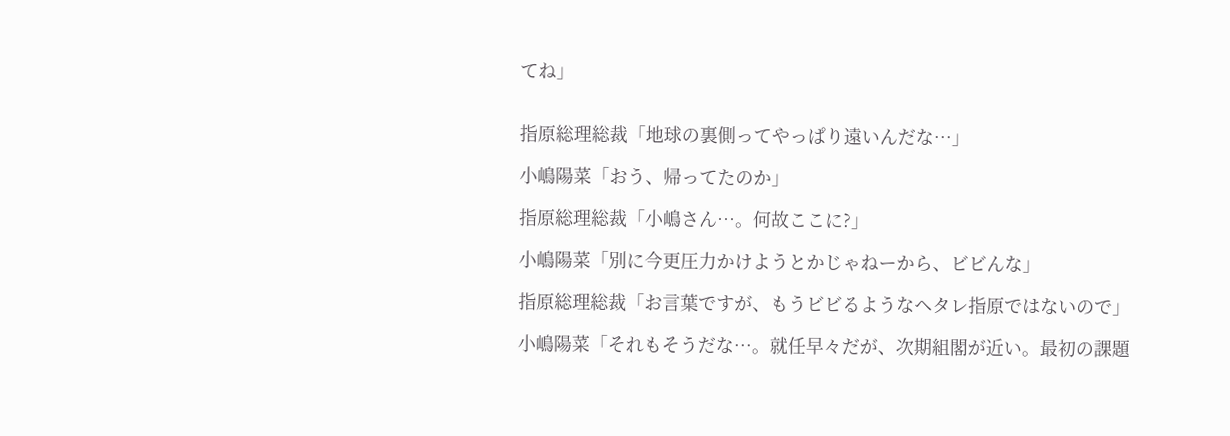てね」


指原総理総裁「地球の裏側ってやっぱり遠いんだな…」

小嶋陽菜「おう、帰ってたのか」

指原総理総裁「小嶋さん…。何故ここに?」

小嶋陽菜「別に今更圧力かけようとかじゃねーから、ビビんな」

指原総理総裁「お言葉ですが、もうビビるようなヘタレ指原ではないので」

小嶋陽菜「それもそうだな…。就任早々だが、次期組閣が近い。最初の課題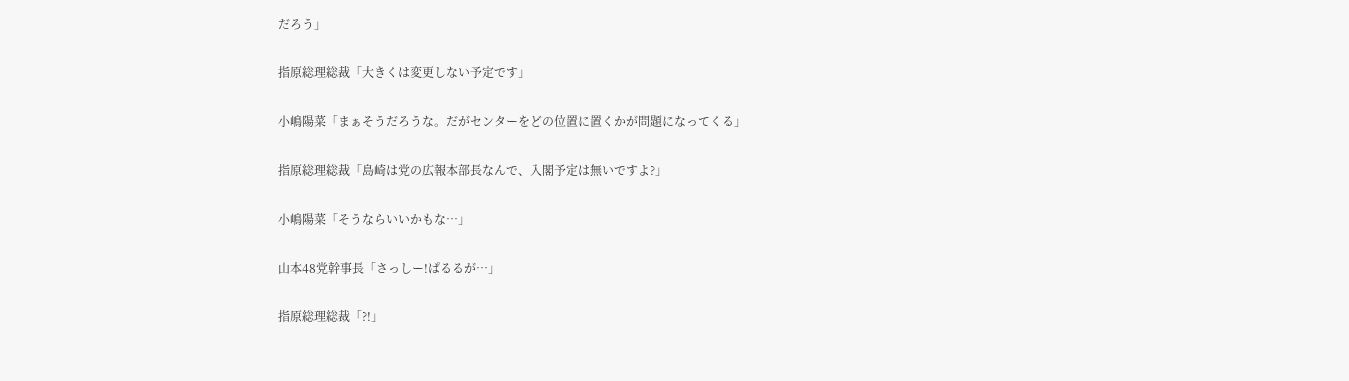だろう」

指原総理総裁「大きくは変更しない予定です」

小嶋陽菜「まぁそうだろうな。だがセンターをどの位置に置くかが問題になってくる」

指原総理総裁「島崎は党の広報本部長なんで、入閣予定は無いですよ?」

小嶋陽菜「そうならいいかもな…」

山本48党幹事長「さっしー!ぱるるが…」

指原総理総裁「?!」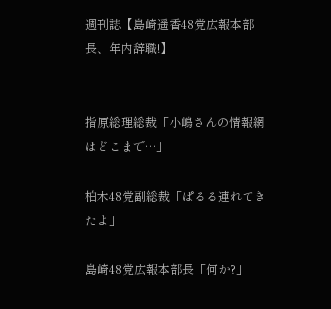週刊誌【島崎遥香48党広報本部長、年内辞職!】


指原総理総裁「小嶋さんの情報網はどこまで…」

柏木48党副総裁「ぱるる連れてきたよ」

島崎48党広報本部長「何か?」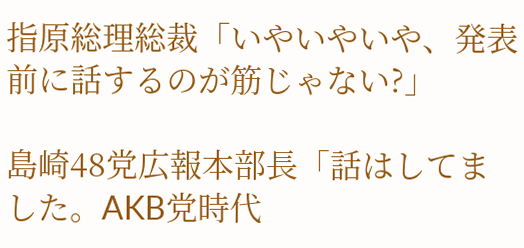指原総理総裁「いやいやいや、発表前に話するのが筋じゃない?」

島崎48党広報本部長「話はしてました。AKB党時代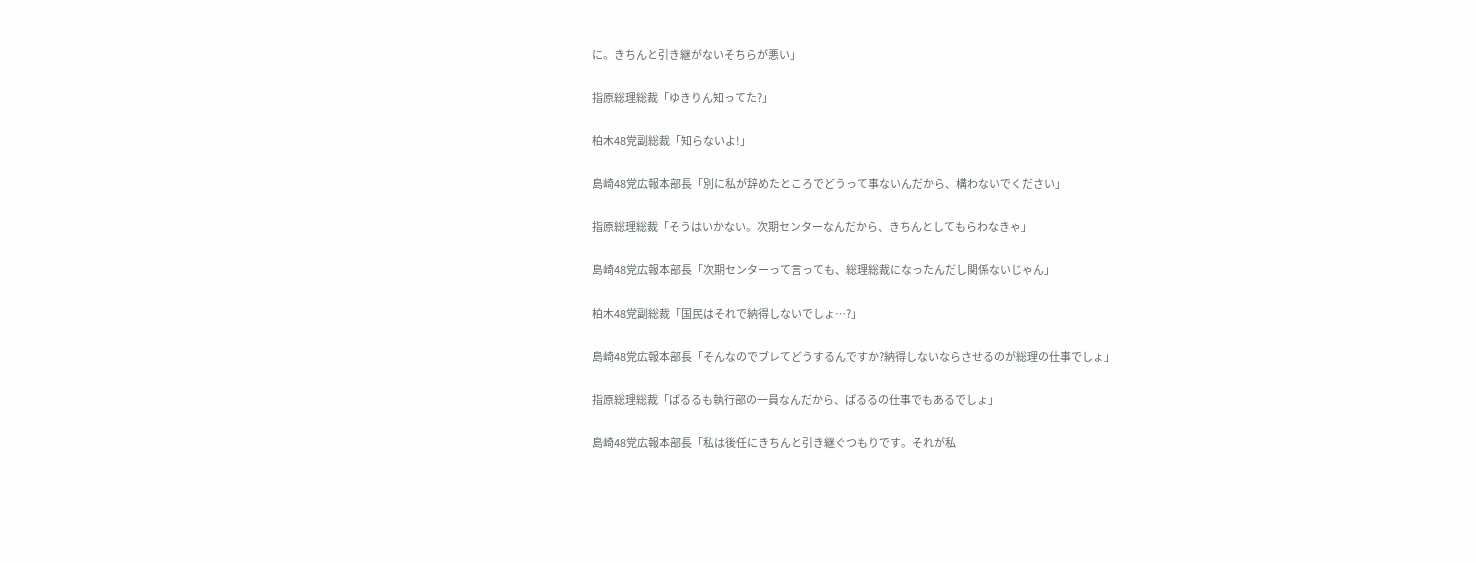に。きちんと引き継がないそちらが悪い」

指原総理総裁「ゆきりん知ってた?」

柏木48党副総裁「知らないよ!」

島崎48党広報本部長「別に私が辞めたところでどうって事ないんだから、構わないでください」

指原総理総裁「そうはいかない。次期センターなんだから、きちんとしてもらわなきゃ」

島崎48党広報本部長「次期センターって言っても、総理総裁になったんだし関係ないじゃん」

柏木48党副総裁「国民はそれで納得しないでしょ…?」

島崎48党広報本部長「そんなのでブレてどうするんですか?納得しないならさせるのが総理の仕事でしょ」

指原総理総裁「ぱるるも執行部の一員なんだから、ぱるるの仕事でもあるでしょ」

島崎48党広報本部長「私は後任にきちんと引き継ぐつもりです。それが私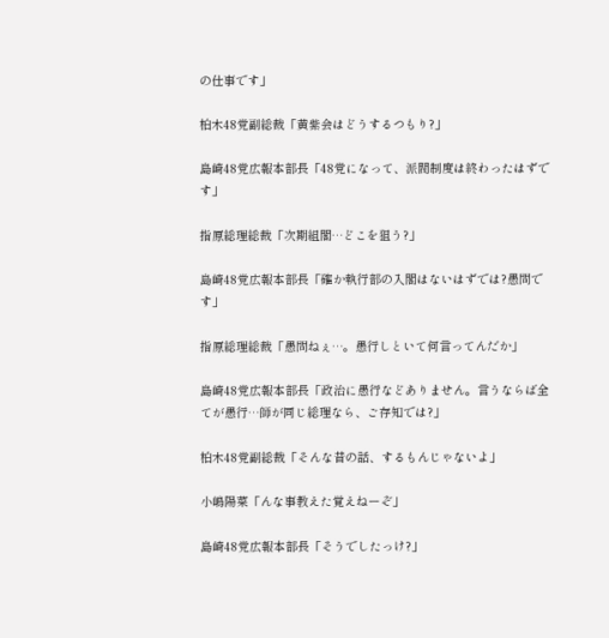の仕事です」

柏木48党副総裁「黄紫会はどうするつもり?」

島崎48党広報本部長「48党になって、派閥制度は終わったはずです」

指原総理総裁「次期組閣…どこを狙う?」

島崎48党広報本部長「確か執行部の入閣はないはずでは?愚問です」

指原総理総裁「愚問ねぇ…。愚行しといて何言ってんだか」

島崎48党広報本部長「政治に愚行などありません。言うならば全てが愚行…師が同じ総理なら、ご存知では?」

柏木48党副総裁「そんな昔の話、するもんじゃないよ」

小嶋陽菜「んな事教えた覚えねーぞ」

島崎48党広報本部長「そうでしたっけ?」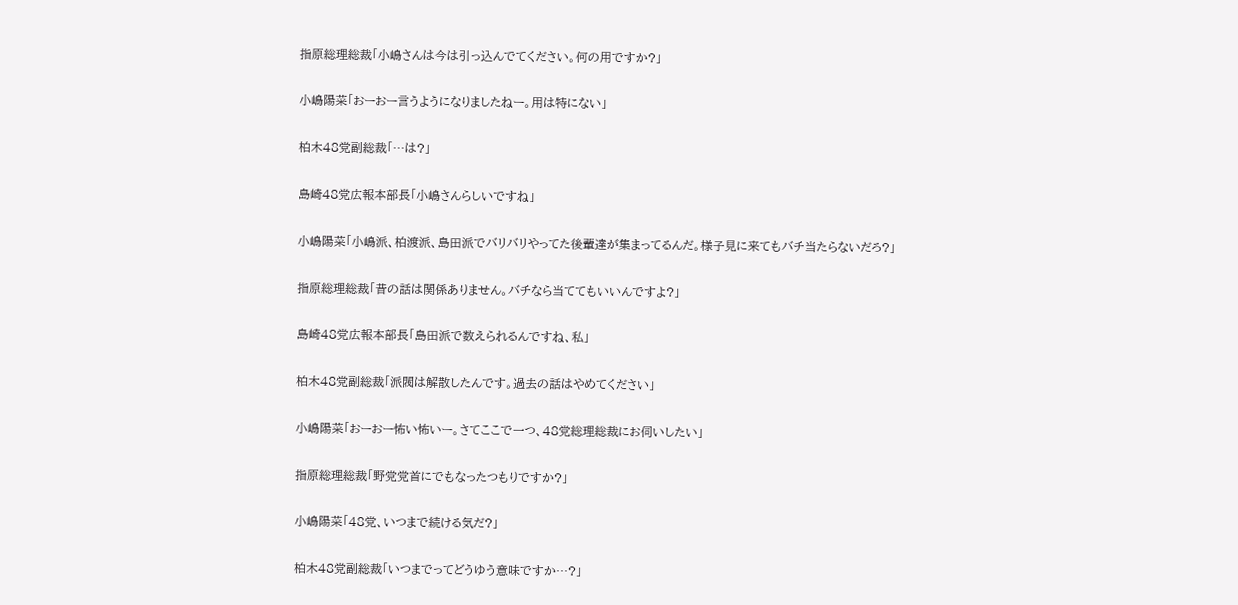指原総理総裁「小嶋さんは今は引っ込んでてください。何の用ですか?」

小嶋陽菜「おーおー言うようになりましたねー。用は特にない」

柏木48党副総裁「…は?」

島崎48党広報本部長「小嶋さんらしいですね」

小嶋陽菜「小嶋派、柏渡派、島田派でバリバリやってた後輩達が集まってるんだ。様子見に来てもバチ当たらないだろ?」

指原総理総裁「昔の話は関係ありません。バチなら当ててもいいんですよ?」

島崎48党広報本部長「島田派で数えられるんですね、私」

柏木48党副総裁「派閥は解散したんです。過去の話はやめてください」

小嶋陽菜「おーおー怖い怖いー。さてここで一つ、48党総理総裁にお伺いしたい」

指原総理総裁「野党党首にでもなったつもりですか?」

小嶋陽菜「48党、いつまで続ける気だ?」

柏木48党副総裁「いつまでってどうゆう意味ですか…?」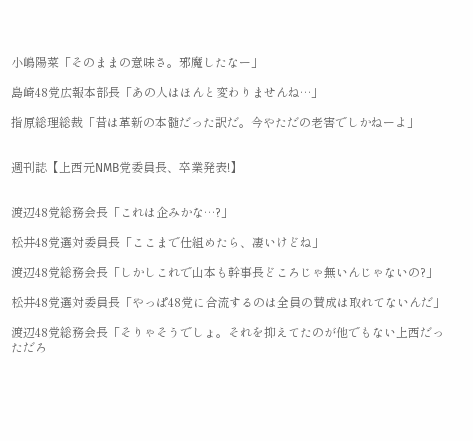小嶋陽菜「そのままの意味さ。邪魔したなー」

島崎48党広報本部長「あの人はほんと変わりませんね…」

指原総理総裁「昔は革新の本髄だった訳だ。今やただの老害でしかねーよ」


週刊誌【上西元NMB党委員長、卒業発表!】


渡辺48党総務会長「これは企みかな…?」

松井48党選対委員長「ここまで仕組めたら、凄いけどね」

渡辺48党総務会長「しかしこれで山本も幹事長どころじゃ無いんじゃないの?」

松井48党選対委員長「やっぱ48党に合流するのは全員の賛成は取れてないんだ」

渡辺48党総務会長「そりゃそうでしょ。それを抑えてたのが他でもない上西だっただろ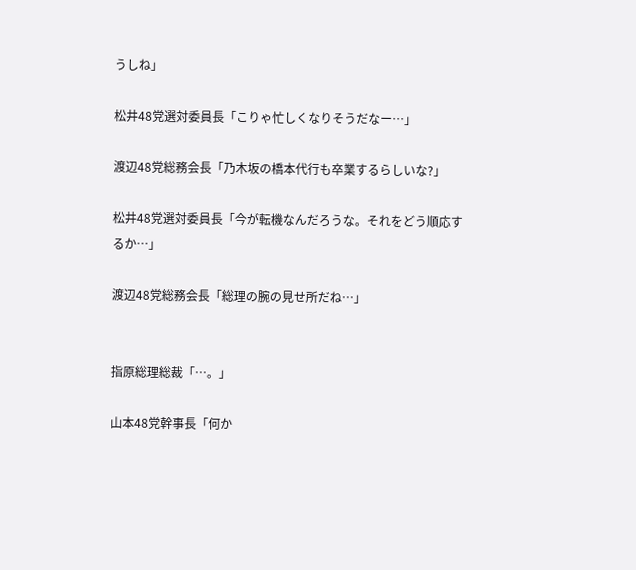うしね」

松井48党選対委員長「こりゃ忙しくなりそうだなー…」

渡辺48党総務会長「乃木坂の橋本代行も卒業するらしいな?」

松井48党選対委員長「今が転機なんだろうな。それをどう順応するか…」

渡辺48党総務会長「総理の腕の見せ所だね…」


指原総理総裁「…。」

山本48党幹事長「何か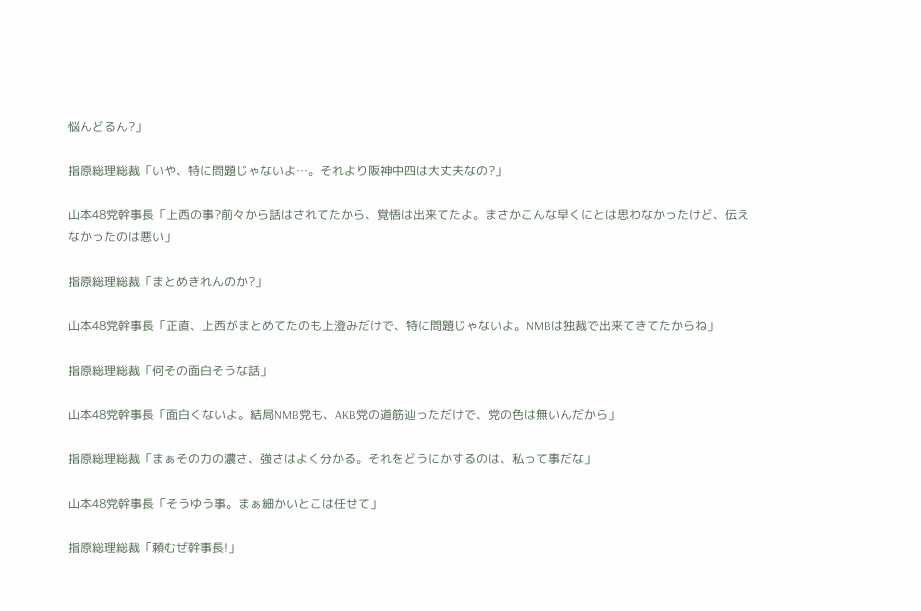悩んどるん?」

指原総理総裁「いや、特に問題じゃないよ…。それより阪神中四は大丈夫なの?」

山本48党幹事長「上西の事?前々から話はされてたから、覚悟は出来てたよ。まさかこんな早くにとは思わなかったけど、伝えなかったのは悪い」

指原総理総裁「まとめきれんのか?」

山本48党幹事長「正直、上西がまとめてたのも上澄みだけで、特に問題じゃないよ。NMBは独裁で出来てきてたからね」

指原総理総裁「何その面白そうな話」

山本48党幹事長「面白くないよ。結局NMB党も、AKB党の道筋辿っただけで、党の色は無いんだから」

指原総理総裁「まぁその力の濃さ、強さはよく分かる。それをどうにかするのは、私って事だな」

山本48党幹事長「そうゆう事。まぁ細かいとこは任せて」

指原総理総裁「頼むぜ幹事長!」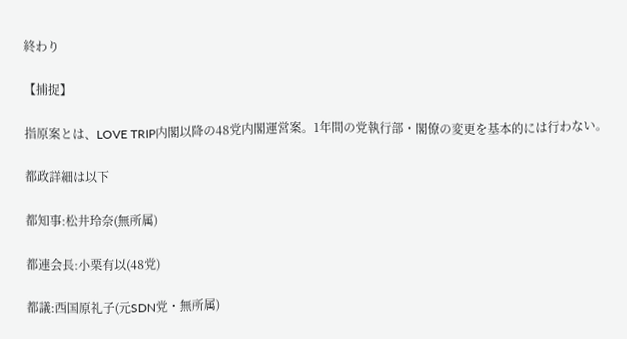終わり

【捕捉】

指原案とは、LOVE TRIP内閣以降の48党内閣運営案。1年間の党執行部・閣僚の変更を基本的には行わない。

都政詳細は以下

都知事:松井玲奈(無所属)

都連会長:小栗有以(48党)

都議:西国原礼子(元SDN党・無所属)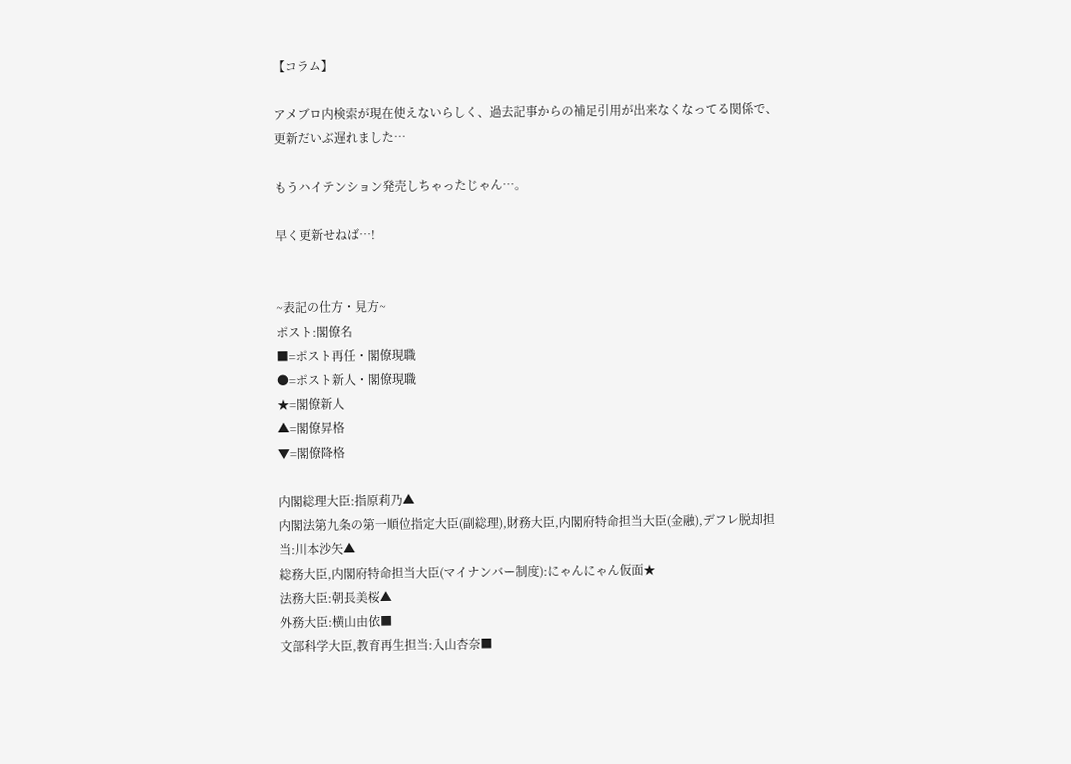【コラム】

アメブロ内検索が現在使えないらしく、過去記事からの補足引用が出来なくなってる関係で、更新だいぶ遅れました…

もうハイテンション発売しちゃったじゃん…。

早く更新せねば…!


~表記の仕方・見方~
ポスト:閣僚名
■=ポスト再任・閣僚現職
●=ポスト新人・閣僚現職
★=閣僚新人
▲=閣僚昇格
▼=閣僚降格

内閣総理大臣:指原莉乃▲
内閣法第九条の第一順位指定大臣(副総理),財務大臣,内閣府特命担当大臣(金融),デフレ脱却担当:川本沙矢▲
総務大臣,内閣府特命担当大臣(マイナンバー制度):にゃんにゃん仮面★
法務大臣:朝長美桜▲
外務大臣:横山由依■
文部科学大臣,教育再生担当:入山杏奈■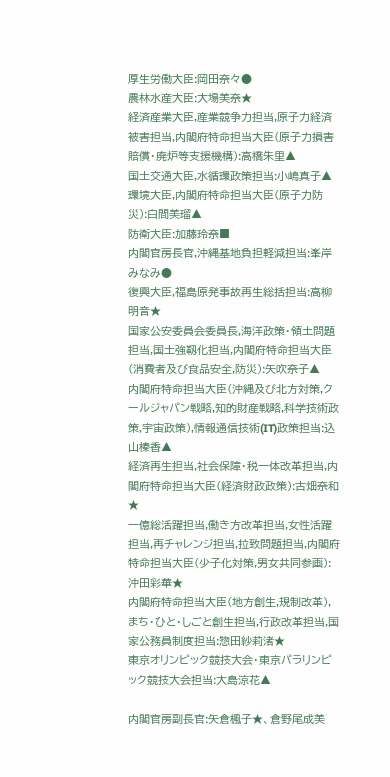厚生労働大臣:岡田奈々●
農林水産大臣:大場美奈★
経済産業大臣,産業競争力担当,原子力経済被害担当,内閣府特命担当大臣(原子力損害賠償・廃炉等支援機構):高橋朱里▲
国土交通大臣,水循環政策担当:小嶋真子▲
環境大臣,内閣府特命担当大臣(原子力防災):白間美瑠▲
防衛大臣:加藤玲奈■
内閣官房長官,沖縄基地負担軽減担当:峯岸みなみ●
復興大臣,福島原発事故再生総括担当:高柳明音★
国家公安委員会委員長,海洋政策・領土問題担当,国土強靱化担当,内閣府特命担当大臣(消費者及び食品安全,防災):矢吹奈子▲
内閣府特命担当大臣(沖縄及び北方対策,クールジャパン戦略,知的財産戦略,科学技術政策,宇宙政策),情報通信技術(IT)政策担当:込山榛香▲
経済再生担当,社会保障・税一体改革担当,内閣府特命担当大臣(経済財政政策):古畑奈和★
一億総活躍担当,働き方改革担当,女性活躍担当,再チャレンジ担当,拉致問題担当,内閣府特命担当大臣(少子化対策,男女共同参画):沖田彩華★
内閣府特命担当大臣(地方創生,規制改革),まち・ひと・しごと創生担当,行政改革担当,国家公務員制度担当:惣田紗莉渚★
東京オリンピック競技大会・東京パラリンピック競技大会担当:大島涼花▲

内閣官房副長官:矢倉楓子★、倉野尾成美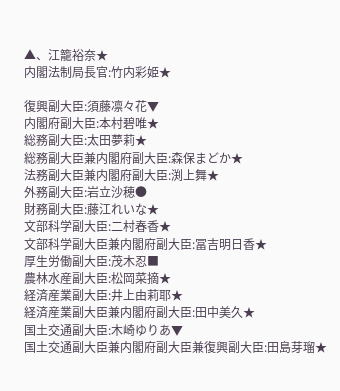▲、江籠裕奈★
内閣法制局長官:竹内彩姫★

復興副大臣:須藤凛々花▼
内閣府副大臣:本村碧唯★
総務副大臣:太田夢莉★
総務副大臣兼内閣府副大臣:森保まどか★
法務副大臣兼内閣府副大臣:渕上舞★
外務副大臣:岩立沙穂●
財務副大臣:藤江れいな★
文部科学副大臣:二村春香★
文部科学副大臣兼内閣府副大臣:冨吉明日香★
厚生労働副大臣:茂木忍■
農林水産副大臣:松岡菜摘★
経済産業副大臣:井上由莉耶★
経済産業副大臣兼内閣府副大臣:田中美久★
国土交通副大臣:木崎ゆりあ▼
国土交通副大臣兼内閣府副大臣兼復興副大臣:田島芽瑠★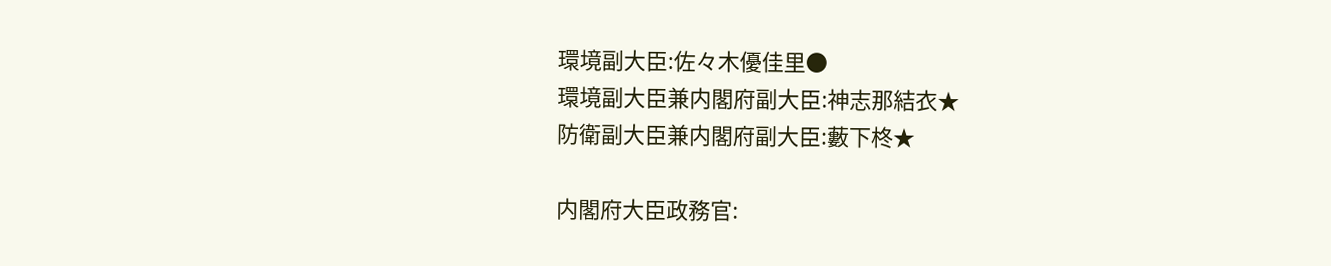環境副大臣:佐々木優佳里●
環境副大臣兼内閣府副大臣:神志那結衣★
防衛副大臣兼内閣府副大臣:藪下柊★

内閣府大臣政務官: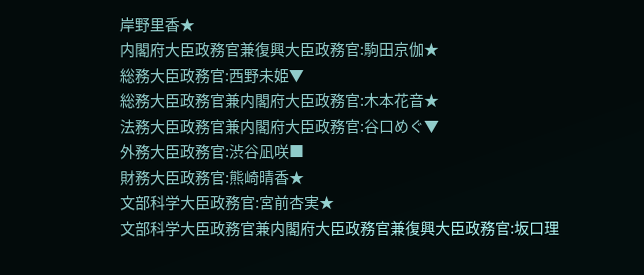岸野里香★
内閣府大臣政務官兼復興大臣政務官:駒田京伽★
総務大臣政務官:西野未姫▼
総務大臣政務官兼内閣府大臣政務官:木本花音★
法務大臣政務官兼内閣府大臣政務官:谷口めぐ▼
外務大臣政務官:渋谷凪咲■
財務大臣政務官:熊崎晴香★
文部科学大臣政務官:宮前杏実★
文部科学大臣政務官兼内閣府大臣政務官兼復興大臣政務官:坂口理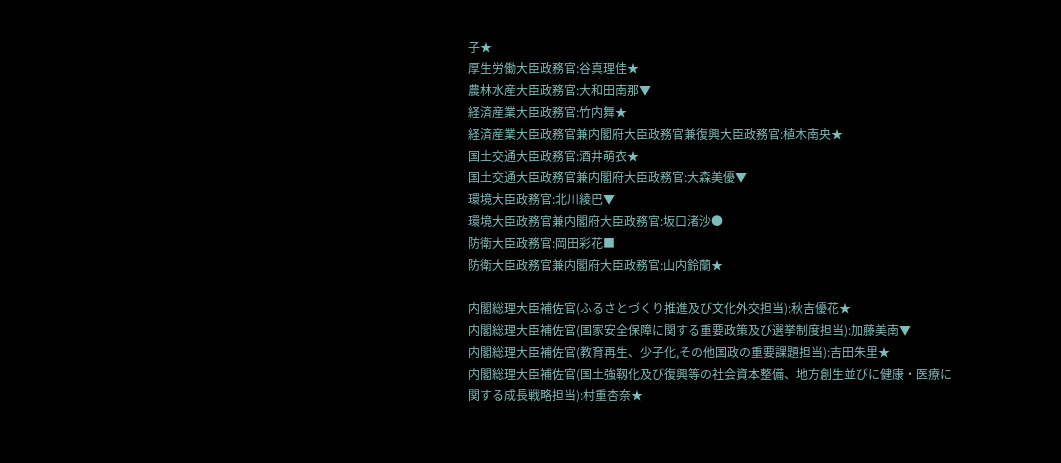子★
厚生労働大臣政務官:谷真理佳★
農林水産大臣政務官:大和田南那▼
経済産業大臣政務官:竹内舞★
経済産業大臣政務官兼内閣府大臣政務官兼復興大臣政務官:植木南央★
国土交通大臣政務官:酒井萌衣★
国土交通大臣政務官兼内閣府大臣政務官:大森美優▼
環境大臣政務官:北川綾巴▼
環境大臣政務官兼内閣府大臣政務官:坂口渚沙●
防衛大臣政務官:岡田彩花■
防衛大臣政務官兼内閣府大臣政務官:山内鈴蘭★

内閣総理大臣補佐官(ふるさとづくり推進及び文化外交担当):秋吉優花★
内閣総理大臣補佐官(国家安全保障に関する重要政策及び選挙制度担当):加藤美南▼
内閣総理大臣補佐官(教育再生、少子化,その他国政の重要課題担当):吉田朱里★
内閣総理大臣補佐官(国土強靱化及び復興等の社会資本整備、地方創生並びに健康・医療に関する成長戦略担当):村重杏奈★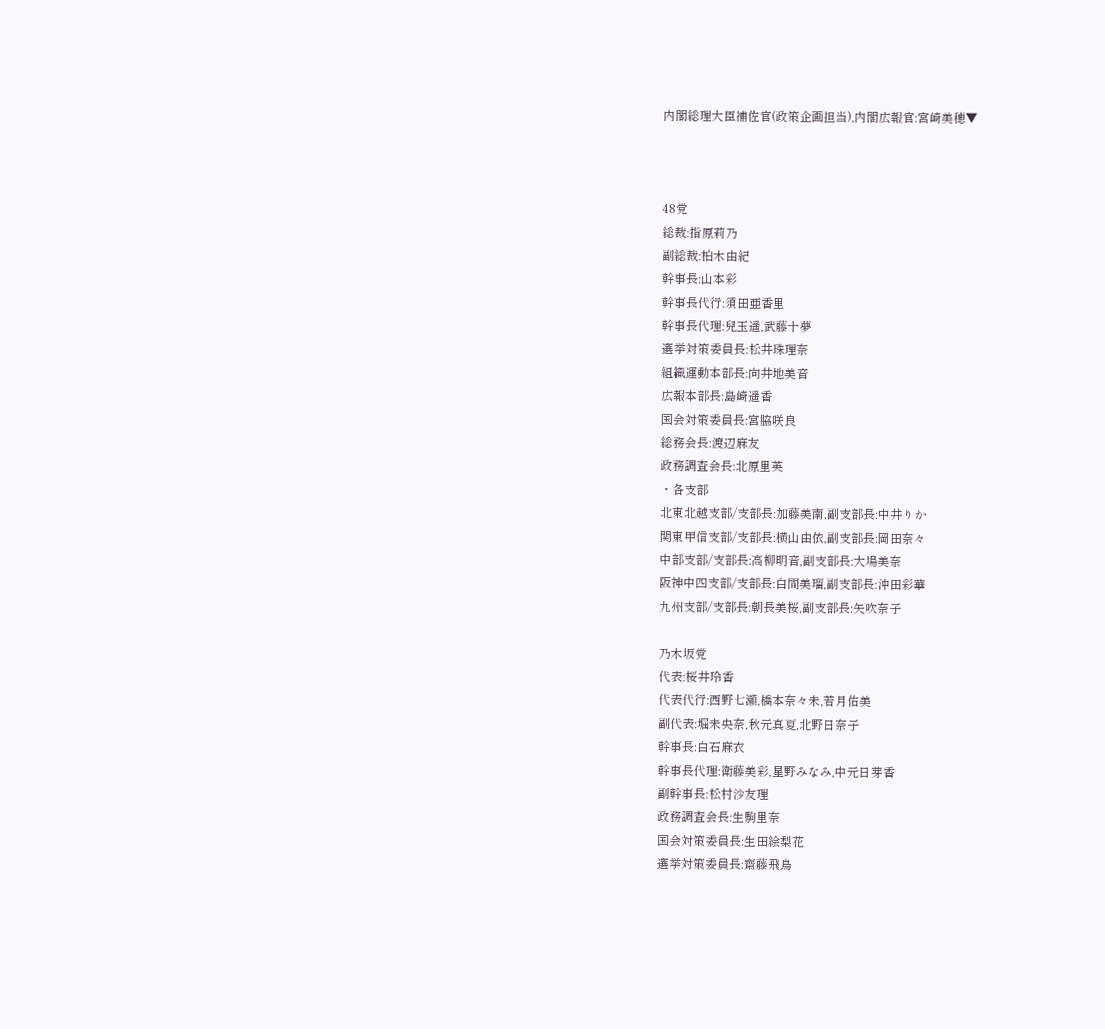内閣総理大臣補佐官(政策企画担当),内閣広報官:宮崎美穂▼



48党
総裁:指原莉乃
副総裁:柏木由紀
幹事長:山本彩
幹事長代行:須田亜香里
幹事長代理:兒玉遥,武藤十夢
選挙対策委員長:松井珠理奈
組織運動本部長:向井地美音
広報本部長:島崎遥香
国会対策委員長:宮脇咲良
総務会長:渡辺麻友
政務調査会長:北原里英
・各支部
北東北越支部/支部長:加藤美南,副支部長:中井りか
関東甲信支部/支部長:横山由依,副支部長:岡田奈々
中部支部/支部長:高柳明音,副支部長:大場美奈
阪神中四支部/支部長:白間美瑠,副支部長:沖田彩華
九州支部/支部長:朝長美桜,副支部長:矢吹奈子

乃木坂党
代表:桜井玲香
代表代行:西野七瀬,橋本奈々未,若月佑美
副代表:堀未央奈,秋元真夏,北野日奈子
幹事長:白石麻衣
幹事長代理:衛藤美彩,星野みなみ,中元日芽香
副幹事長:松村沙友理
政務調査会長:生駒里奈
国会対策委員長:生田絵梨花
選挙対策委員長:齋藤飛鳥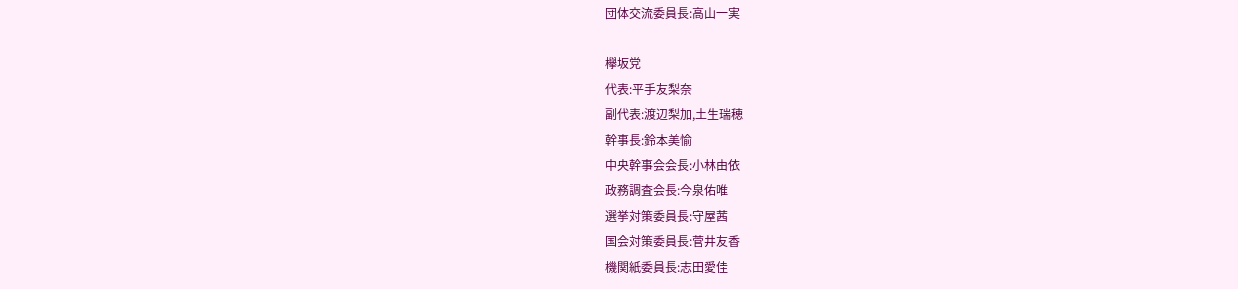団体交流委員長:高山一実

欅坂党
代表:平手友梨奈
副代表:渡辺梨加,土生瑞穂
幹事長:鈴本美愉
中央幹事会会長:小林由依
政務調査会長:今泉佑唯
選挙対策委員長:守屋茜
国会対策委員長:菅井友香
機関紙委員長:志田愛佳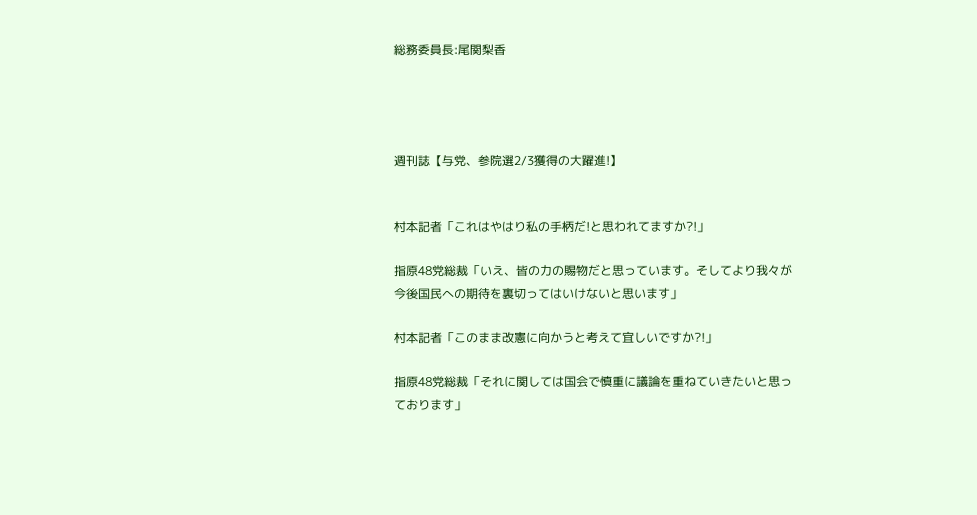総務委員長:尾関梨香




週刊誌【与党、参院選2/3獲得の大躍進!】


村本記者「これはやはり私の手柄だ!と思われてますか?!」

指原48党総裁「いえ、皆の力の賜物だと思っています。そしてより我々が今後国民への期待を裏切ってはいけないと思います」

村本記者「このまま改憲に向かうと考えて宜しいですか?!」

指原48党総裁「それに関しては国会で慎重に議論を重ねていきたいと思っております」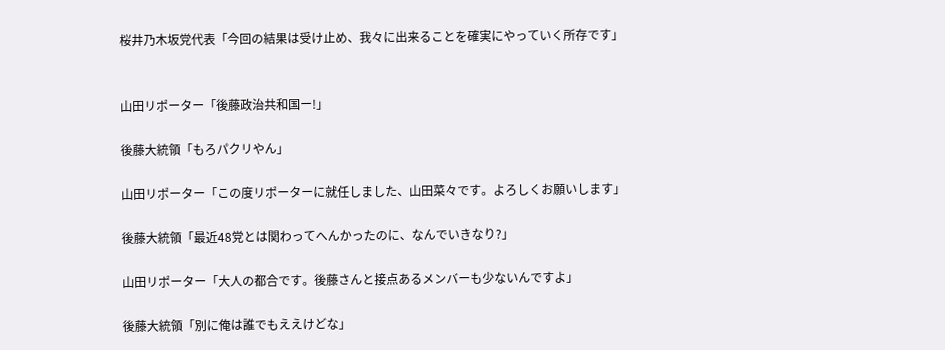桜井乃木坂党代表「今回の結果は受け止め、我々に出来ることを確実にやっていく所存です」


山田リポーター「後藤政治共和国ー!」

後藤大統領「もろパクリやん」

山田リポーター「この度リポーターに就任しました、山田菜々です。よろしくお願いします」

後藤大統領「最近48党とは関わってへんかったのに、なんでいきなり?」

山田リポーター「大人の都合です。後藤さんと接点あるメンバーも少ないんですよ」

後藤大統領「別に俺は誰でもええけどな」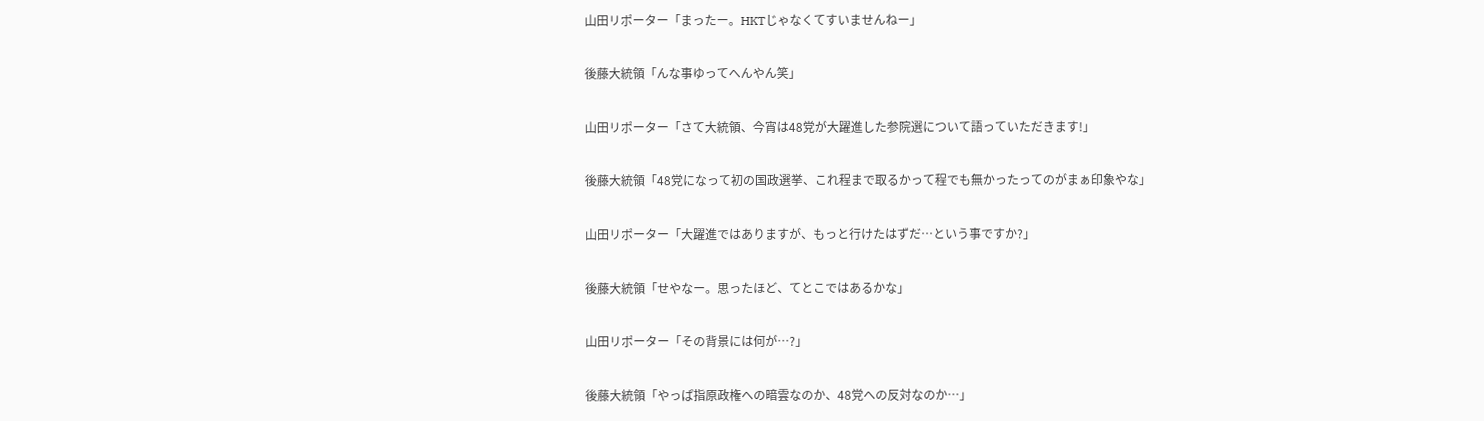山田リポーター「まったー。HKTじゃなくてすいませんねー」

後藤大統領「んな事ゆってへんやん笑」

山田リポーター「さて大統領、今宵は48党が大躍進した参院選について語っていただきます!」

後藤大統領「48党になって初の国政選挙、これ程まで取るかって程でも無かったってのがまぁ印象やな」

山田リポーター「大躍進ではありますが、もっと行けたはずだ…という事ですか?」

後藤大統領「せやなー。思ったほど、てとこではあるかな」

山田リポーター「その背景には何が…?」

後藤大統領「やっぱ指原政権への暗雲なのか、48党への反対なのか…」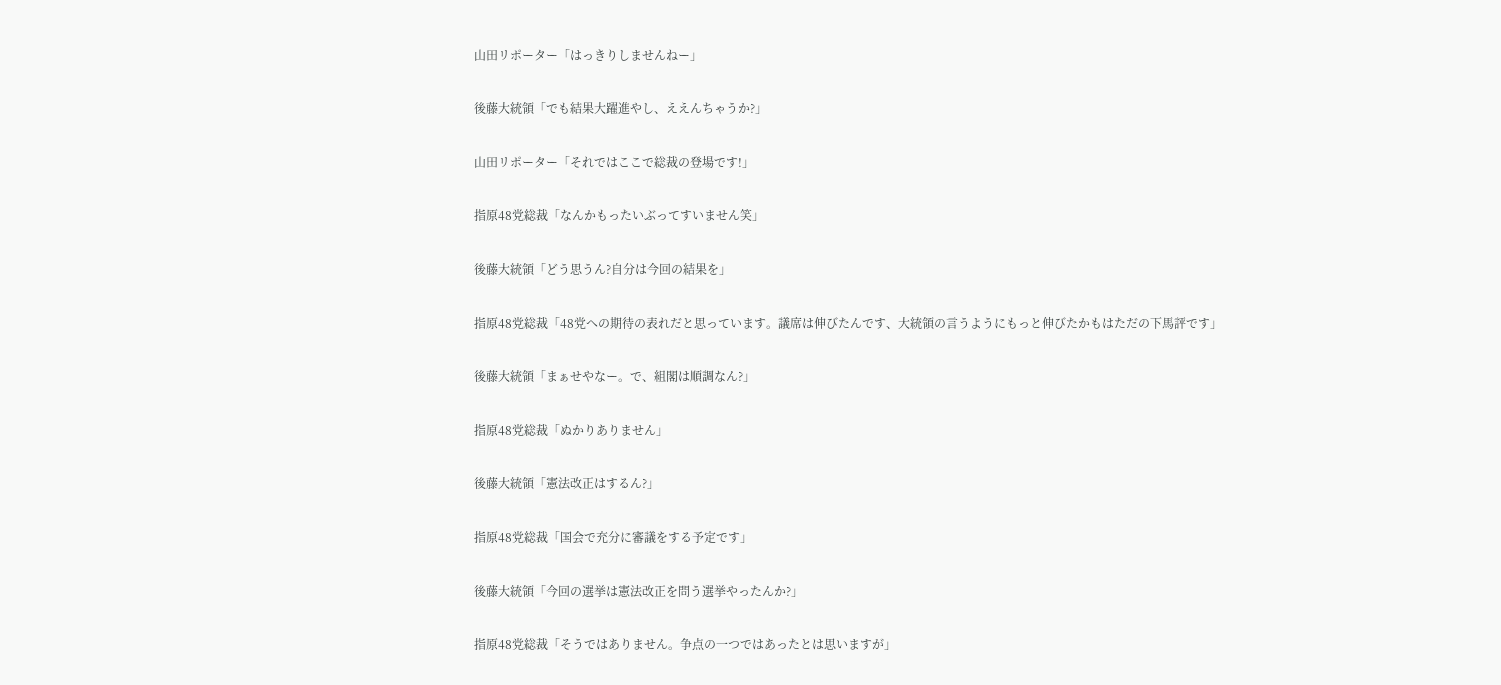山田リポーター「はっきりしませんねー」

後藤大統領「でも結果大躍進やし、ええんちゃうか?」

山田リポーター「それではここで総裁の登場です!」

指原48党総裁「なんかもったいぶってすいません笑」

後藤大統領「どう思うん?自分は今回の結果を」

指原48党総裁「48党への期待の表れだと思っています。議席は伸びたんです、大統領の言うようにもっと伸びたかもはただの下馬評です」

後藤大統領「まぁせやなー。で、組閣は順調なん?」

指原48党総裁「ぬかりありません」

後藤大統領「憲法改正はするん?」

指原48党総裁「国会で充分に審議をする予定です」

後藤大統領「今回の選挙は憲法改正を問う選挙やったんか?」

指原48党総裁「そうではありません。争点の一つではあったとは思いますが」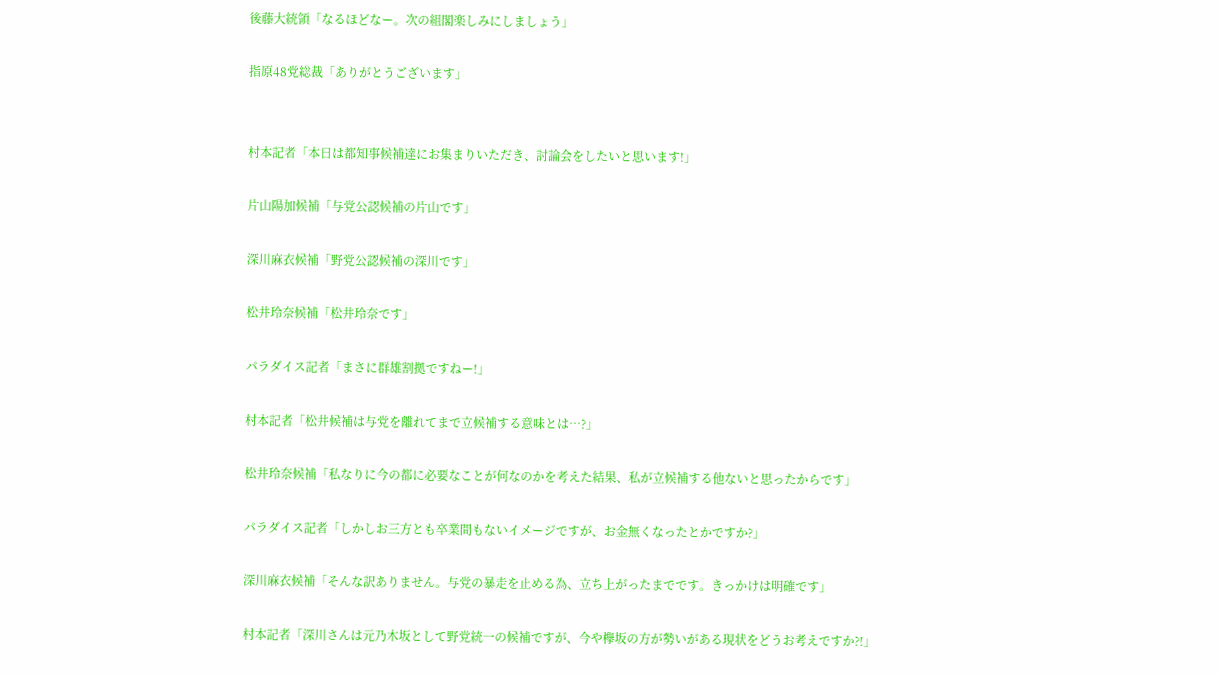後藤大統領「なるほどなー。次の組閣楽しみにしましょう」

指原48党総裁「ありがとうございます」


村本記者「本日は都知事候補達にお集まりいただき、討論会をしたいと思います!」

片山陽加候補「与党公認候補の片山です」

深川麻衣候補「野党公認候補の深川です」

松井玲奈候補「松井玲奈です」

パラダイス記者「まさに群雄割拠ですねー!」

村本記者「松井候補は与党を離れてまで立候補する意味とは…?」

松井玲奈候補「私なりに今の都に必要なことが何なのかを考えた結果、私が立候補する他ないと思ったからです」

パラダイス記者「しかしお三方とも卒業間もないイメージですが、お金無くなったとかですか?」

深川麻衣候補「そんな訳ありません。与党の暴走を止める為、立ち上がったまでです。きっかけは明確です」

村本記者「深川さんは元乃木坂として野党統一の候補ですが、今や欅坂の方が勢いがある現状をどうお考えですか?!」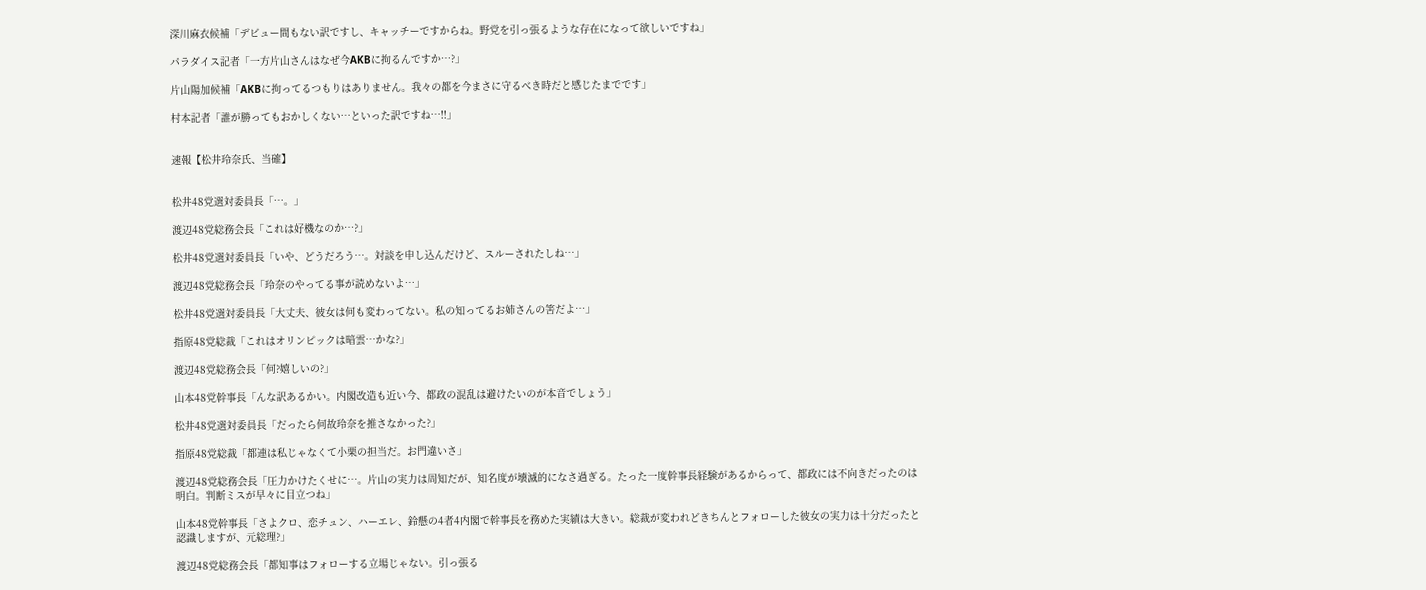深川麻衣候補「デビュー間もない訳ですし、キャッチーですからね。野党を引っ張るような存在になって欲しいですね」

パラダイス記者「一方片山さんはなぜ今AKBに拘るんですか…?」

片山陽加候補「AKBに拘ってるつもりはありません。我々の都を今まさに守るべき時だと感じたまでです」

村本記者「誰が勝ってもおかしくない…といった訳ですね…!!」


速報【松井玲奈氏、当確】


松井48党選対委員長「…。」

渡辺48党総務会長「これは好機なのか…?」

松井48党選対委員長「いや、どうだろう…。対談を申し込んだけど、スルーされたしね…」

渡辺48党総務会長「玲奈のやってる事が読めないよ…」

松井48党選対委員長「大丈夫、彼女は何も変わってない。私の知ってるお姉さんの筈だよ…」

指原48党総裁「これはオリンピックは暗雲…かな?」

渡辺48党総務会長「何?嬉しいの?」

山本48党幹事長「んな訳あるかい。内閣改造も近い今、都政の混乱は避けたいのが本音でしょう」

松井48党選対委員長「だったら何故玲奈を推さなかった?」

指原48党総裁「都連は私じゃなくて小栗の担当だ。お門違いさ」

渡辺48党総務会長「圧力かけたくせに…。片山の実力は周知だが、知名度が壊滅的になさ過ぎる。たった一度幹事長経験があるからって、都政には不向きだったのは明白。判断ミスが早々に目立つね」

山本48党幹事長「さよクロ、恋チュン、ハーエレ、鈴懸の4者4内閣で幹事長を務めた実績は大きい。総裁が変われどきちんとフォローした彼女の実力は十分だったと認識しますが、元総理?」

渡辺48党総務会長「都知事はフォローする立場じゃない。引っ張る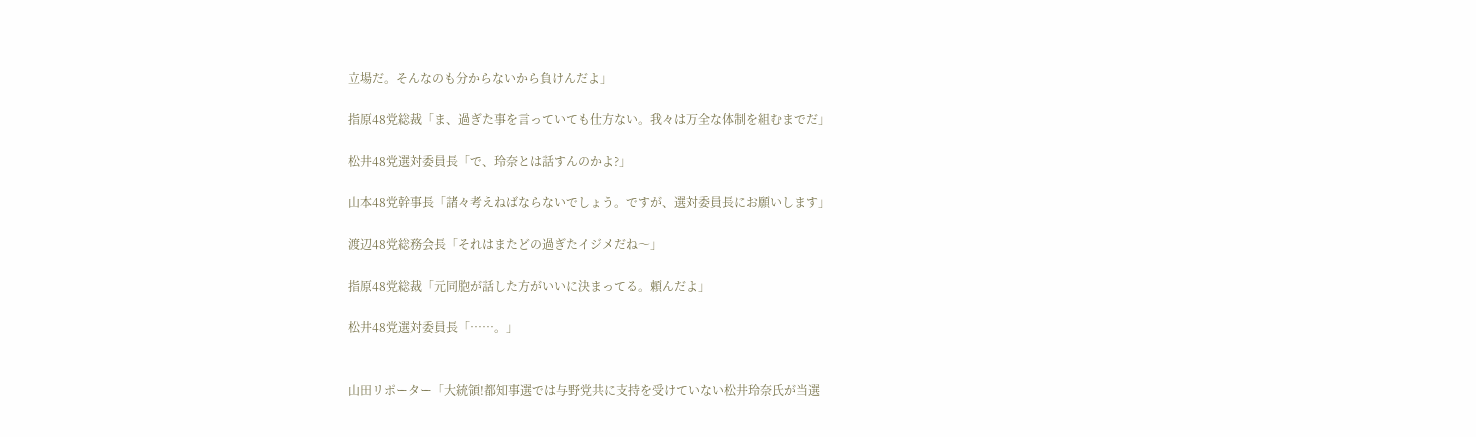立場だ。そんなのも分からないから負けんだよ」

指原48党総裁「ま、過ぎた事を言っていても仕方ない。我々は万全な体制を組むまでだ」

松井48党選対委員長「で、玲奈とは話すんのかよ?」

山本48党幹事長「諸々考えねばならないでしょう。ですが、選対委員長にお願いします」

渡辺48党総務会長「それはまたどの過ぎたイジメだね〜」

指原48党総裁「元同胞が話した方がいいに決まってる。頼んだよ」

松井48党選対委員長「……。」


山田リポーター「大統領!都知事選では与野党共に支持を受けていない松井玲奈氏が当選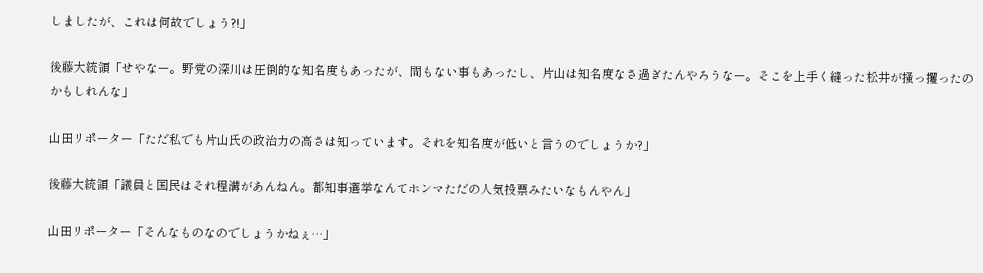しましたが、これは何故でしょう?!」

後藤大統領「せやなー。野党の深川は圧倒的な知名度もあったが、間もない事もあったし、片山は知名度なさ過ぎたんやろうなー。そこを上手く縫った松井が掻っ攫ったのかもしれんな」

山田リポーター「ただ私でも片山氏の政治力の高さは知っています。それを知名度が低いと言うのでしょうか?」

後藤大統領「議員と国民はそれ程溝があんねん。都知事選挙なんてホンマただの人気投票みたいなもんやん」

山田リポーター「そんなものなのでしょうかねぇ…」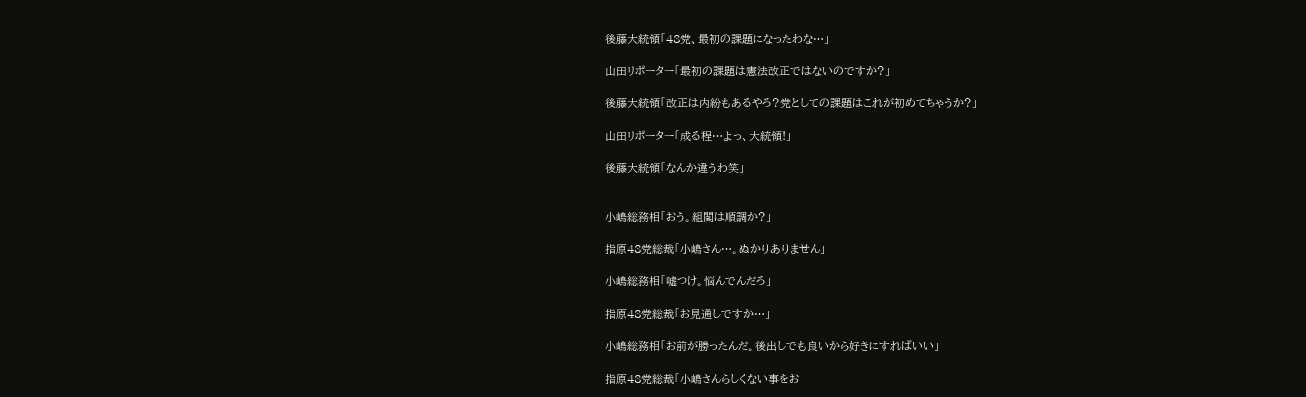後藤大統領「48党、最初の課題になったわな…」

山田リポーター「最初の課題は憲法改正ではないのですか?」

後藤大統領「改正は内紛もあるやろ?党としての課題はこれが初めてちゃうか?」

山田リポーター「成る程…よっ、大統領!」

後藤大統領「なんか違うわ笑」


小嶋総務相「おう。組閣は順調か?」

指原48党総裁「小嶋さん…。ぬかりありません」

小嶋総務相「嘘つけ。悩んでんだろ」

指原48党総裁「お見通しですか…」

小嶋総務相「お前が勝ったんだ。後出しでも良いから好きにすればいい」

指原48党総裁「小嶋さんらしくない事をお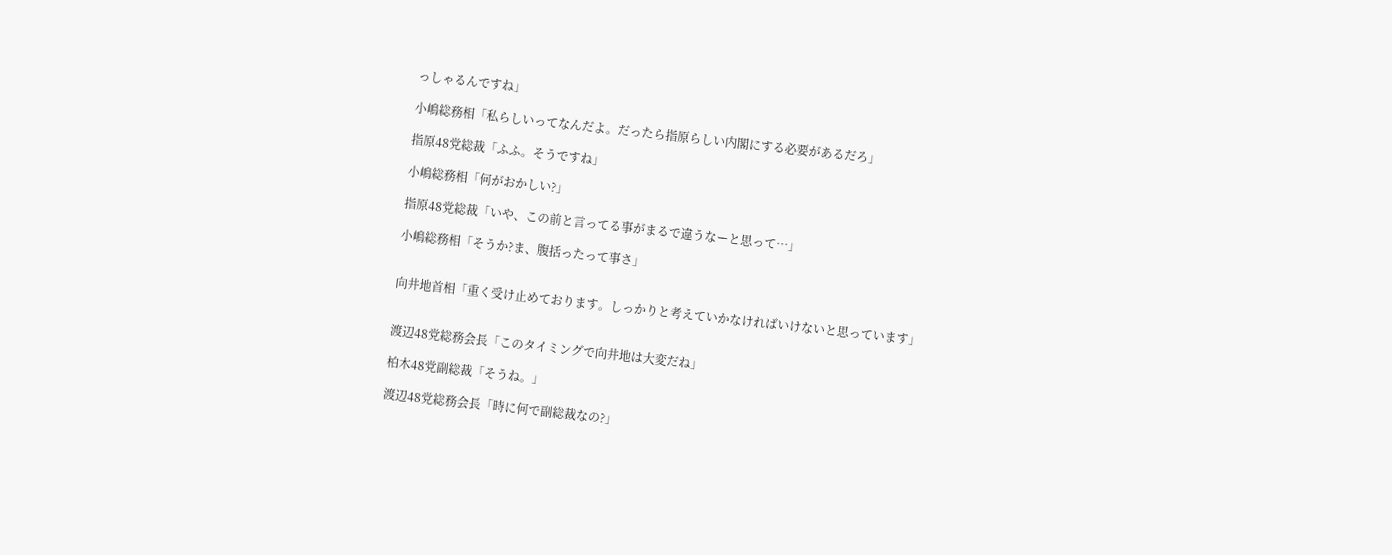っしゃるんですね」

小嶋総務相「私らしいってなんだよ。だったら指原らしい内閣にする必要があるだろ」

指原48党総裁「ふふ。そうですね」

小嶋総務相「何がおかしい?」

指原48党総裁「いや、この前と言ってる事がまるで違うなーと思って…」

小嶋総務相「そうか?ま、腹括ったって事さ」


向井地首相「重く受け止めております。しっかりと考えていかなければいけないと思っています」


渡辺48党総務会長「このタイミングで向井地は大変だね」

柏木48党副総裁「そうね。」

渡辺48党総務会長「時に何で副総裁なの?」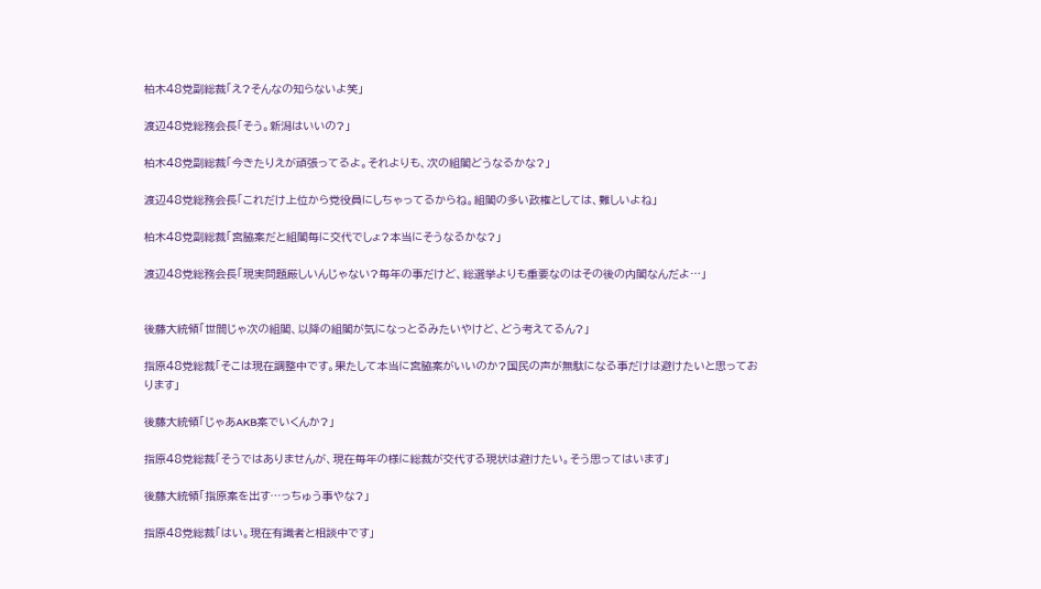柏木48党副総裁「え?そんなの知らないよ笑」

渡辺48党総務会長「そう。新潟はいいの?」

柏木48党副総裁「今きたりえが頑張ってるよ。それよりも、次の組閣どうなるかな?」

渡辺48党総務会長「これだけ上位から党役員にしちゃってるからね。組閣の多い政権としては、難しいよね」

柏木48党副総裁「宮脇案だと組閣毎に交代でしょ?本当にそうなるかな?」

渡辺48党総務会長「現実問題厳しいんじゃない?毎年の事だけど、総選挙よりも重要なのはその後の内閣なんだよ…」


後藤大統領「世間じゃ次の組閣、以降の組閣が気になっとるみたいやけど、どう考えてるん?」

指原48党総裁「そこは現在調整中です。果たして本当に宮脇案がいいのか?国民の声が無駄になる事だけは避けたいと思っております」

後藤大統領「じゃあAKB案でいくんか?」

指原48党総裁「そうではありませんが、現在毎年の様に総裁が交代する現状は避けたい。そう思ってはいます」

後藤大統領「指原案を出す…っちゅう事やな?」

指原48党総裁「はい。現在有識者と相談中です」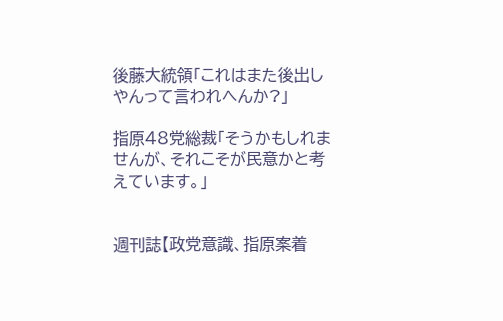後藤大統領「これはまた後出しやんって言われへんか?」

指原48党総裁「そうかもしれませんが、それこそが民意かと考えています。」


週刊誌【政党意識、指原案着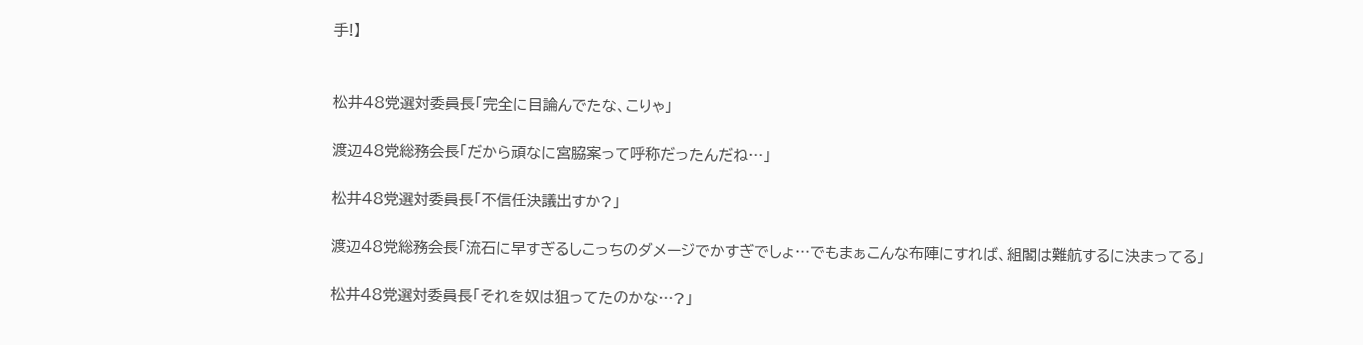手!】


松井48党選対委員長「完全に目論んでたな、こりゃ」

渡辺48党総務会長「だから頑なに宮脇案って呼称だったんだね…」

松井48党選対委員長「不信任決議出すか?」

渡辺48党総務会長「流石に早すぎるしこっちのダメージでかすぎでしょ…でもまぁこんな布陣にすれば、組閣は難航するに決まってる」

松井48党選対委員長「それを奴は狙ってたのかな…?」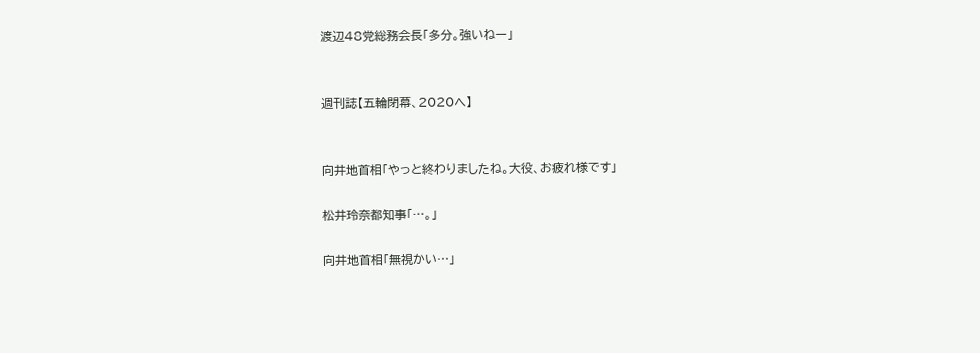渡辺48党総務会長「多分。強いねー」


週刊誌【五輪閉幕、2020へ】


向井地首相「やっと終わりましたね。大役、お疲れ様です」

松井玲奈都知事「…。」

向井地首相「無視かい…」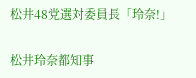松井48党選対委員長「玲奈!」

松井玲奈都知事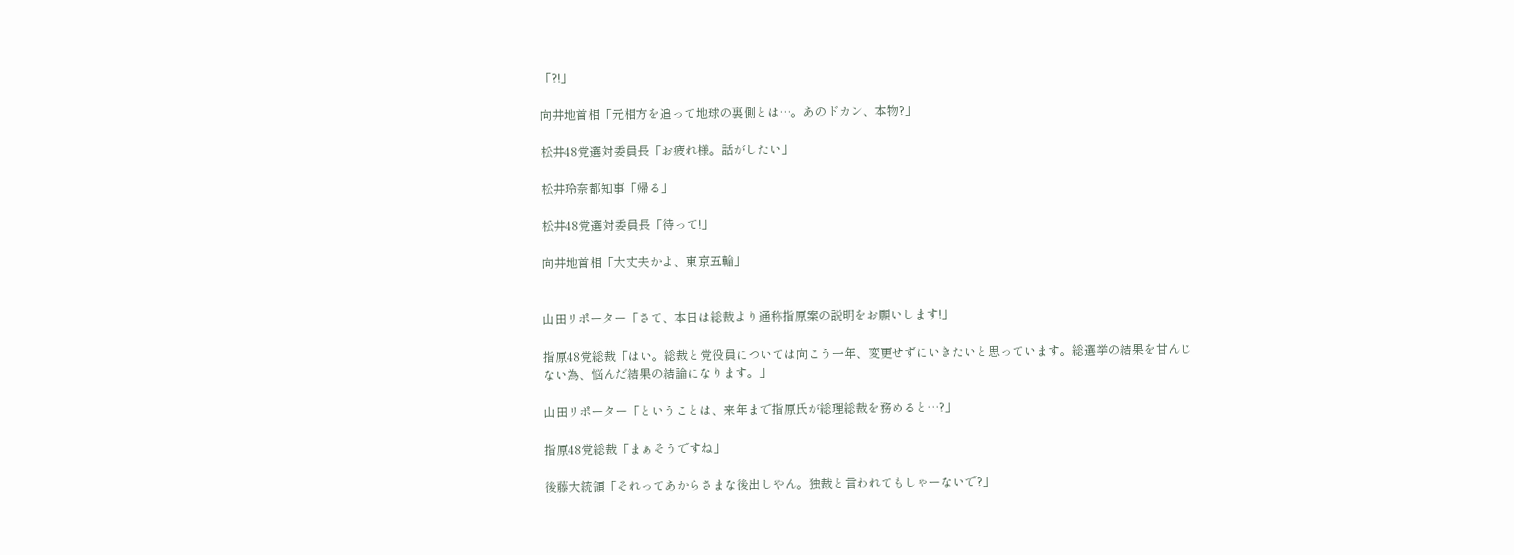「?!」

向井地首相「元相方を追って地球の裏側とは…。あのドカン、本物?」

松井48党選対委員長「お疲れ様。話がしたい」

松井玲奈都知事「帰る」

松井48党選対委員長「待って!」

向井地首相「大丈夫かよ、東京五輪」


山田リポーター「さて、本日は総裁より通称指原案の説明をお願いします!」

指原48党総裁「はい。総裁と党役員については向こう一年、変更せずにいきたいと思っています。総選挙の結果を甘んじない為、悩んだ結果の結論になります。」

山田リポーター「ということは、来年まで指原氏が総理総裁を務めると…?」

指原48党総裁「まぁそうですね」

後藤大統領「それってあからさまな後出しやん。独裁と言われてもしゃーないで?」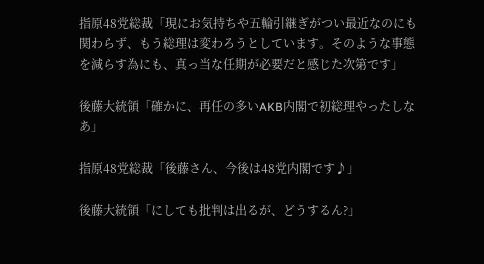指原48党総裁「現にお気持ちや五輪引継ぎがつい最近なのにも関わらず、もう総理は変わろうとしています。そのような事態を減らす為にも、真っ当な任期が必要だと感じた次第です」

後藤大統領「確かに、再任の多いAKB内閣で初総理やったしなあ」

指原48党総裁「後藤さん、今後は48党内閣です♪」

後藤大統領「にしても批判は出るが、どうするん?」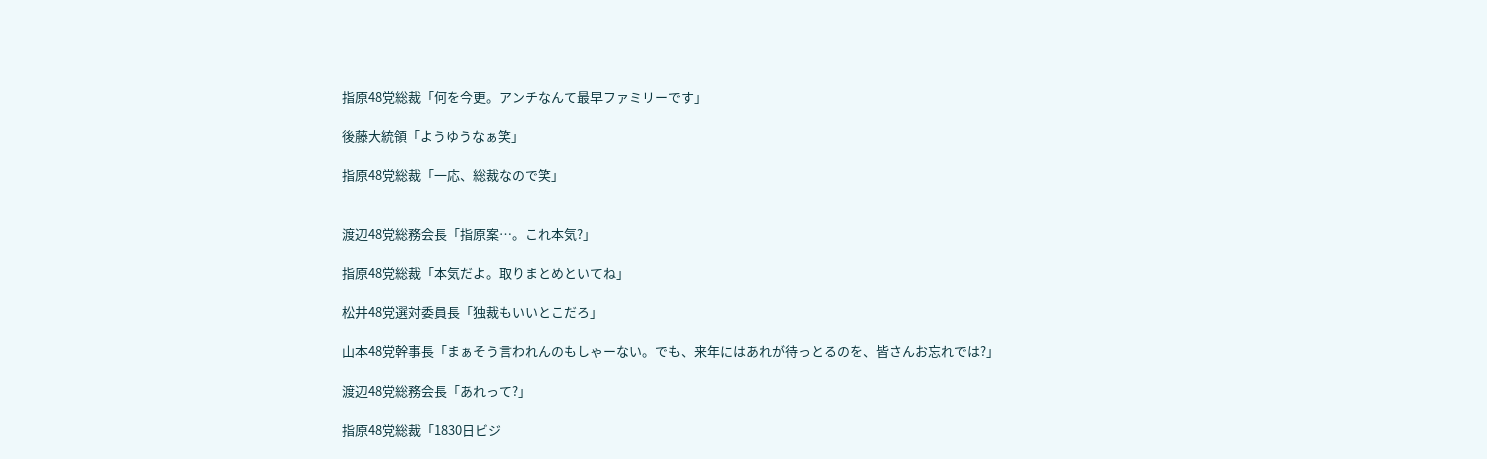指原48党総裁「何を今更。アンチなんて最早ファミリーです」

後藤大統領「ようゆうなぁ笑」

指原48党総裁「一応、総裁なので笑」


渡辺48党総務会長「指原案…。これ本気?」

指原48党総裁「本気だよ。取りまとめといてね」

松井48党選対委員長「独裁もいいとこだろ」

山本48党幹事長「まぁそう言われんのもしゃーない。でも、来年にはあれが待っとるのを、皆さんお忘れでは?」

渡辺48党総務会長「あれって?」

指原48党総裁「1830日ビジ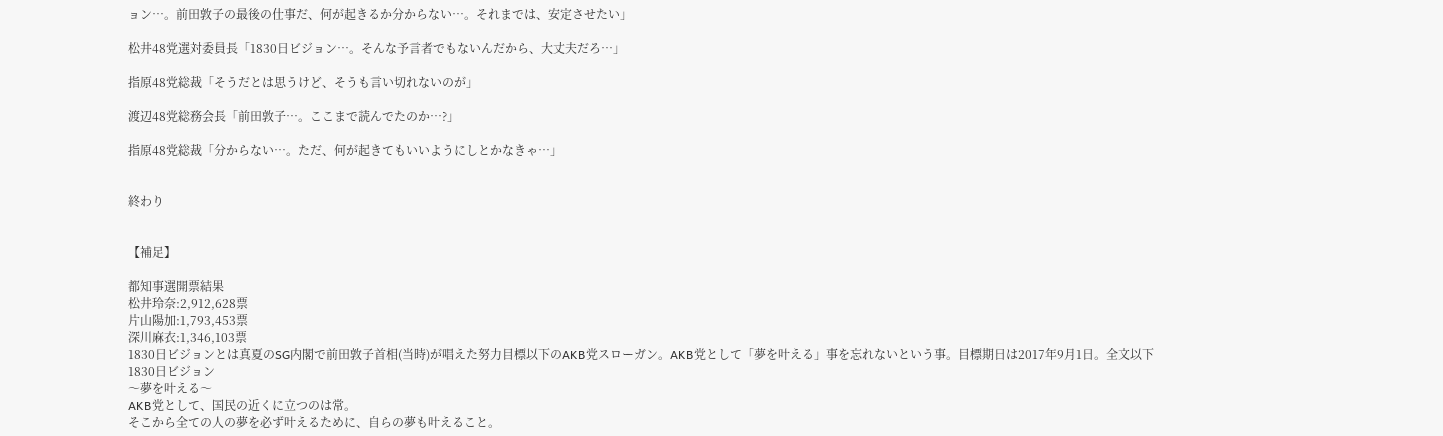ョン…。前田敦子の最後の仕事だ、何が起きるか分からない…。それまでは、安定させたい」

松井48党選対委員長「1830日ビジョン…。そんな予言者でもないんだから、大丈夫だろ…」

指原48党総裁「そうだとは思うけど、そうも言い切れないのが」

渡辺48党総務会長「前田敦子…。ここまで読んでたのか…?」

指原48党総裁「分からない…。ただ、何が起きてもいいようにしとかなきゃ…」


終わり


【補足】

都知事選開票結果
松井玲奈:2,912,628票
片山陽加:1,793,453票
深川麻衣:1,346,103票
1830日ビジョンとは真夏のSG内閣で前田敦子首相(当時)が唱えた努力目標以下のAKB党スローガン。AKB党として「夢を叶える」事を忘れないという事。目標期日は2017年9月1日。全文以下
1830日ビジョン
〜夢を叶える〜
AKB党として、国民の近くに立つのは常。
そこから全ての人の夢を必ず叶えるために、自らの夢も叶えること。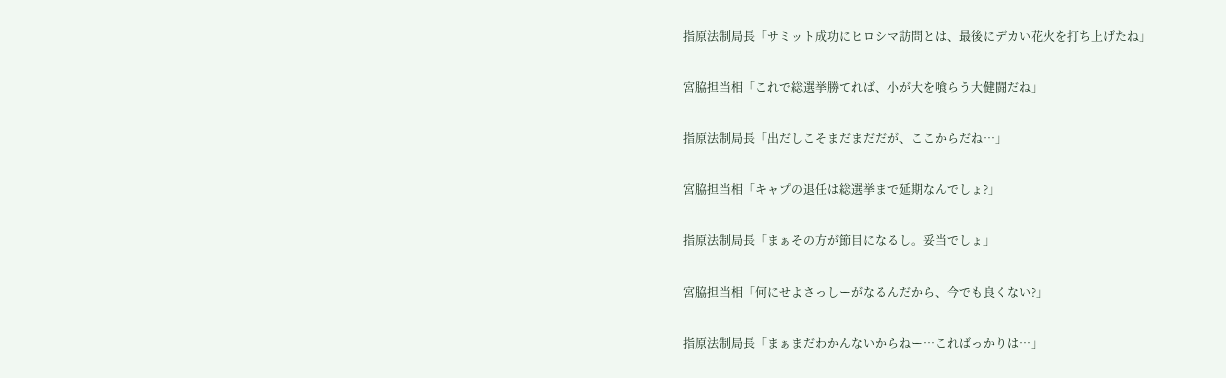指原法制局長「サミット成功にヒロシマ訪問とは、最後にデカい花火を打ち上げたね」

宮脇担当相「これで総選挙勝てれば、小が大を喰らう大健闘だね」

指原法制局長「出だしこそまだまだだが、ここからだね…」

宮脇担当相「キャプの退任は総選挙まで延期なんでしょ?」

指原法制局長「まぁその方が節目になるし。妥当でしょ」

宮脇担当相「何にせよさっしーがなるんだから、今でも良くない?」

指原法制局長「まぁまだわかんないからねー…こればっかりは…」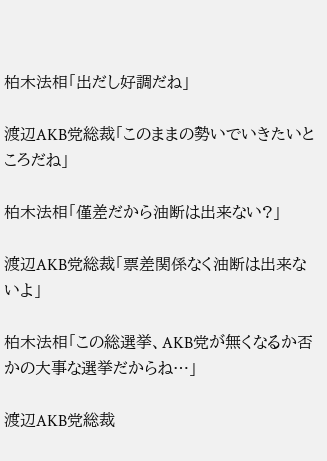柏木法相「出だし好調だね」

渡辺AKB党総裁「このままの勢いでいきたいところだね」

柏木法相「僅差だから油断は出来ない?」

渡辺AKB党総裁「票差関係なく油断は出来ないよ」

柏木法相「この総選挙、AKB党が無くなるか否かの大事な選挙だからね…」

渡辺AKB党総裁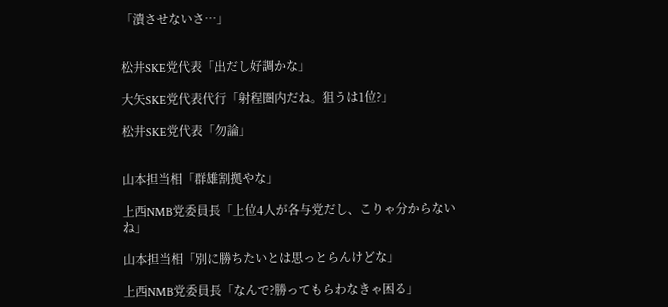「潰させないさ…」


松井SKE党代表「出だし好調かな」

大矢SKE党代表代行「射程圏内だね。狙うは1位?」

松井SKE党代表「勿論」


山本担当相「群雄割拠やな」

上西NMB党委員長「上位4人が各与党だし、こりゃ分からないね」

山本担当相「別に勝ちたいとは思っとらんけどな」

上西NMB党委員長「なんで?勝ってもらわなきゃ困る」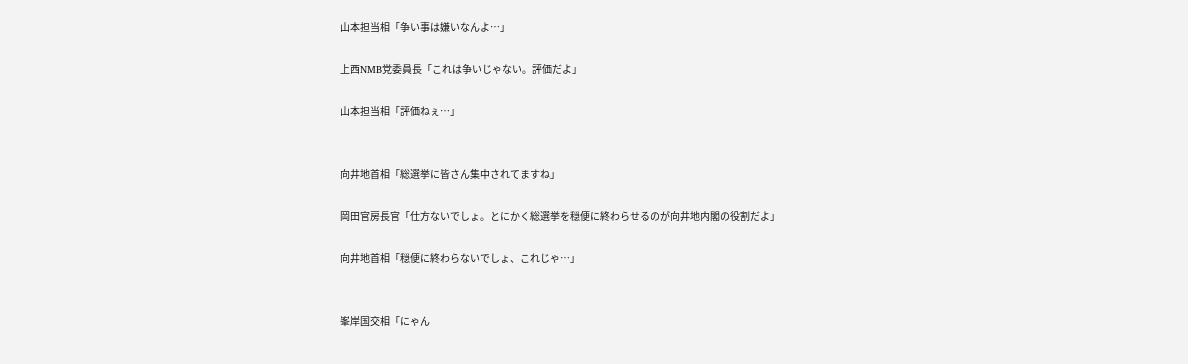山本担当相「争い事は嫌いなんよ…」

上西NMB党委員長「これは争いじゃない。評価だよ」

山本担当相「評価ねぇ…」


向井地首相「総選挙に皆さん集中されてますね」

岡田官房長官「仕方ないでしょ。とにかく総選挙を穏便に終わらせるのが向井地内閣の役割だよ」

向井地首相「穏便に終わらないでしょ、これじゃ…」


峯岸国交相「にゃん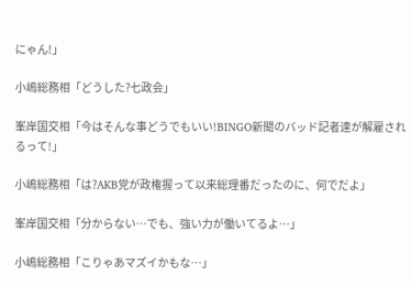にゃん!」

小嶋総務相「どうした?七政会」

峯岸国交相「今はそんな事どうでもいい!BINGO新聞のバッド記者達が解雇されるって!」

小嶋総務相「は?AKB党が政権握って以来総理番だったのに、何でだよ」

峯岸国交相「分からない…でも、強い力が働いてるよ…」

小嶋総務相「こりゃあマズイかもな…」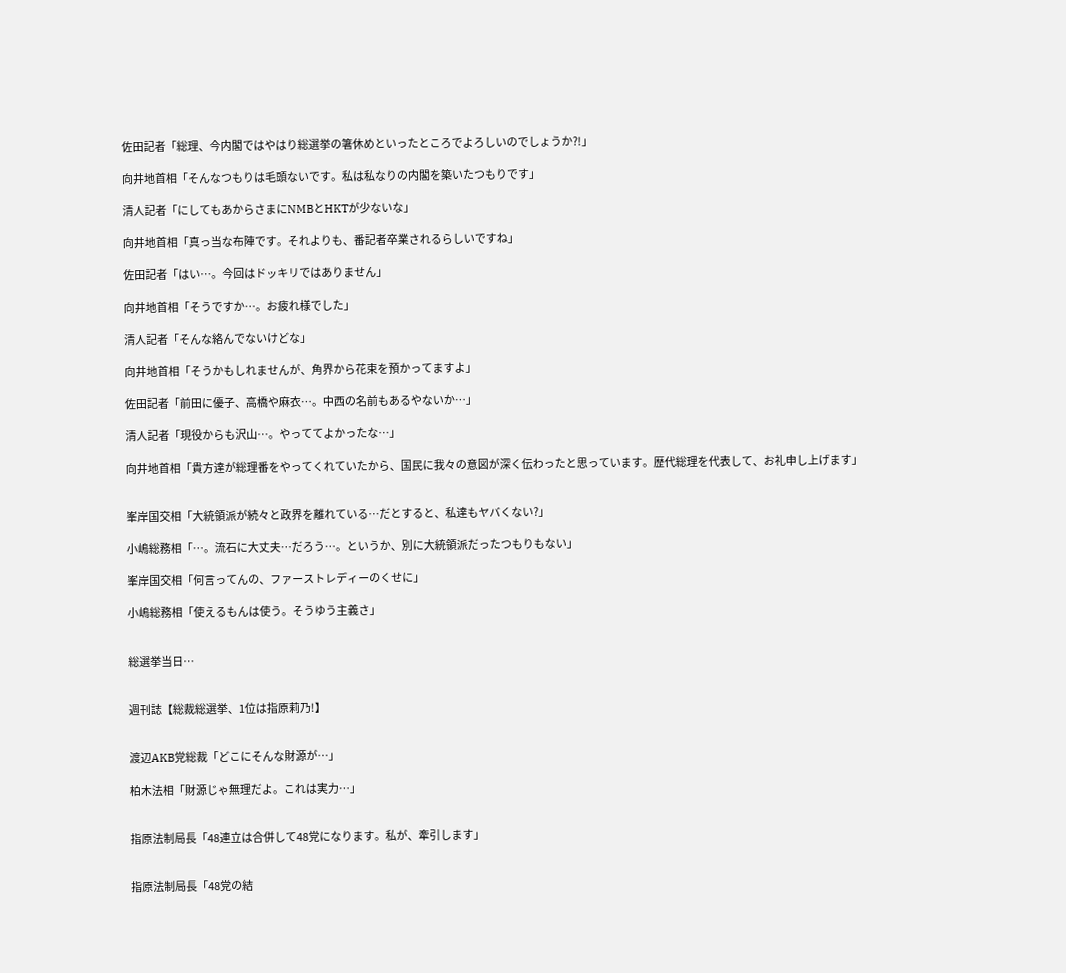佐田記者「総理、今内閣ではやはり総選挙の箸休めといったところでよろしいのでしょうか?!」

向井地首相「そんなつもりは毛頭ないです。私は私なりの内閣を築いたつもりです」

清人記者「にしてもあからさまにNMBとHKTが少ないな」

向井地首相「真っ当な布陣です。それよりも、番記者卒業されるらしいですね」

佐田記者「はい…。今回はドッキリではありません」

向井地首相「そうですか…。お疲れ様でした」

清人記者「そんな絡んでないけどな」

向井地首相「そうかもしれませんが、角界から花束を預かってますよ」

佐田記者「前田に優子、高橋や麻衣…。中西の名前もあるやないか…」

清人記者「現役からも沢山…。やっててよかったな…」

向井地首相「貴方達が総理番をやってくれていたから、国民に我々の意図が深く伝わったと思っています。歴代総理を代表して、お礼申し上げます」


峯岸国交相「大統領派が続々と政界を離れている…だとすると、私達もヤバくない?」

小嶋総務相「…。流石に大丈夫…だろう…。というか、別に大統領派だったつもりもない」

峯岸国交相「何言ってんの、ファーストレディーのくせに」

小嶋総務相「使えるもんは使う。そうゆう主義さ」


総選挙当日…


週刊誌【総裁総選挙、1位は指原莉乃!】


渡辺AKB党総裁「どこにそんな財源が…」

柏木法相「財源じゃ無理だよ。これは実力…」


指原法制局長「48連立は合併して48党になります。私が、牽引します」


指原法制局長「48党の結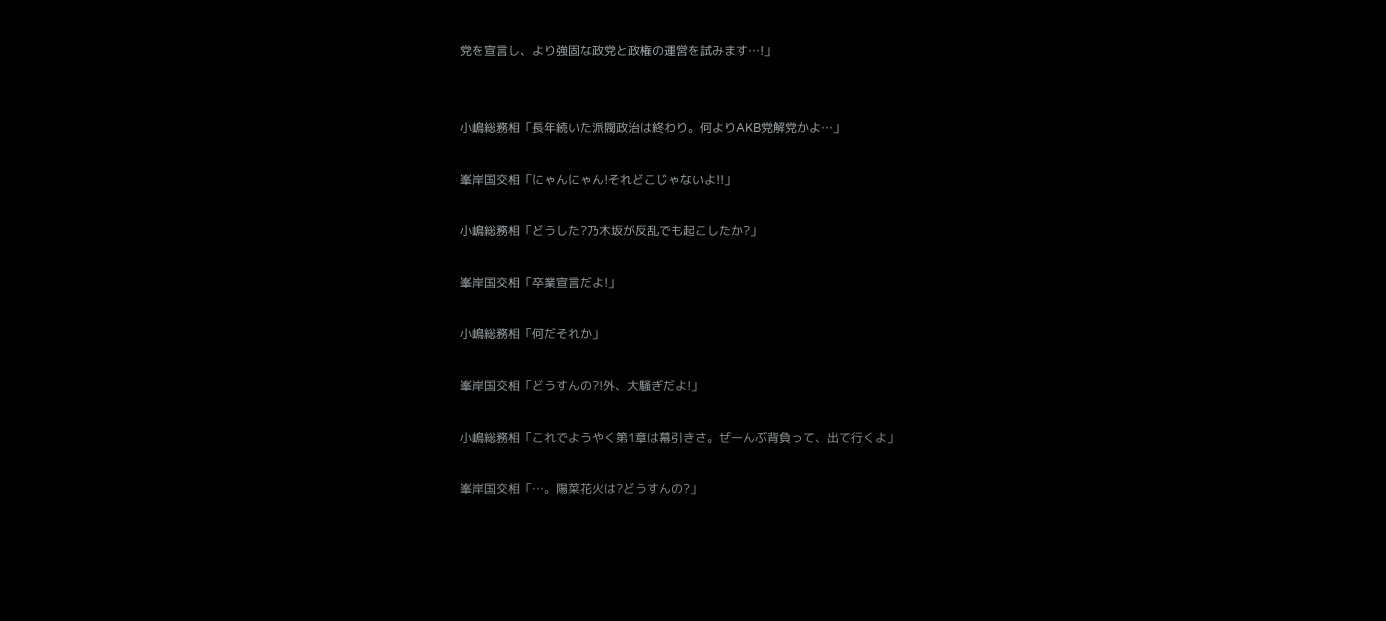党を宣言し、より強固な政党と政権の運営を試みます…!」


小嶋総務相「長年続いた派閥政治は終わり。何よりAKB党解党かよ…」

峯岸国交相「にゃんにゃん!それどこじゃないよ!!」

小嶋総務相「どうした?乃木坂が反乱でも起こしたか?」

峯岸国交相「卒業宣言だよ!」

小嶋総務相「何だそれか」

峯岸国交相「どうすんの?!外、大騒ぎだよ!」

小嶋総務相「これでようやく第1章は幕引きさ。ぜーんぶ背負って、出て行くよ」

峯岸国交相「…。陽菜花火は?どうすんの?」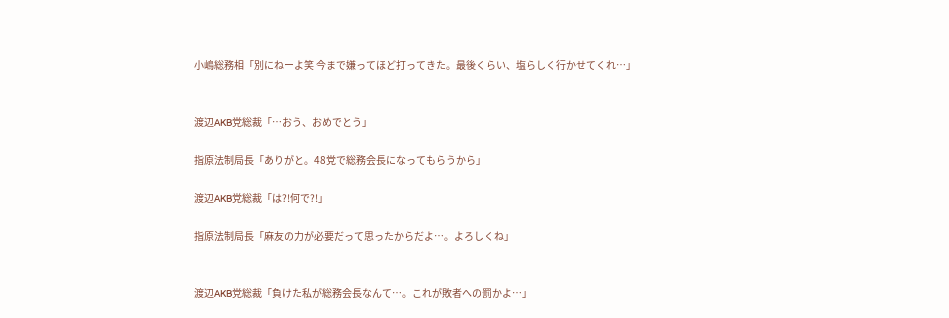小嶋総務相「別にねーよ笑 今まで嫌ってほど打ってきた。最後くらい、塩らしく行かせてくれ…」


渡辺AKB党総裁「…おう、おめでとう」

指原法制局長「ありがと。48党で総務会長になってもらうから」

渡辺AKB党総裁「は?!何で?!」

指原法制局長「麻友の力が必要だって思ったからだよ…。よろしくね」


渡辺AKB党総裁「負けた私が総務会長なんて…。これが敗者への罰かよ…」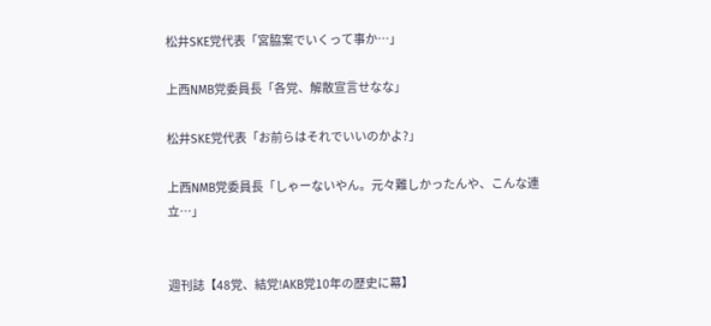松井SKE党代表「宮脇案でいくって事か…」

上西NMB党委員長「各党、解散宣言せなな」

松井SKE党代表「お前らはそれでいいのかよ?」

上西NMB党委員長「しゃーないやん。元々難しかったんや、こんな連立…」


週刊誌【48党、結党!AKB党10年の歴史に幕】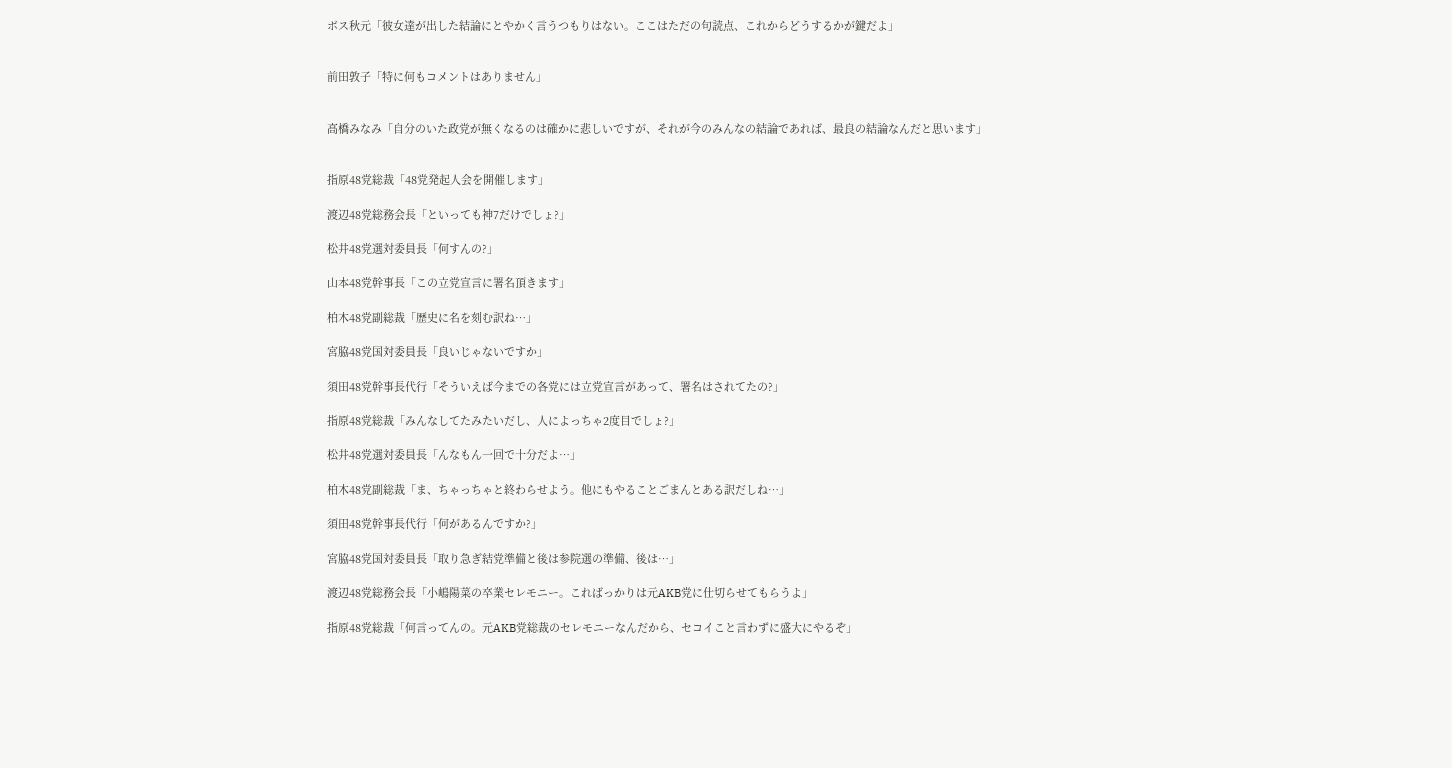ボス秋元「彼女達が出した結論にとやかく言うつもりはない。ここはただの句読点、これからどうするかが鍵だよ」


前田敦子「特に何もコメントはありません」


高橋みなみ「自分のいた政党が無くなるのは確かに悲しいですが、それが今のみんなの結論であれば、最良の結論なんだと思います」


指原48党総裁「48党発起人会を開催します」

渡辺48党総務会長「といっても神7だけでしょ?」

松井48党選対委員長「何すんの?」

山本48党幹事長「この立党宣言に署名頂きます」

柏木48党副総裁「歴史に名を刻む訳ね…」

宮脇48党国対委員長「良いじゃないですか」

須田48党幹事長代行「そういえば今までの各党には立党宣言があって、署名はされてたの?」

指原48党総裁「みんなしてたみたいだし、人によっちゃ2度目でしょ?」

松井48党選対委員長「んなもん一回で十分だよ…」

柏木48党副総裁「ま、ちゃっちゃと終わらせよう。他にもやることごまんとある訳だしね…」

須田48党幹事長代行「何があるんですか?」

宮脇48党国対委員長「取り急ぎ結党準備と後は参院選の準備、後は…」

渡辺48党総務会長「小嶋陽菜の卒業セレモニー。こればっかりは元AKB党に仕切らせてもらうよ」

指原48党総裁「何言ってんの。元AKB党総裁のセレモニーなんだから、セコイこと言わずに盛大にやるぞ」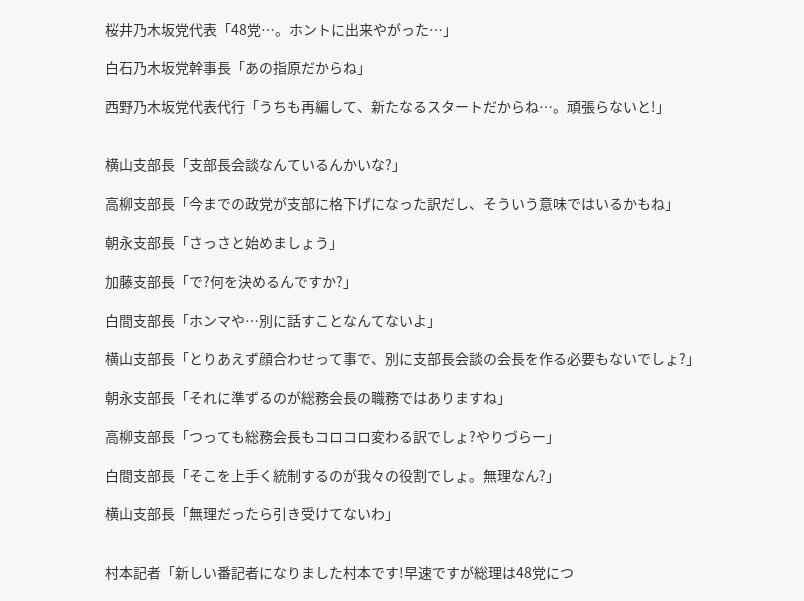桜井乃木坂党代表「48党…。ホントに出来やがった…」

白石乃木坂党幹事長「あの指原だからね」

西野乃木坂党代表代行「うちも再編して、新たなるスタートだからね…。頑張らないと!」


横山支部長「支部長会談なんているんかいな?」

高柳支部長「今までの政党が支部に格下げになった訳だし、そういう意味ではいるかもね」

朝永支部長「さっさと始めましょう」

加藤支部長「で?何を決めるんですか?」

白間支部長「ホンマや…別に話すことなんてないよ」

横山支部長「とりあえず顔合わせって事で、別に支部長会談の会長を作る必要もないでしょ?」

朝永支部長「それに準ずるのが総務会長の職務ではありますね」

高柳支部長「つっても総務会長もコロコロ変わる訳でしょ?やりづらー」

白間支部長「そこを上手く統制するのが我々の役割でしょ。無理なん?」

横山支部長「無理だったら引き受けてないわ」


村本記者「新しい番記者になりました村本です!早速ですが総理は48党につ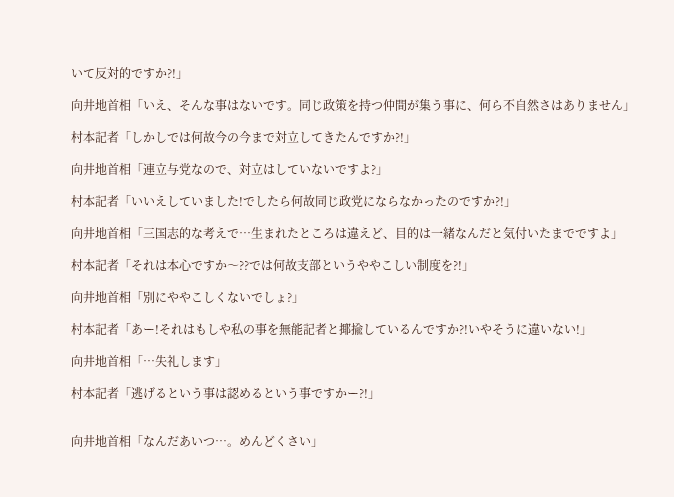いて反対的ですか?!」

向井地首相「いえ、そんな事はないです。同じ政策を持つ仲間が集う事に、何ら不自然さはありません」

村本記者「しかしでは何故今の今まで対立してきたんですか?!」

向井地首相「連立与党なので、対立はしていないですよ?」

村本記者「いいえしていました!でしたら何故同じ政党にならなかったのですか?!」

向井地首相「三国志的な考えで…生まれたところは違えど、目的は一緒なんだと気付いたまでですよ」

村本記者「それは本心ですか〜??では何故支部というややこしい制度を?!」

向井地首相「別にややこしくないでしょ?」

村本記者「あー!それはもしや私の事を無能記者と揶揄しているんですか?!いやそうに違いない!」

向井地首相「…失礼します」

村本記者「逃げるという事は認めるという事ですかー?!」


向井地首相「なんだあいつ…。めんどくさい」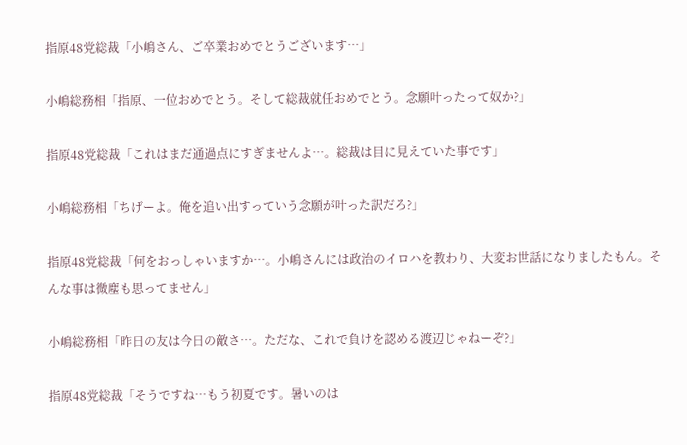指原48党総裁「小嶋さん、ご卒業おめでとうございます…」

小嶋総務相「指原、一位おめでとう。そして総裁就任おめでとう。念願叶ったって奴か?」

指原48党総裁「これはまだ通過点にすぎませんよ…。総裁は目に見えていた事です」

小嶋総務相「ちげーよ。俺を追い出すっていう念願が叶った訳だろ?」

指原48党総裁「何をおっしゃいますか…。小嶋さんには政治のイロハを教わり、大変お世話になりましたもん。そんな事は微塵も思ってません」

小嶋総務相「昨日の友は今日の敵さ…。ただな、これで負けを認める渡辺じゃねーぞ?」

指原48党総裁「そうですね…もう初夏です。暑いのは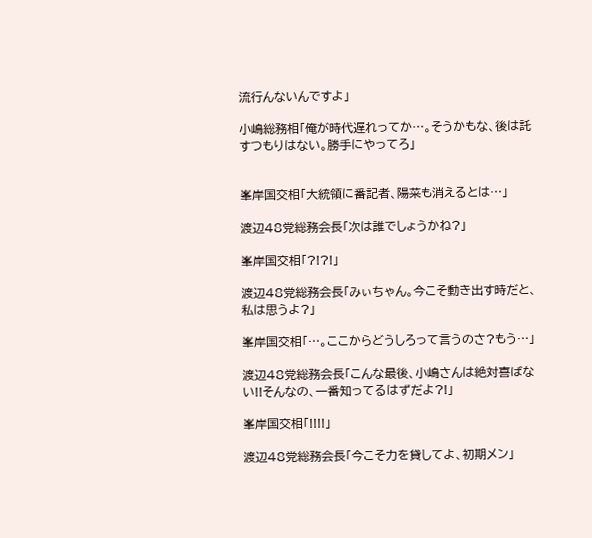流行んないんですよ」

小嶋総務相「俺が時代遅れってか…。そうかもな、後は託すつもりはない。勝手にやってろ」


峯岸国交相「大統領に番記者、陽菜も消えるとは…」

渡辺48党総務会長「次は誰でしょうかね?」

峯岸国交相「?!?!」

渡辺48党総務会長「みぃちゃん。今こそ動き出す時だと、私は思うよ?」

峯岸国交相「…。ここからどうしろって言うのさ?もう…」

渡辺48党総務会長「こんな最後、小嶋さんは絶対喜ばない!!そんなの、一番知ってるはずだよ?!」

峯岸国交相「!!!!」

渡辺48党総務会長「今こそ力を貸してよ、初期メン」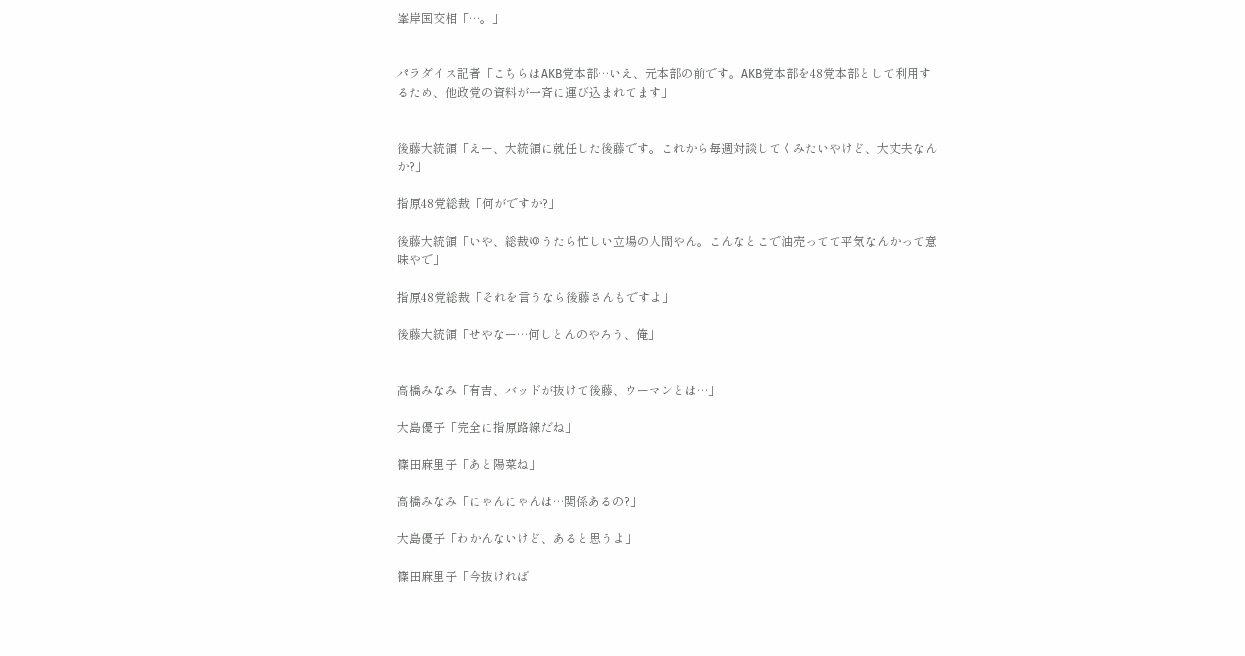峯岸国交相「…。」


パラダイス記者「こちらはAKB党本部…いえ、元本部の前です。AKB党本部を48党本部として利用するため、他政党の資料が一斉に運び込まれてます」


後藤大統領「えー、大統領に就任した後藤です。これから毎週対談してくみたいやけど、大丈夫なんか?」

指原48党総裁「何がですか?」

後藤大統領「いや、総裁ゆうたら忙しい立場の人間やん。こんなとこで油売ってて平気なんかって意味やで」

指原48党総裁「それを言うなら後藤さんもですよ」

後藤大統領「せやなー…何しとんのやろう、俺」


高橋みなみ「有吉、バッドが抜けて後藤、ウーマンとは…」

大島優子「完全に指原路線だね」

篠田麻里子「あと陽菜ね」

高橋みなみ「にゃんにゃんは…関係あるの?」

大島優子「わかんないけど、あると思うよ」

篠田麻里子「今抜ければ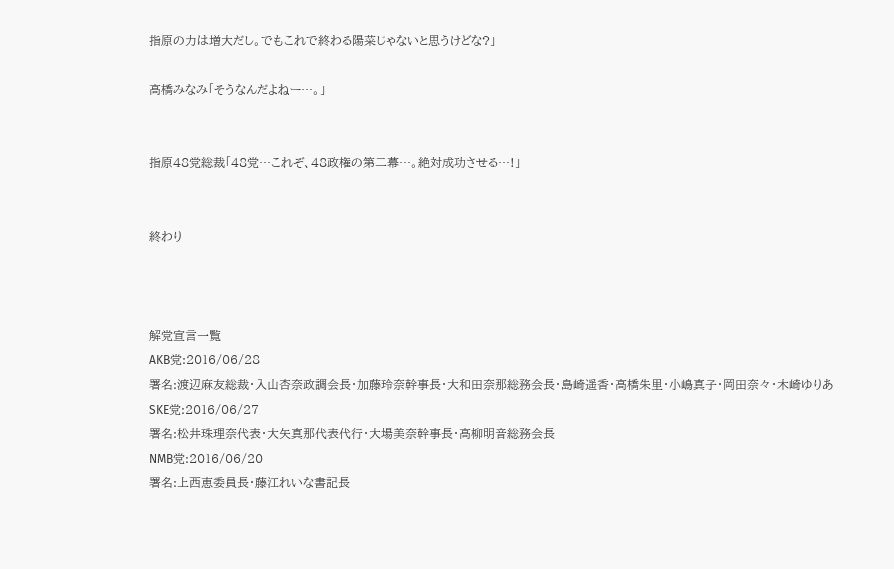指原の力は増大だし。でもこれで終わる陽菜じゃないと思うけどな?」

高橋みなみ「そうなんだよねー…。」


指原48党総裁「48党…これぞ、48政権の第二幕…。絶対成功させる…!」


終わり



解党宣言一覧
AKB党:2016/06/28
署名:渡辺麻友総裁・入山杏奈政調会長・加藤玲奈幹事長・大和田奈那総務会長・島崎遥香・高橋朱里・小嶋真子・岡田奈々・木崎ゆりあ
SKE党:2016/06/27
署名:松井珠理奈代表・大矢真那代表代行・大場美奈幹事長・高柳明音総務会長
NMB党:2016/06/20
署名:上西恵委員長・藤江れいな書記長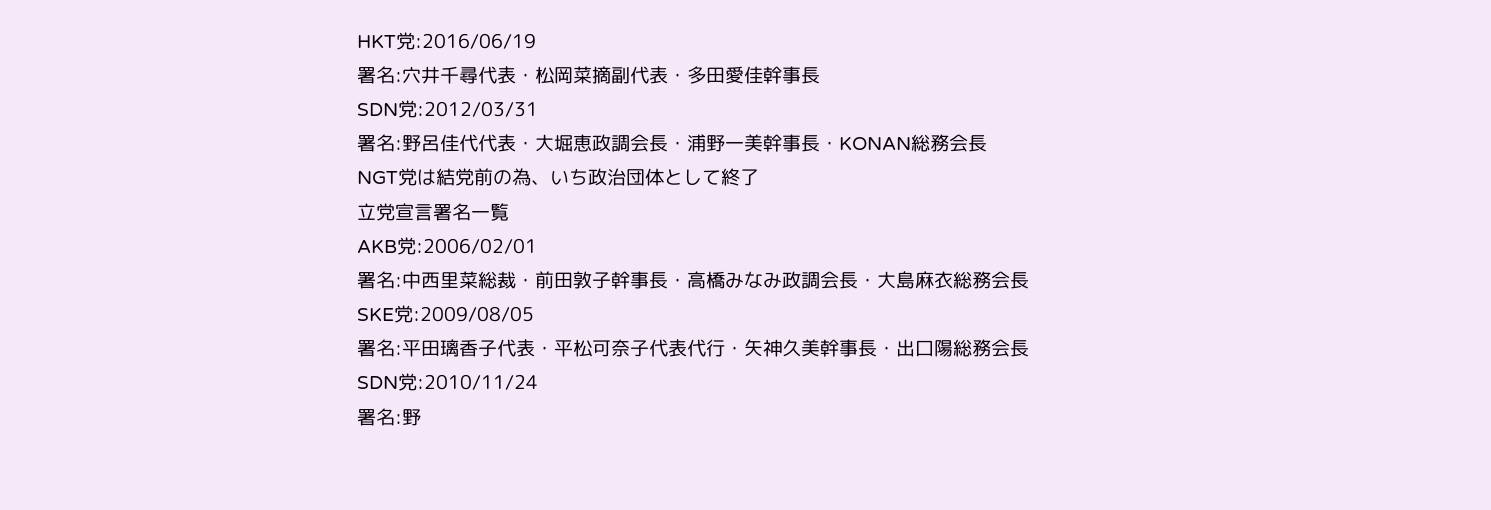HKT党:2016/06/19
署名:穴井千尋代表・松岡菜摘副代表・多田愛佳幹事長
SDN党:2012/03/31
署名:野呂佳代代表・大堀恵政調会長・浦野一美幹事長・KONAN総務会長
NGT党は結党前の為、いち政治団体として終了
立党宣言署名一覧
AKB党:2006/02/01
署名:中西里菜総裁・前田敦子幹事長・高橋みなみ政調会長・大島麻衣総務会長
SKE党:2009/08/05
署名:平田璃香子代表・平松可奈子代表代行・矢神久美幹事長・出口陽総務会長
SDN党:2010/11/24
署名:野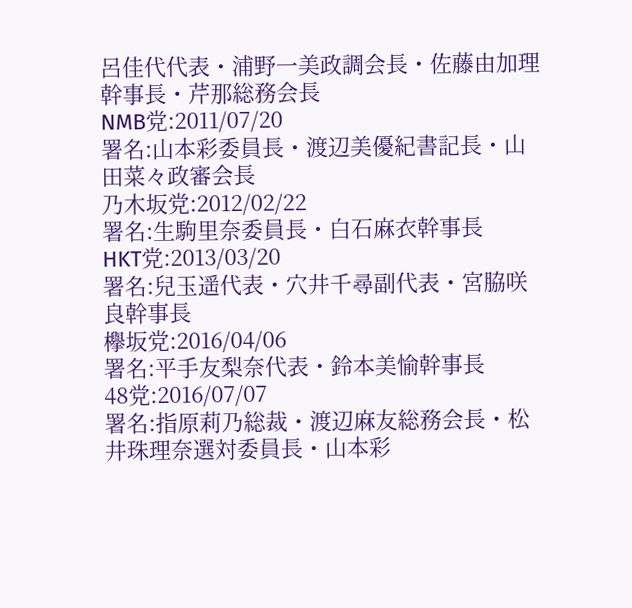呂佳代代表・浦野一美政調会長・佐藤由加理幹事長・芹那総務会長
NMB党:2011/07/20
署名:山本彩委員長・渡辺美優紀書記長・山田菜々政審会長
乃木坂党:2012/02/22
署名:生駒里奈委員長・白石麻衣幹事長
HKT党:2013/03/20
署名:兒玉遥代表・穴井千尋副代表・宮脇咲良幹事長
欅坂党:2016/04/06
署名:平手友梨奈代表・鈴本美愉幹事長
48党:2016/07/07
署名:指原莉乃総裁・渡辺麻友総務会長・松井珠理奈選対委員長・山本彩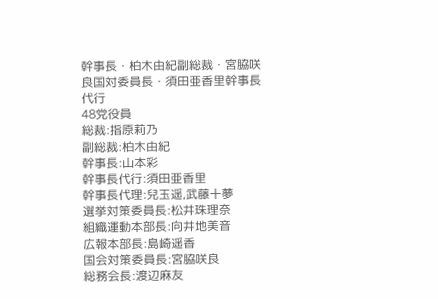幹事長・柏木由紀副総裁・宮脇咲良国対委員長・須田亜香里幹事長代行
48党役員
総裁:指原莉乃
副総裁:柏木由紀
幹事長:山本彩
幹事長代行:須田亜香里
幹事長代理:兒玉遥,武藤十夢
選挙対策委員長:松井珠理奈
組織運動本部長:向井地美音
広報本部長:島崎遥香
国会対策委員長:宮脇咲良
総務会長:渡辺麻友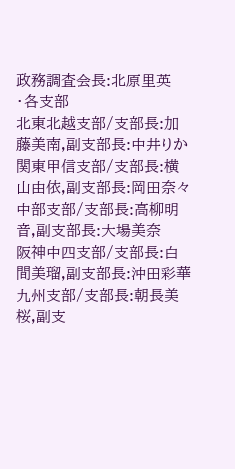政務調査会長:北原里英
・各支部
北東北越支部/支部長:加藤美南,副支部長:中井りか
関東甲信支部/支部長:横山由依,副支部長:岡田奈々
中部支部/支部長:高柳明音,副支部長:大場美奈
阪神中四支部/支部長:白間美瑠,副支部長:沖田彩華
九州支部/支部長:朝長美桜,副支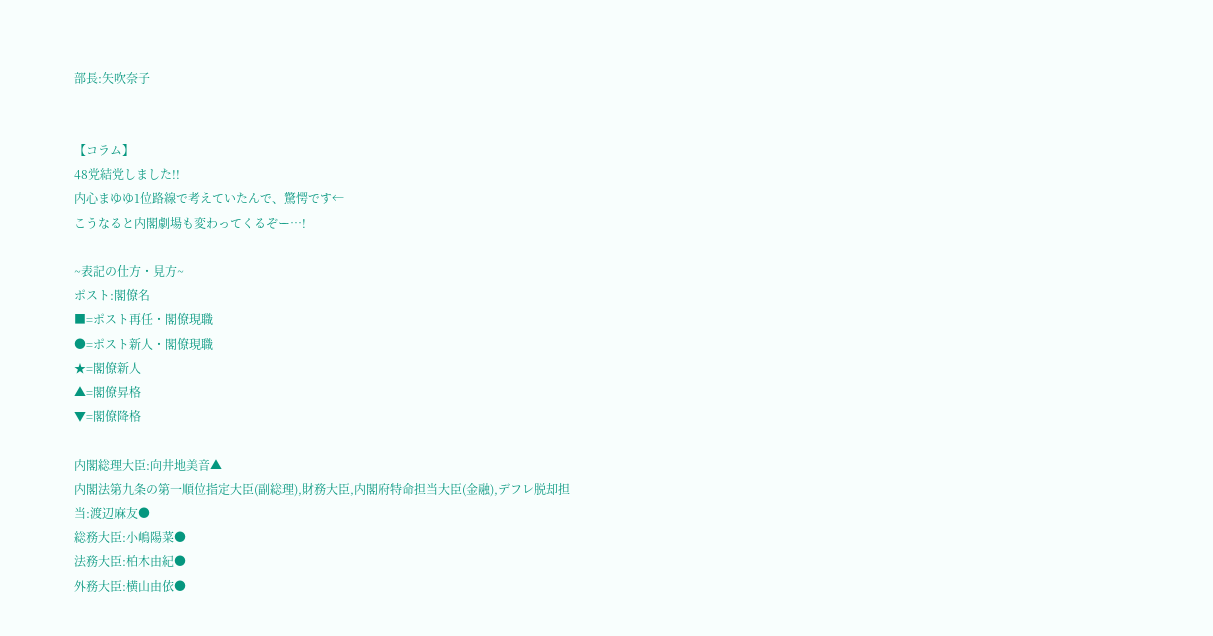部長:矢吹奈子


【コラム】
48党結党しました!!
内心まゆゆ1位路線で考えていたんで、驚愕です←
こうなると内閣劇場も変わってくるぞー…!

~表記の仕方・見方~
ポスト:閣僚名
■=ポスト再任・閣僚現職
●=ポスト新人・閣僚現職
★=閣僚新人
▲=閣僚昇格
▼=閣僚降格

内閣総理大臣:向井地美音▲
内閣法第九条の第一順位指定大臣(副総理),財務大臣,内閣府特命担当大臣(金融),デフレ脱却担当:渡辺麻友●
総務大臣:小嶋陽菜●
法務大臣:柏木由紀●
外務大臣:横山由依●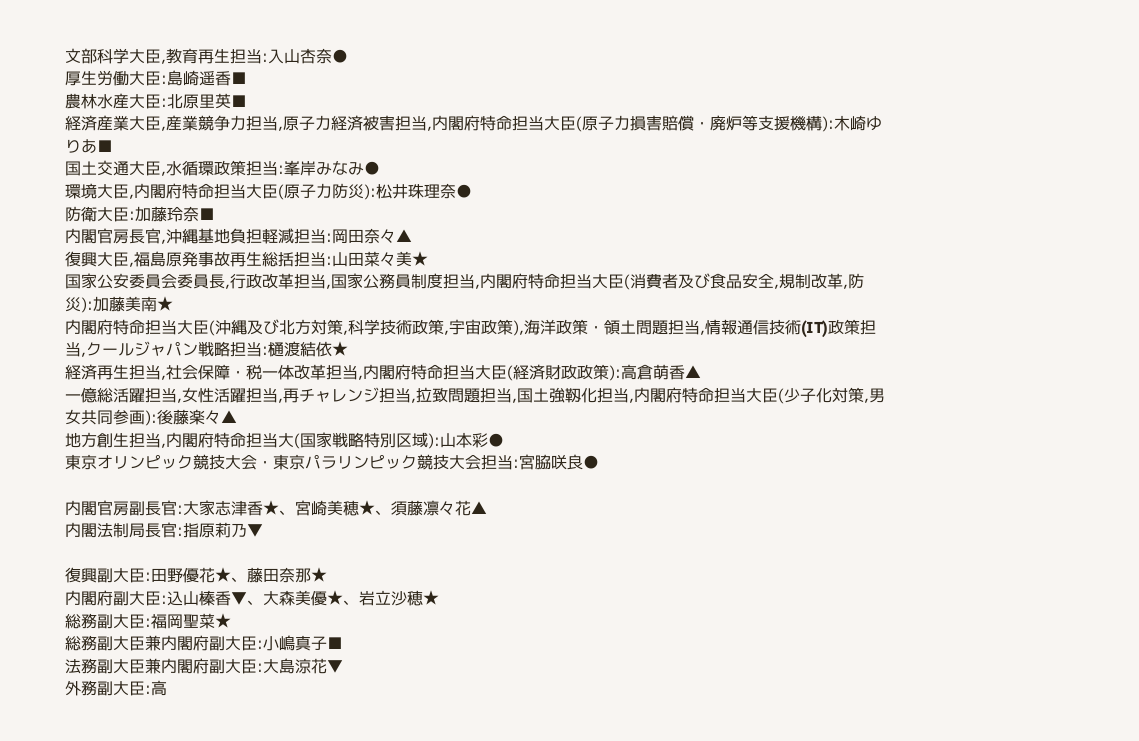文部科学大臣,教育再生担当:入山杏奈●
厚生労働大臣:島崎遥香■
農林水産大臣:北原里英■
経済産業大臣,産業競争力担当,原子力経済被害担当,内閣府特命担当大臣(原子力損害賠償・廃炉等支援機構):木崎ゆりあ■
国土交通大臣,水循環政策担当:峯岸みなみ●
環境大臣,内閣府特命担当大臣(原子力防災):松井珠理奈●
防衛大臣:加藤玲奈■
内閣官房長官,沖縄基地負担軽減担当:岡田奈々▲
復興大臣,福島原発事故再生総括担当:山田菜々美★
国家公安委員会委員長,行政改革担当,国家公務員制度担当,内閣府特命担当大臣(消費者及び食品安全,規制改革,防災):加藤美南★
内閣府特命担当大臣(沖縄及び北方対策,科学技術政策,宇宙政策),海洋政策・領土問題担当,情報通信技術(IT)政策担当,クールジャパン戦略担当:樋渡結依★
経済再生担当,社会保障・税一体改革担当,内閣府特命担当大臣(経済財政政策):高倉萌香▲
一億総活躍担当,女性活躍担当,再チャレンジ担当,拉致問題担当,国土強靱化担当,内閣府特命担当大臣(少子化対策,男女共同参画):後藤楽々▲
地方創生担当,内閣府特命担当大(国家戦略特別区域):山本彩●
東京オリンピック競技大会・東京パラリンピック競技大会担当:宮脇咲良●

内閣官房副長官:大家志津香★、宮崎美穂★、須藤凛々花▲
内閣法制局長官:指原莉乃▼

復興副大臣:田野優花★、藤田奈那★
内閣府副大臣:込山榛香▼、大森美優★、岩立沙穂★
総務副大臣:福岡聖菜★
総務副大臣兼内閣府副大臣:小嶋真子■
法務副大臣兼内閣府副大臣:大島涼花▼
外務副大臣:高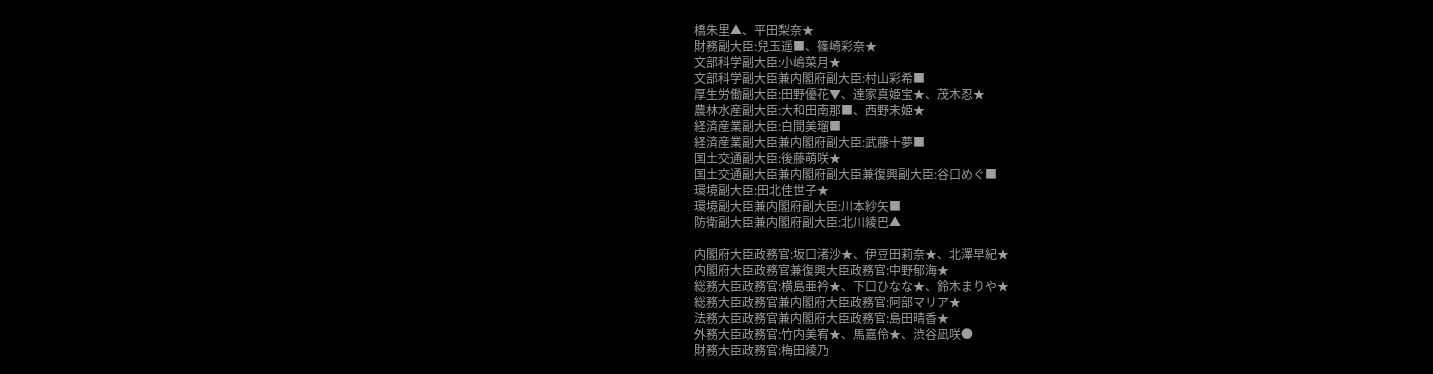橋朱里▲、平田梨奈★
財務副大臣:兒玉遥■、篠崎彩奈★
文部科学副大臣:小嶋菜月★
文部科学副大臣兼内閣府副大臣:村山彩希■
厚生労働副大臣:田野優花▼、達家真姫宝★、茂木忍★
農林水産副大臣:大和田南那■、西野未姫★
経済産業副大臣:白間美瑠■
経済産業副大臣兼内閣府副大臣:武藤十夢■
国土交通副大臣:後藤萌咲★
国土交通副大臣兼内閣府副大臣兼復興副大臣:谷口めぐ■
環境副大臣:田北佳世子★
環境副大臣兼内閣府副大臣:川本紗矢■
防衛副大臣兼内閣府副大臣:北川綾巴▲

内閣府大臣政務官:坂口渚沙★、伊豆田莉奈★、北澤早紀★
内閣府大臣政務官兼復興大臣政務官:中野郁海★
総務大臣政務官:横島亜衿★、下口ひなな★、鈴木まりや★
総務大臣政務官兼内閣府大臣政務官:阿部マリア★
法務大臣政務官兼内閣府大臣政務官:島田晴香★
外務大臣政務官:竹内美宥★、馬嘉伶★、渋谷凪咲●
財務大臣政務官:梅田綾乃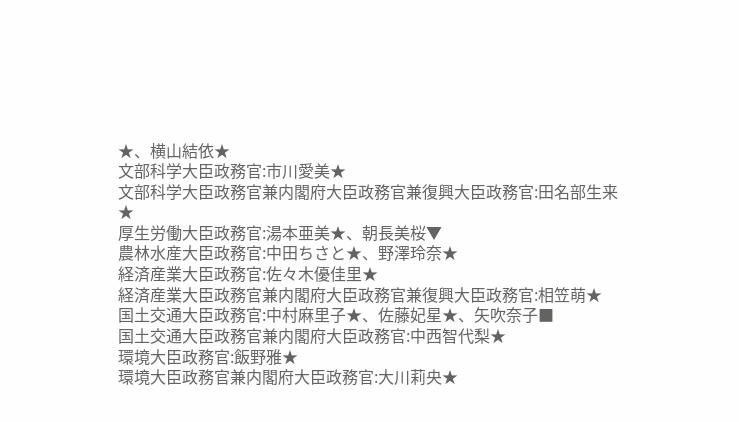★、横山結依★
文部科学大臣政務官:市川愛美★
文部科学大臣政務官兼内閣府大臣政務官兼復興大臣政務官:田名部生来★
厚生労働大臣政務官:湯本亜美★、朝長美桜▼
農林水産大臣政務官:中田ちさと★、野澤玲奈★
経済産業大臣政務官:佐々木優佳里★
経済産業大臣政務官兼内閣府大臣政務官兼復興大臣政務官:相笠萌★
国土交通大臣政務官:中村麻里子★、佐藤妃星★、矢吹奈子■
国土交通大臣政務官兼内閣府大臣政務官:中西智代梨★
環境大臣政務官:飯野雅★
環境大臣政務官兼内閣府大臣政務官:大川莉央★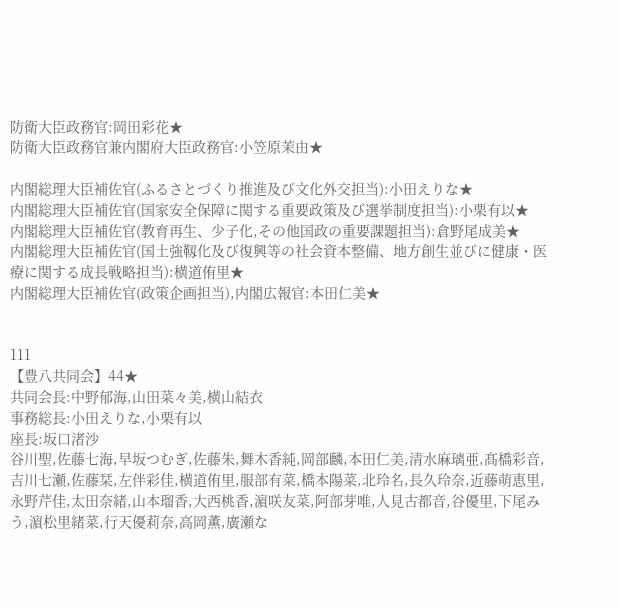防衛大臣政務官:岡田彩花★
防衛大臣政務官兼内閣府大臣政務官:小笠原茉由★

内閣総理大臣補佐官(ふるさとづくり推進及び文化外交担当):小田えりな★
内閣総理大臣補佐官(国家安全保障に関する重要政策及び選挙制度担当):小栗有以★
内閣総理大臣補佐官(教育再生、少子化,その他国政の重要課題担当):倉野尾成美★
内閣総理大臣補佐官(国土強靱化及び復興等の社会資本整備、地方創生並びに健康・医療に関する成長戦略担当):横道侑里★
内閣総理大臣補佐官(政策企画担当),内閣広報官:本田仁美★


111
【豊八共同会】44★
共同会長:中野郁海,山田菜々美,横山結衣
事務総長:小田えりな,小栗有以
座長:坂口渚沙
谷川聖,佐藤七海,早坂つむぎ,佐藤朱,舞木香純,岡部麟,本田仁美,清水麻璃亜,髙橋彩音,吉川七瀬,佐藤栞,左伴彩佳,横道侑里,服部有菜,橋本陽菜,北玲名,長久玲奈,近藤萌恵里,永野芹佳,太田奈緒,山本瑠香,大西桃香,濵咲友菜,阿部芽唯,人見古都音,谷優里,下尾みう,濵松里緒菜,行天優莉奈,高岡薫,廣瀬な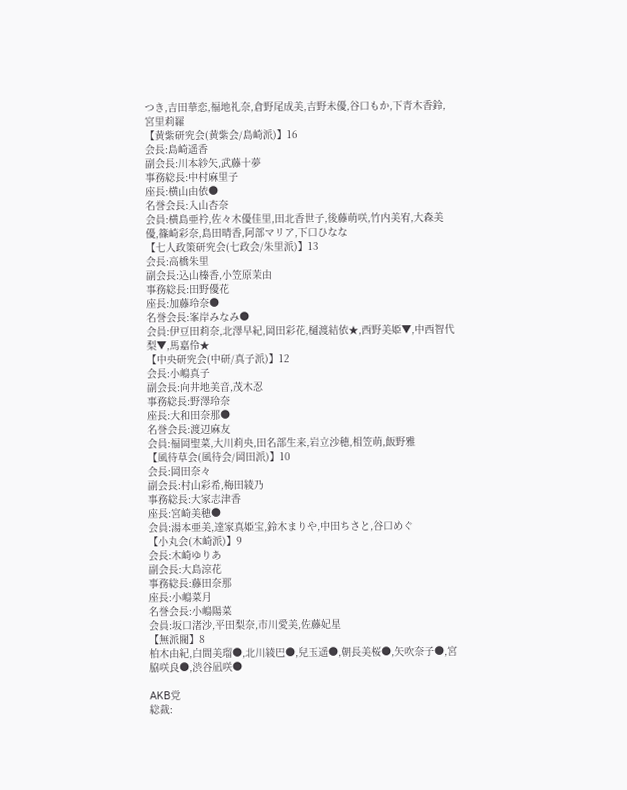つき,吉田華恋,福地礼奈,倉野尾成美,吉野未優,谷口もか,下青木香鈴,宮里莉羅
【黄紫研究会(黄紫会/島崎派)】16
会長:島崎遥香
副会長:川本紗矢,武藤十夢
事務総長:中村麻里子
座長:横山由依●
名誉会長:入山杏奈
会員:横島亜衿,佐々木優佳里,田北香世子,後藤萌咲,竹内美宥,大森美優,篠崎彩奈,島田晴香,阿部マリア,下口ひなな
【七人政策研究会(七政会/朱里派)】13
会長:高橋朱里
副会長:込山榛香,小笠原茉由
事務総長:田野優花
座長:加藤玲奈●
名誉会長:峯岸みなみ●
会員:伊豆田莉奈,北澤早紀,岡田彩花,樋渡結依★,西野美姫▼,中西智代梨▼,馬嘉伶★
【中央研究会(中研/真子派)】12
会長:小嶋真子
副会長:向井地美音,茂木忍
事務総長:野澤玲奈
座長:大和田奈那●
名誉会長:渡辺麻友
会員:福岡聖菜,大川莉央,田名部生来,岩立沙穂,相笠萌,飯野雅
【風待草会(風待会/岡田派)】10
会長:岡田奈々
副会長:村山彩希,梅田綾乃
事務総長:大家志津香
座長:宮崎美穂●
会員:湯本亜美,達家真姫宝,鈴木まりや,中田ちさと,谷口めぐ
【小丸会(木崎派)】9
会長:木崎ゆりあ
副会長:大島涼花
事務総長:藤田奈那
座長:小嶋菜月
名誉会長:小嶋陽菜
会員:坂口渚沙,平田梨奈,市川愛美,佐藤妃星
【無派閥】8
柏木由紀,白間美瑠●,北川綾巴●,兒玉遥●,朝長美桜●,矢吹奈子●,宮脇咲良●,渋谷凪咲●

AKB党
総裁: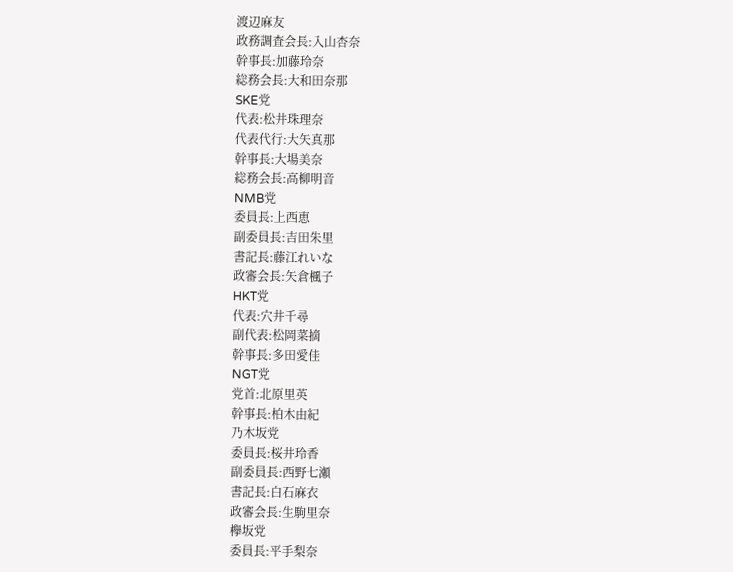渡辺麻友
政務調査会長:入山杏奈
幹事長:加藤玲奈
総務会長:大和田奈那
SKE党
代表:松井珠理奈
代表代行:大矢真那
幹事長:大場美奈
総務会長:高柳明音
NMB党
委員長:上西恵
副委員長:吉田朱里
書記長:藤江れいな
政審会長:矢倉楓子
HKT党
代表:穴井千尋
副代表:松岡菜摘
幹事長:多田愛佳
NGT党
党首:北原里英
幹事長:柏木由紀
乃木坂党
委員長:桜井玲香
副委員長:西野七瀬
書記長:白石麻衣
政審会長:生駒里奈
欅坂党
委員長:平手梨奈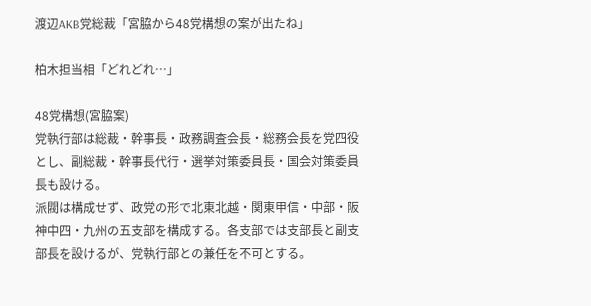渡辺AKB党総裁「宮脇から48党構想の案が出たね」

柏木担当相「どれどれ…」

48党構想(宮脇案)
党執行部は総裁・幹事長・政務調査会長・総務会長を党四役とし、副総裁・幹事長代行・選挙対策委員長・国会対策委員長も設ける。
派閥は構成せず、政党の形で北東北越・関東甲信・中部・阪神中四・九州の五支部を構成する。各支部では支部長と副支部長を設けるが、党執行部との兼任を不可とする。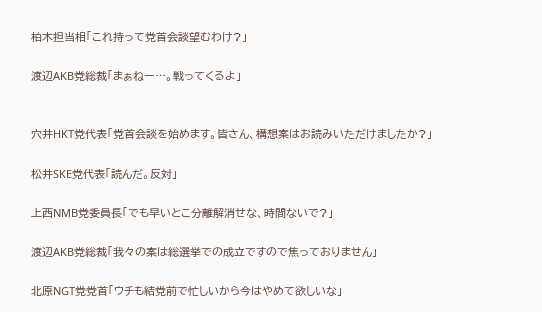柏木担当相「これ持って党首会談望むわけ?」

渡辺AKB党総裁「まぁねー…。戦ってくるよ」


穴井HKT党代表「党首会談を始めます。皆さん、構想案はお読みいただけましたか?」

松井SKE党代表「読んだ。反対」

上西NMB党委員長「でも早いとこ分離解消せな、時間ないで?」

渡辺AKB党総裁「我々の案は総選挙での成立ですので焦っておりません」

北原NGT党党首「ウチも結党前で忙しいから今はやめて欲しいな」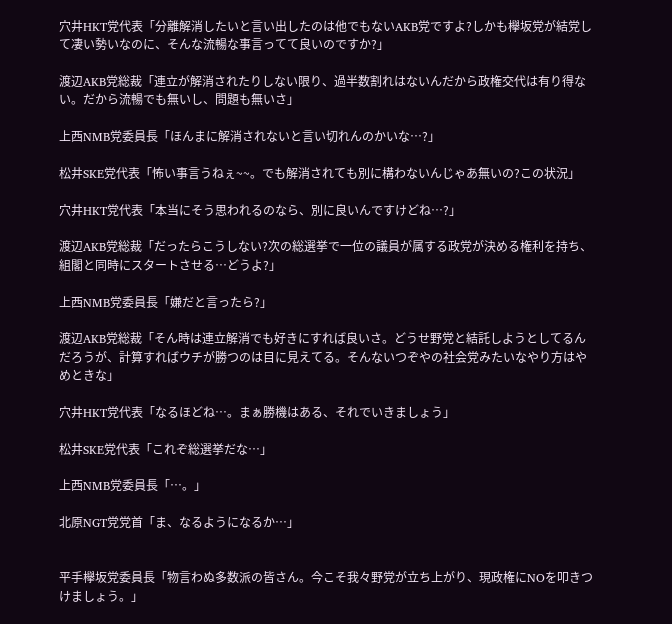穴井HKT党代表「分離解消したいと言い出したのは他でもないAKB党ですよ?しかも欅坂党が結党して凄い勢いなのに、そんな流暢な事言ってて良いのですか?」

渡辺AKB党総裁「連立が解消されたりしない限り、過半数割れはないんだから政権交代は有り得ない。だから流暢でも無いし、問題も無いさ」

上西NMB党委員長「ほんまに解消されないと言い切れんのかいな…?」

松井SKE党代表「怖い事言うねぇ~~。でも解消されても別に構わないんじゃあ無いの?この状況」

穴井HKT党代表「本当にそう思われるのなら、別に良いんですけどね…?」

渡辺AKB党総裁「だったらこうしない?次の総選挙で一位の議員が属する政党が決める権利を持ち、組閣と同時にスタートさせる…どうよ?」

上西NMB党委員長「嫌だと言ったら?」

渡辺AKB党総裁「そん時は連立解消でも好きにすれば良いさ。どうせ野党と結託しようとしてるんだろうが、計算すればウチが勝つのは目に見えてる。そんないつぞやの社会党みたいなやり方はやめときな」

穴井HKT党代表「なるほどね…。まぁ勝機はある、それでいきましょう」

松井SKE党代表「これぞ総選挙だな…」

上西NMB党委員長「…。」

北原NGT党党首「ま、なるようになるか…」


平手欅坂党委員長「物言わぬ多数派の皆さん。今こそ我々野党が立ち上がり、現政権にNOを叩きつけましょう。」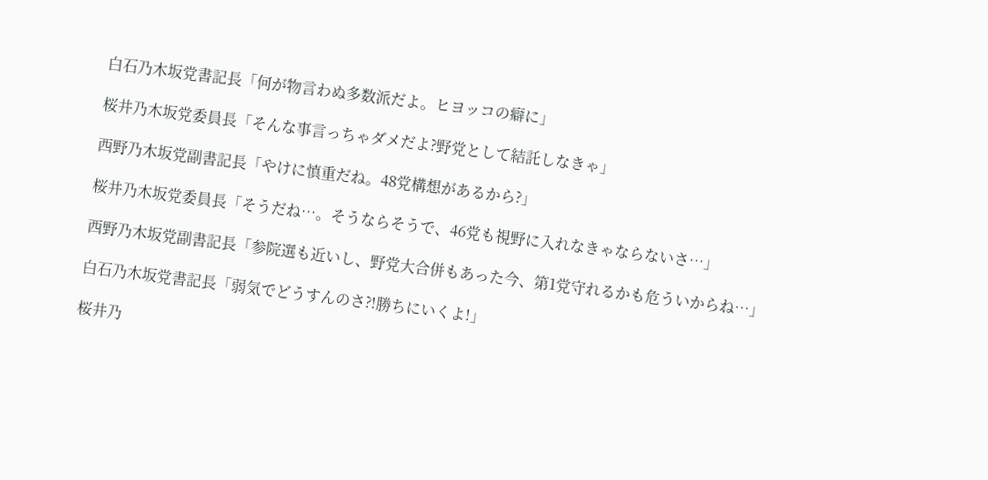白石乃木坂党書記長「何が物言わぬ多数派だよ。ヒヨッコの癖に」

桜井乃木坂党委員長「そんな事言っちゃダメだよ?野党として結託しなきゃ」

西野乃木坂党副書記長「やけに慎重だね。48党構想があるから?」

桜井乃木坂党委員長「そうだね…。そうならそうで、46党も視野に入れなきゃならないさ…」

西野乃木坂党副書記長「参院選も近いし、野党大合併もあった今、第1党守れるかも危ういからね…」

白石乃木坂党書記長「弱気でどうすんのさ?!勝ちにいくよ!」

桜井乃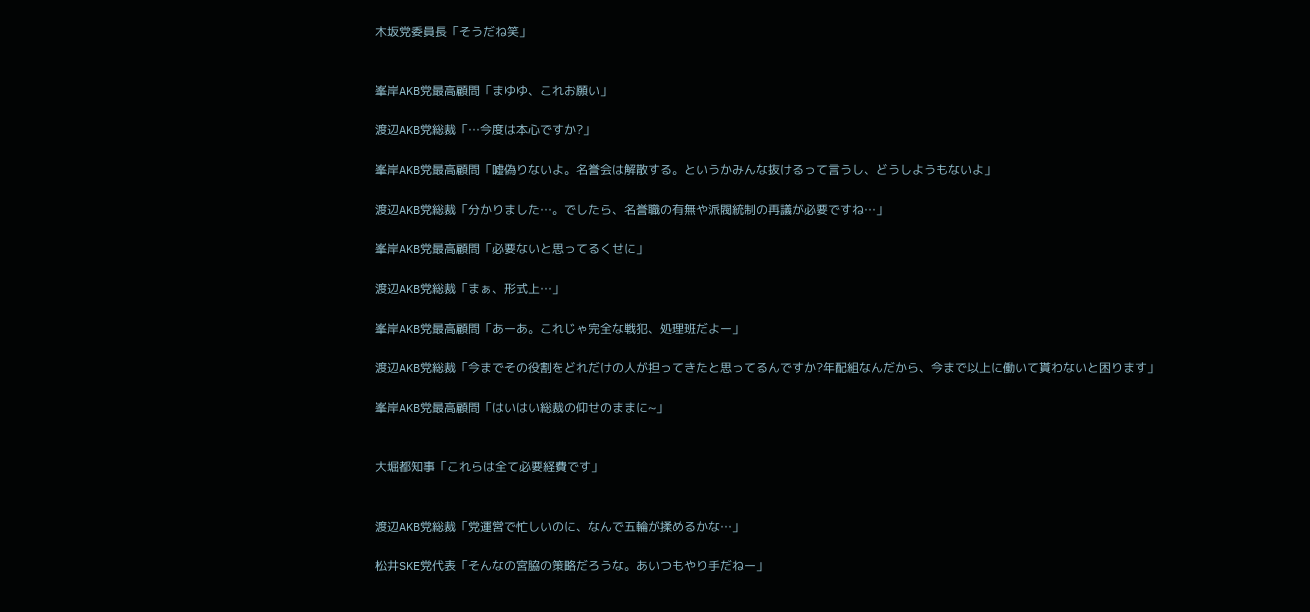木坂党委員長「そうだね笑」


峯岸AKB党最高顧問「まゆゆ、これお願い」

渡辺AKB党総裁「…今度は本心ですか?」

峯岸AKB党最高顧問「嘘偽りないよ。名誉会は解散する。というかみんな抜けるって言うし、どうしようもないよ」

渡辺AKB党総裁「分かりました…。でしたら、名誉職の有無や派閥統制の再議が必要ですね…」

峯岸AKB党最高顧問「必要ないと思ってるくせに」

渡辺AKB党総裁「まぁ、形式上…」

峯岸AKB党最高顧問「あーあ。これじゃ完全な戦犯、処理班だよー」

渡辺AKB党総裁「今までその役割をどれだけの人が担ってきたと思ってるんですか?年配組なんだから、今まで以上に働いて貰わないと困ります」

峯岸AKB党最高顧問「はいはい総裁の仰せのままに~」


大堀都知事「これらは全て必要経費です」


渡辺AKB党総裁「党運営で忙しいのに、なんで五輪が揉めるかな…」

松井SKE党代表「そんなの宮脇の策略だろうな。あいつもやり手だねー」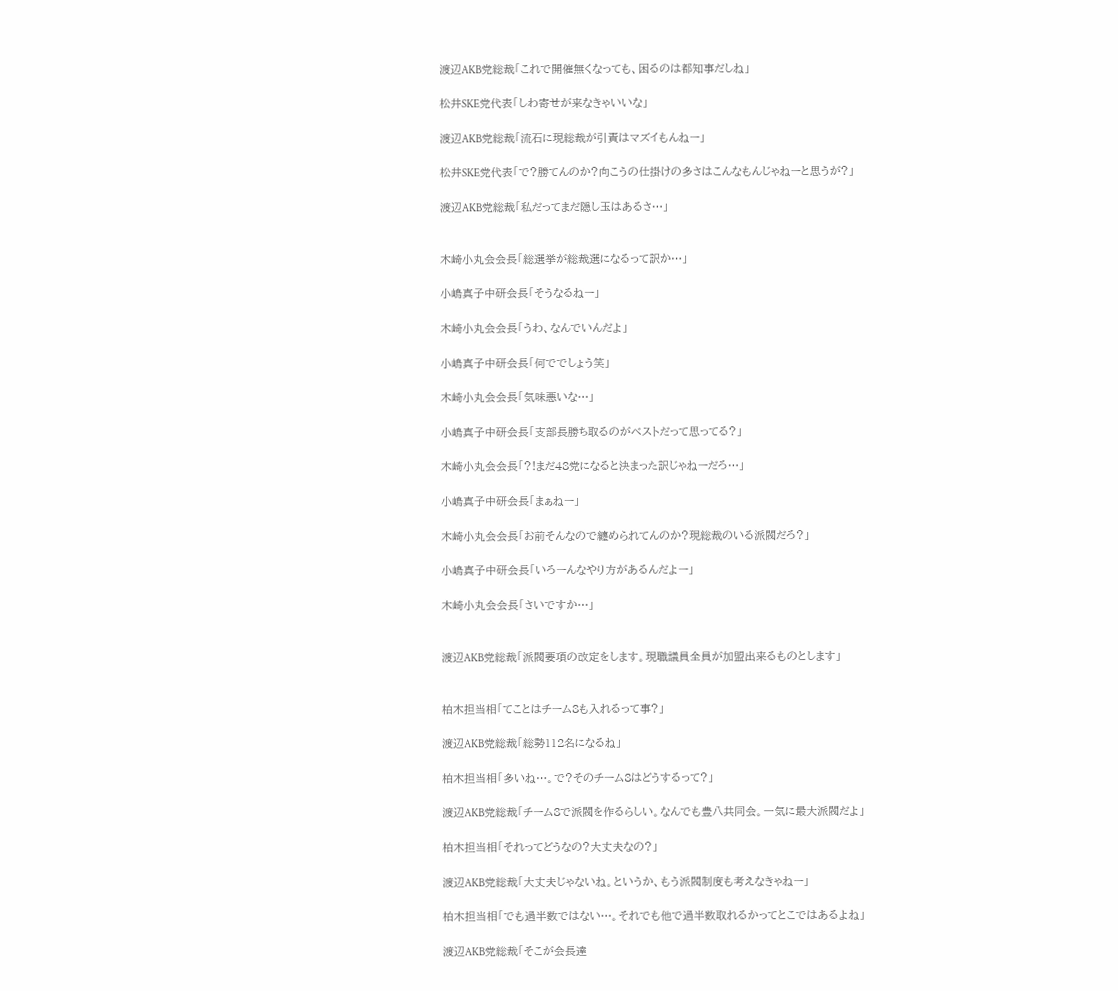渡辺AKB党総裁「これで開催無くなっても、困るのは都知事だしね」

松井SKE党代表「しわ寄せが来なきゃいいな」

渡辺AKB党総裁「流石に現総裁が引責はマズイもんねー」

松井SKE党代表「で?勝てんのか?向こうの仕掛けの多さはこんなもんじゃねーと思うが?」

渡辺AKB党総裁「私だってまだ隠し玉はあるさ…」


木崎小丸会会長「総選挙が総裁選になるって訳か…」

小嶋真子中研会長「そうなるねー」

木崎小丸会会長「うわ、なんでいんだよ」

小嶋真子中研会長「何ででしょう笑」

木崎小丸会会長「気味悪いな…」

小嶋真子中研会長「支部長勝ち取るのがベストだって思ってる?」

木崎小丸会会長「?!まだ48党になると決まった訳じゃねーだろ…」

小嶋真子中研会長「まぁねー」

木崎小丸会会長「お前そんなので纏められてんのか?現総裁のいる派閥だろ?」

小嶋真子中研会長「いろーんなやり方があるんだよー」

木崎小丸会会長「さいですか…」


渡辺AKB党総裁「派閥要項の改定をします。現職議員全員が加盟出来るものとします」


柏木担当相「てことはチーム8も入れるって事?」

渡辺AKB党総裁「総勢112名になるね」

柏木担当相「多いね…。で?そのチーム8はどうするって?」

渡辺AKB党総裁「チーム8で派閥を作るらしい。なんでも豊八共同会。一気に最大派閥だよ」

柏木担当相「それってどうなの?大丈夫なの?」

渡辺AKB党総裁「大丈夫じゃないね。というか、もう派閥制度も考えなきゃねー」

柏木担当相「でも過半数ではない…。それでも他で過半数取れるかってとこではあるよね」

渡辺AKB党総裁「そこが会長達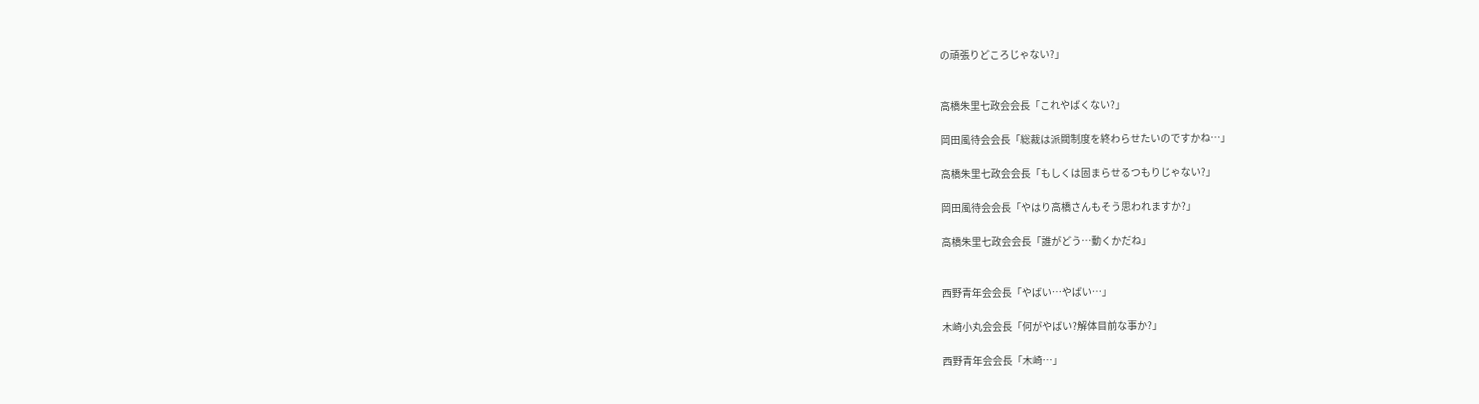の頑張りどころじゃない?」


高橋朱里七政会会長「これやばくない?」

岡田風待会会長「総裁は派閥制度を終わらせたいのですかね…」

高橋朱里七政会会長「もしくは固まらせるつもりじゃない?」

岡田風待会会長「やはり高橋さんもそう思われますか?」

高橋朱里七政会会長「誰がどう…動くかだね」


西野青年会会長「やばい…やばい…」

木崎小丸会会長「何がやばい?解体目前な事か?」

西野青年会会長「木崎…」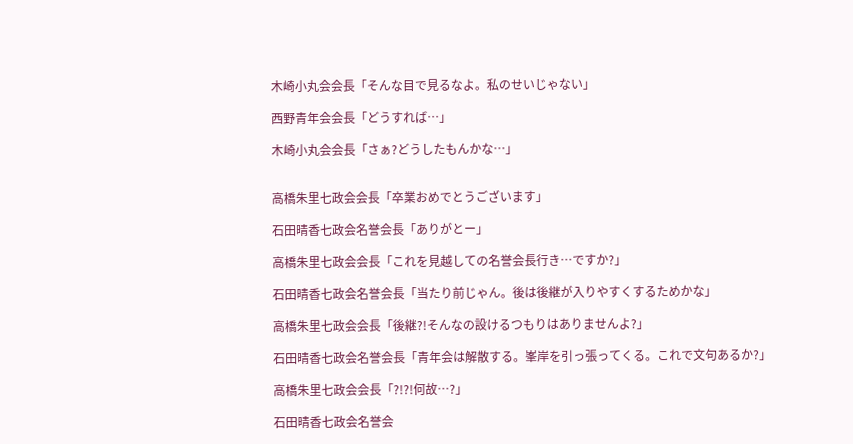木崎小丸会会長「そんな目で見るなよ。私のせいじゃない」

西野青年会会長「どうすれば…」

木崎小丸会会長「さぁ?どうしたもんかな…」


高橋朱里七政会会長「卒業おめでとうございます」

石田晴香七政会名誉会長「ありがとー」

高橋朱里七政会会長「これを見越しての名誉会長行き…ですか?」

石田晴香七政会名誉会長「当たり前じゃん。後は後継が入りやすくするためかな」

高橋朱里七政会会長「後継?!そんなの設けるつもりはありませんよ?」

石田晴香七政会名誉会長「青年会は解散する。峯岸を引っ張ってくる。これで文句あるか?」

高橋朱里七政会会長「?!?!何故…?」

石田晴香七政会名誉会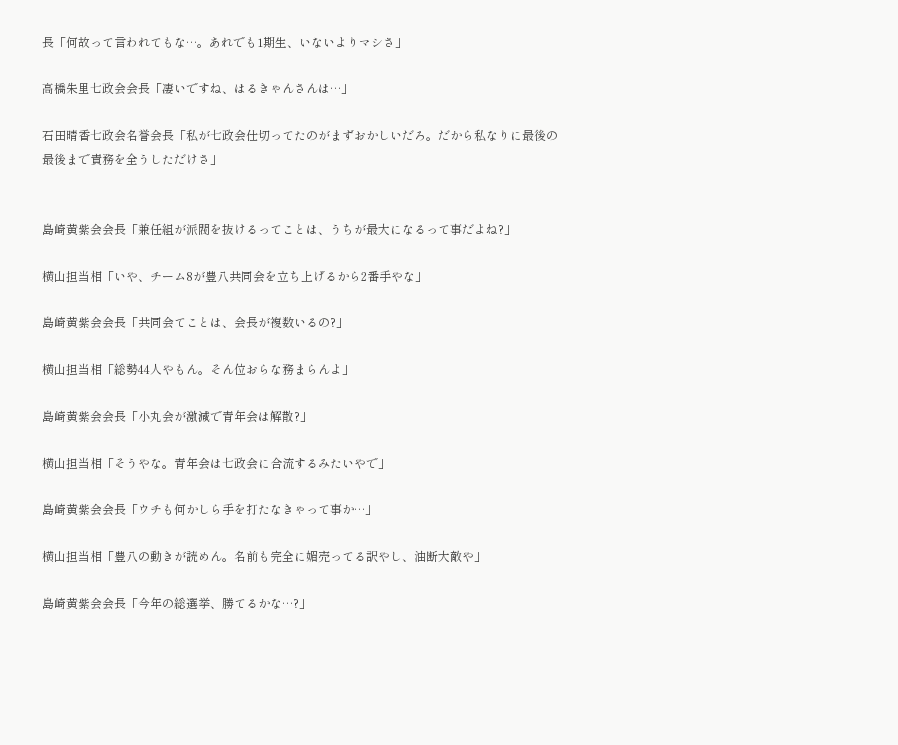長「何故って言われてもな…。あれでも1期生、いないよりマシさ」

高橋朱里七政会会長「凄いですね、はるきゃんさんは…」

石田晴香七政会名誉会長「私が七政会仕切ってたのがまずおかしいだろ。だから私なりに最後の最後まで責務を全うしただけさ」


島崎黄紫会会長「兼任組が派閥を抜けるってことは、うちが最大になるって事だよね?」

横山担当相「いや、チーム8が豊八共同会を立ち上げるから2番手やな」

島崎黄紫会会長「共同会てことは、会長が複数いるの?」

横山担当相「総勢44人やもん。そん位おらな務まらんよ」

島崎黄紫会会長「小丸会が激減で青年会は解散?」

横山担当相「そうやな。青年会は七政会に合流するみたいやで」

島崎黄紫会会長「ウチも何かしら手を打たなきゃって事か…」

横山担当相「豊八の動きが読めん。名前も完全に媚売ってる訳やし、油断大敵や」

島崎黄紫会会長「今年の総選挙、勝てるかな…?」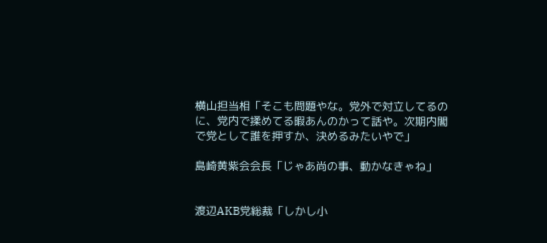横山担当相「そこも問題やな。党外で対立してるのに、党内で揉めてる暇あんのかって話や。次期内閣で党として誰を押すか、決めるみたいやで」

島崎黄紫会会長「じゃあ尚の事、動かなきゃね」


渡辺AKB党総裁「しかし小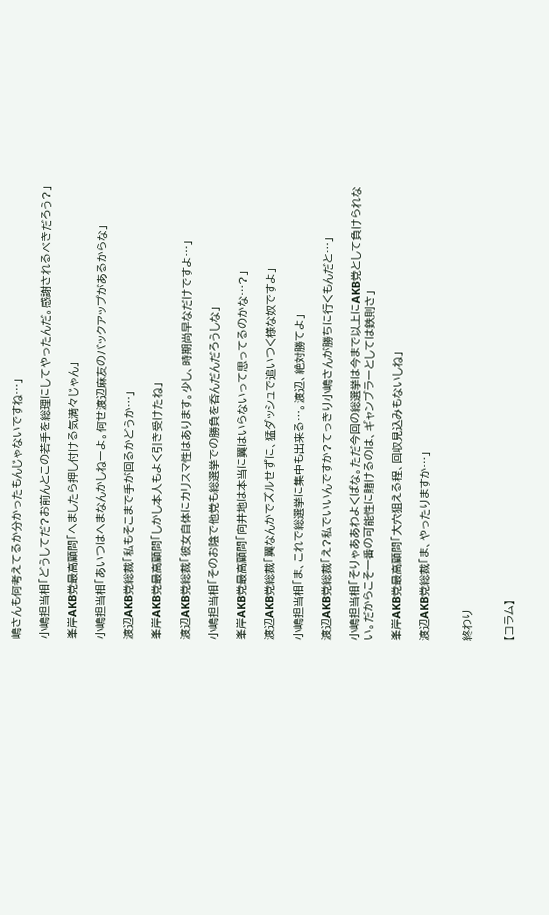嶋さんも何考えてるか分かったもんじゃないですね…」

小嶋担当相「どうしてだ?お前んとこの若手を総理にしてやったんだ。感謝されるべきだろう?」

峯岸AKB党最高顧問「へましたら押し付ける気満々じゃん」

小嶋担当相「あいつはへまなんかしねーよ。何せ渡辺麻友のバックアップがあるからな」

渡辺AKB党総裁「私もそこまで手が回るかどうか…」

峯岸AKB党最高顧問「しかし本人もよく引き受けたね」

渡辺AKB党総裁「彼女自体にカリスマ性はあります。少し、時期尚早なだけですよ…」

小嶋担当相「そのお陰で他党も総選挙での勝負を呑んだんだろうしな」

峯岸AKB党最高顧問「向井地は本当に翼はいらないって思ってるのかな…?」

渡辺AKB党総裁「翼なんかでズルせずに、猛ダッシュで追いつく様な奴ですよ」

小嶋担当相「ま、これで総選挙に集中も出来る…。渡辺、絶対勝てよ」

渡辺AKB党総裁「え?私でいいんですか?てっきり小嶋さんが勝ちに行くもんだと…」

小嶋担当相「そりゃああわよくばな。ただ今回の総選挙は今まで以上にAKB党として負けられない。だからこそ一番の可能性に賭けるのは、ギャンブラーとしては鉄則さ」

峯岸AKB党最高顧問「大穴狙える程、回収見込みもないしね」

渡辺AKB党総裁「ま、やったりますか…」


終わり


【コラム】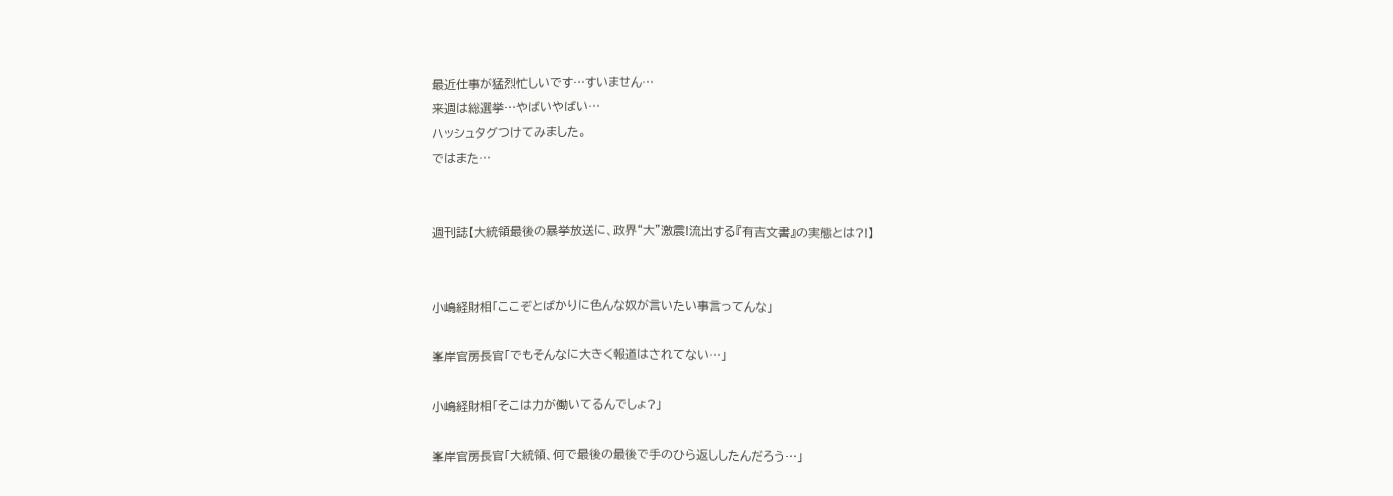最近仕事が猛烈忙しいです…すいません…
来週は総選挙…やばいやばい…
ハッシュタグつけてみました。
ではまた…


週刊誌【大統領最後の暴挙放送に、政界“大”激震!流出する『有吉文書』の実態とは?!】


小嶋経財相「ここぞとばかりに色んな奴が言いたい事言ってんな」

峯岸官房長官「でもそんなに大きく報道はされてない…」

小嶋経財相「そこは力が働いてるんでしょ?」

峯岸官房長官「大統領、何で最後の最後で手のひら返ししたんだろう…」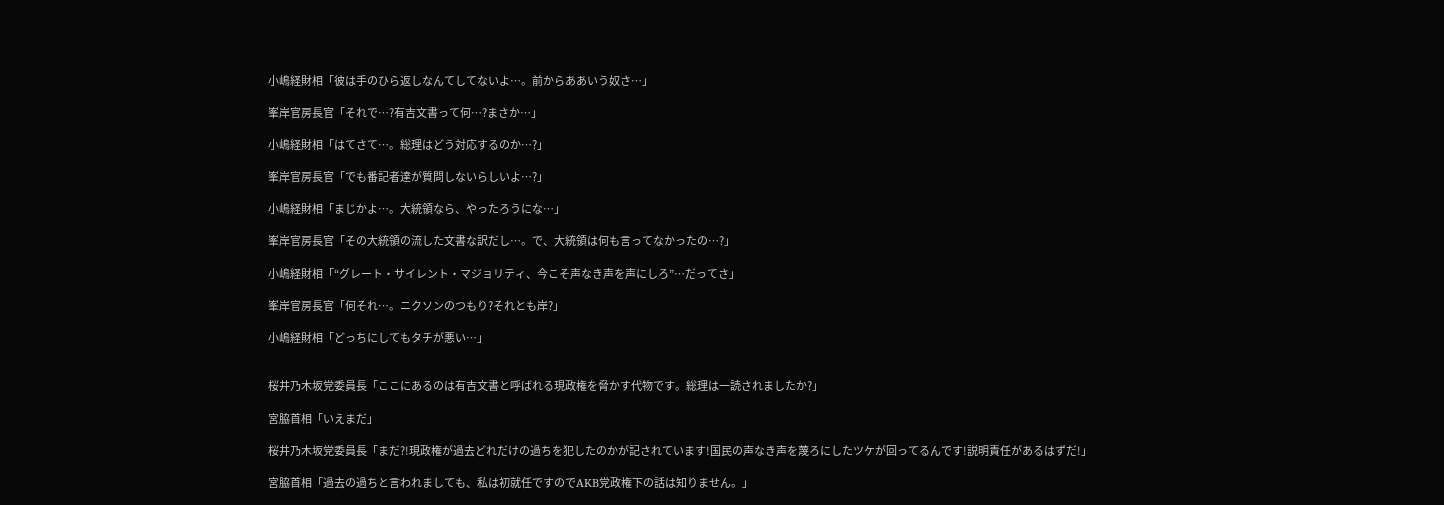小嶋経財相「彼は手のひら返しなんてしてないよ…。前からああいう奴さ…」

峯岸官房長官「それで…?有吉文書って何…?まさか…」

小嶋経財相「はてさて…。総理はどう対応するのか…?」

峯岸官房長官「でも番記者達が質問しないらしいよ…?」

小嶋経財相「まじかよ…。大統領なら、やったろうにな…」

峯岸官房長官「その大統領の流した文書な訳だし…。で、大統領は何も言ってなかったの…?」

小嶋経財相「“グレート・サイレント・マジョリティ、今こそ声なき声を声にしろ”…だってさ」

峯岸官房長官「何それ…。ニクソンのつもり?それとも岸?」

小嶋経財相「どっちにしてもタチが悪い…」


桜井乃木坂党委員長「ここにあるのは有吉文書と呼ばれる現政権を脅かす代物です。総理は一読されましたか?」

宮脇首相「いえまだ」

桜井乃木坂党委員長「まだ?!現政権が過去どれだけの過ちを犯したのかが記されています!国民の声なき声を蔑ろにしたツケが回ってるんです!説明責任があるはずだ!」

宮脇首相「過去の過ちと言われましても、私は初就任ですのでAKB党政権下の話は知りません。」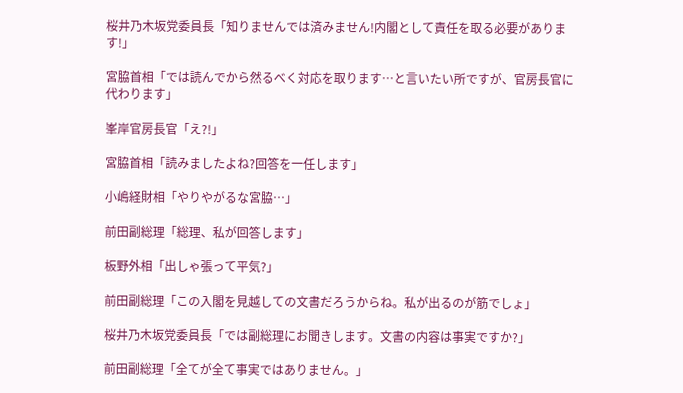桜井乃木坂党委員長「知りませんでは済みません!内閣として責任を取る必要があります!」

宮脇首相「では読んでから然るべく対応を取ります…と言いたい所ですが、官房長官に代わります」

峯岸官房長官「え?!」

宮脇首相「読みましたよね?回答を一任します」

小嶋経財相「やりやがるな宮脇…」

前田副総理「総理、私が回答します」

板野外相「出しゃ張って平気?」

前田副総理「この入閣を見越しての文書だろうからね。私が出るのが筋でしょ」

桜井乃木坂党委員長「では副総理にお聞きします。文書の内容は事実ですか?」

前田副総理「全てが全て事実ではありません。」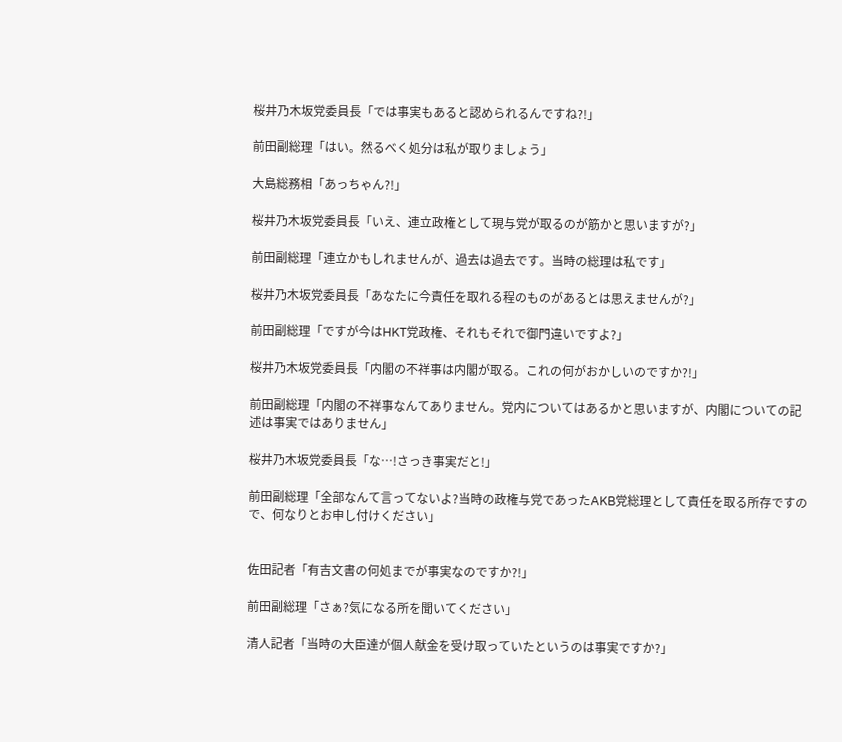桜井乃木坂党委員長「では事実もあると認められるんですね?!」

前田副総理「はい。然るべく処分は私が取りましょう」

大島総務相「あっちゃん?!」

桜井乃木坂党委員長「いえ、連立政権として現与党が取るのが筋かと思いますが?」

前田副総理「連立かもしれませんが、過去は過去です。当時の総理は私です」

桜井乃木坂党委員長「あなたに今責任を取れる程のものがあるとは思えませんが?」

前田副総理「ですが今はHKT党政権、それもそれで御門違いですよ?」

桜井乃木坂党委員長「内閣の不祥事は内閣が取る。これの何がおかしいのですか?!」

前田副総理「内閣の不祥事なんてありません。党内についてはあるかと思いますが、内閣についての記述は事実ではありません」

桜井乃木坂党委員長「な…!さっき事実だと!」

前田副総理「全部なんて言ってないよ?当時の政権与党であったAKB党総理として責任を取る所存ですので、何なりとお申し付けください」


佐田記者「有吉文書の何処までが事実なのですか?!」

前田副総理「さぁ?気になる所を聞いてください」

清人記者「当時の大臣達が個人献金を受け取っていたというのは事実ですか?」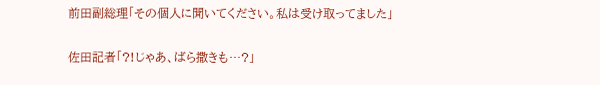前田副総理「その個人に聞いてください。私は受け取ってました」

佐田記者「?!じゃあ、ばら撒きも…?」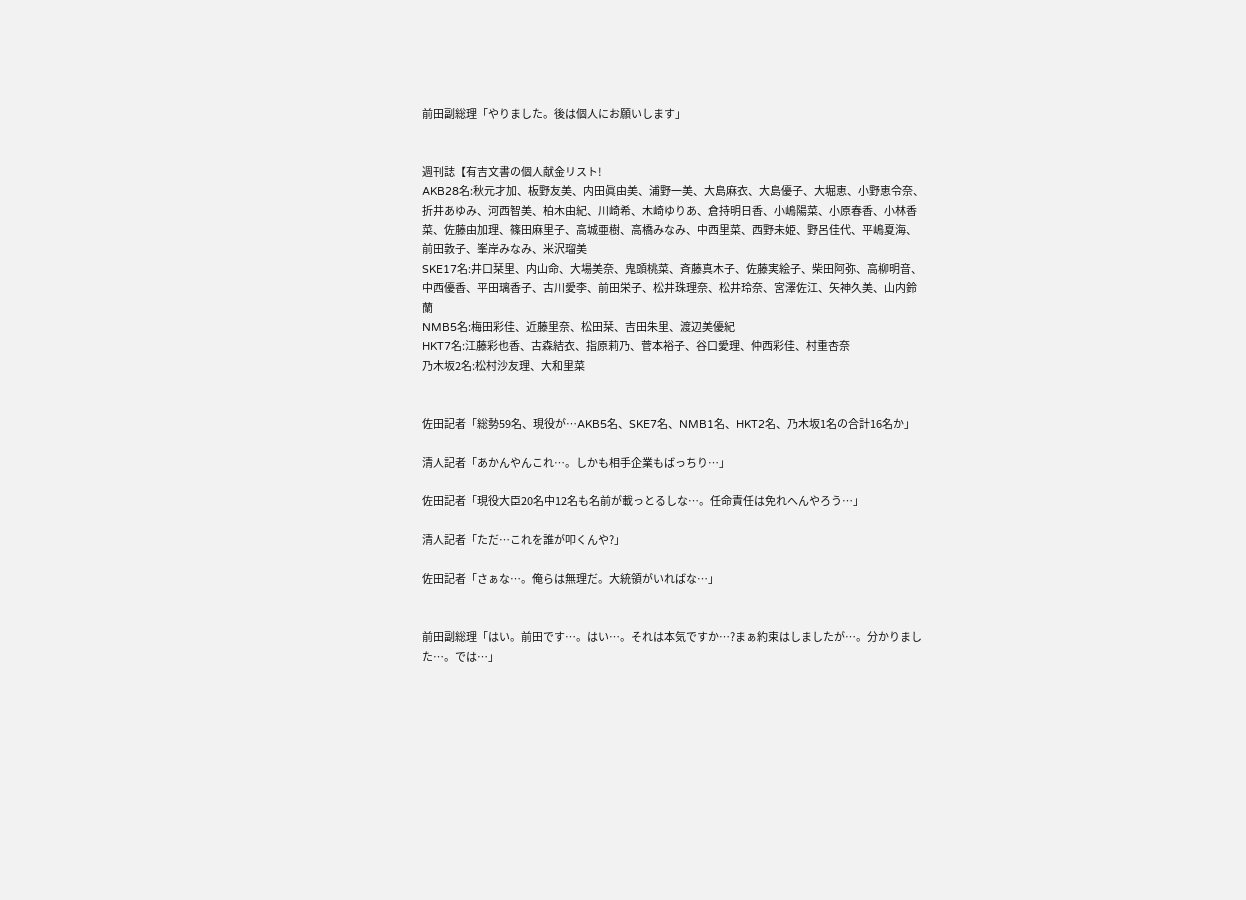前田副総理「やりました。後は個人にお願いします」


週刊誌【有吉文書の個人献金リスト!
AKB28名:秋元才加、板野友美、内田眞由美、浦野一美、大島麻衣、大島優子、大堀恵、小野恵令奈、折井あゆみ、河西智美、柏木由紀、川崎希、木崎ゆりあ、倉持明日香、小嶋陽菜、小原春香、小林香菜、佐藤由加理、篠田麻里子、高城亜樹、高橋みなみ、中西里菜、西野未姫、野呂佳代、平嶋夏海、前田敦子、峯岸みなみ、米沢瑠美
SKE17名:井口栞里、内山命、大場美奈、鬼頭桃菜、斉藤真木子、佐藤実絵子、柴田阿弥、高柳明音、中西優香、平田璃香子、古川愛李、前田栄子、松井珠理奈、松井玲奈、宮澤佐江、矢神久美、山内鈴蘭
NMB5名:梅田彩佳、近藤里奈、松田栞、吉田朱里、渡辺美優紀
HKT7名:江藤彩也香、古森結衣、指原莉乃、菅本裕子、谷口愛理、仲西彩佳、村重杏奈
乃木坂2名:松村沙友理、大和里菜


佐田記者「総勢59名、現役が…AKB5名、SKE7名、NMB1名、HKT2名、乃木坂1名の合計16名か」

清人記者「あかんやんこれ…。しかも相手企業もばっちり…」

佐田記者「現役大臣20名中12名も名前が載っとるしな…。任命責任は免れへんやろう…」

清人記者「ただ…これを誰が叩くんや?」

佐田記者「さぁな…。俺らは無理だ。大統領がいればな…」


前田副総理「はい。前田です…。はい…。それは本気ですか…?まぁ約束はしましたが…。分かりました…。では…」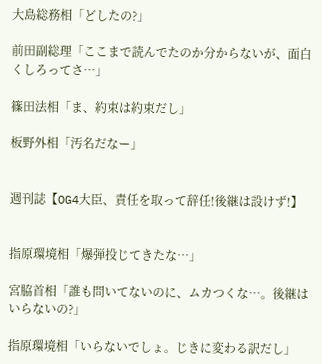大島総務相「どしたの?」

前田副総理「ここまで読んでたのか分からないが、面白くしろってさ…」

篠田法相「ま、約束は約束だし」

板野外相「汚名だなー」


週刊誌【OG4大臣、責任を取って辞任!後継は設けず!】


指原環境相「爆弾投じてきたな…」

宮脇首相「誰も問いてないのに、ムカつくな…。後継はいらないの?」

指原環境相「いらないでしょ。じきに変わる訳だし」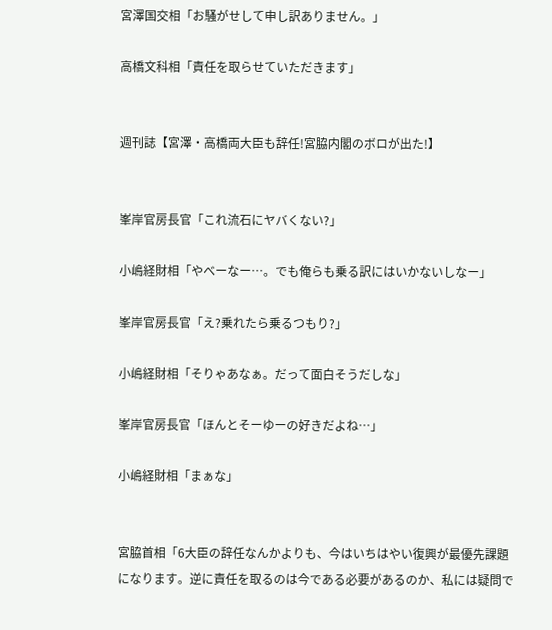宮澤国交相「お騒がせして申し訳ありません。」

高橋文科相「責任を取らせていただきます」


週刊誌【宮澤・高橋両大臣も辞任!宮脇内閣のボロが出た!】


峯岸官房長官「これ流石にヤバくない?」

小嶋経財相「やべーなー…。でも俺らも乗る訳にはいかないしなー」

峯岸官房長官「え?乗れたら乗るつもり?」

小嶋経財相「そりゃあなぁ。だって面白そうだしな」

峯岸官房長官「ほんとそーゆーの好きだよね…」

小嶋経財相「まぁな」


宮脇首相「6大臣の辞任なんかよりも、今はいちはやい復興が最優先課題になります。逆に責任を取るのは今である必要があるのか、私には疑問で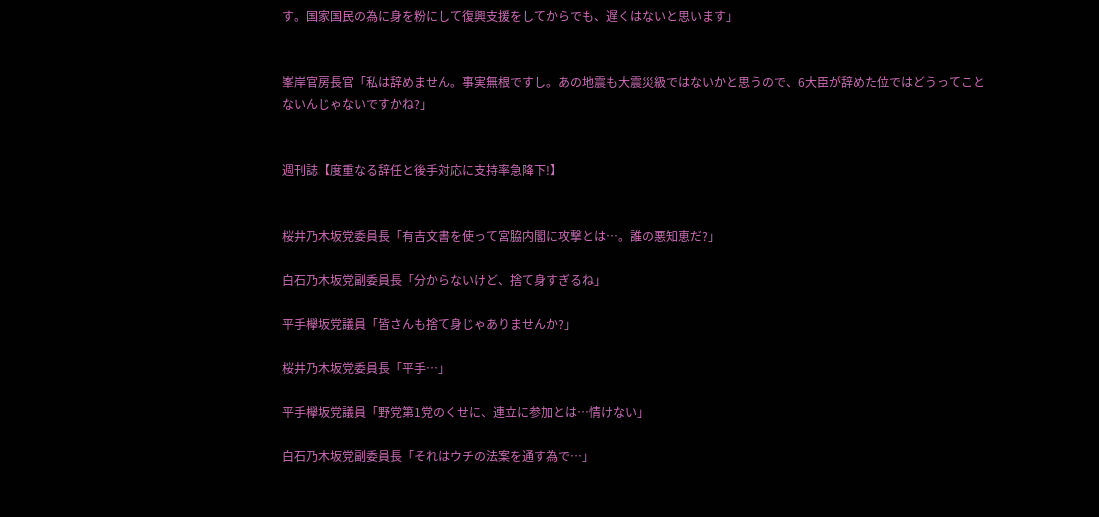す。国家国民の為に身を粉にして復興支援をしてからでも、遅くはないと思います」


峯岸官房長官「私は辞めません。事実無根ですし。あの地震も大震災級ではないかと思うので、6大臣が辞めた位ではどうってことないんじゃないですかね?」


週刊誌【度重なる辞任と後手対応に支持率急降下!】


桜井乃木坂党委員長「有吉文書を使って宮脇内閣に攻撃とは…。誰の悪知恵だ?」

白石乃木坂党副委員長「分からないけど、捨て身すぎるね」

平手欅坂党議員「皆さんも捨て身じゃありませんか?」

桜井乃木坂党委員長「平手…」

平手欅坂党議員「野党第1党のくせに、連立に参加とは…情けない」

白石乃木坂党副委員長「それはウチの法案を通す為で…」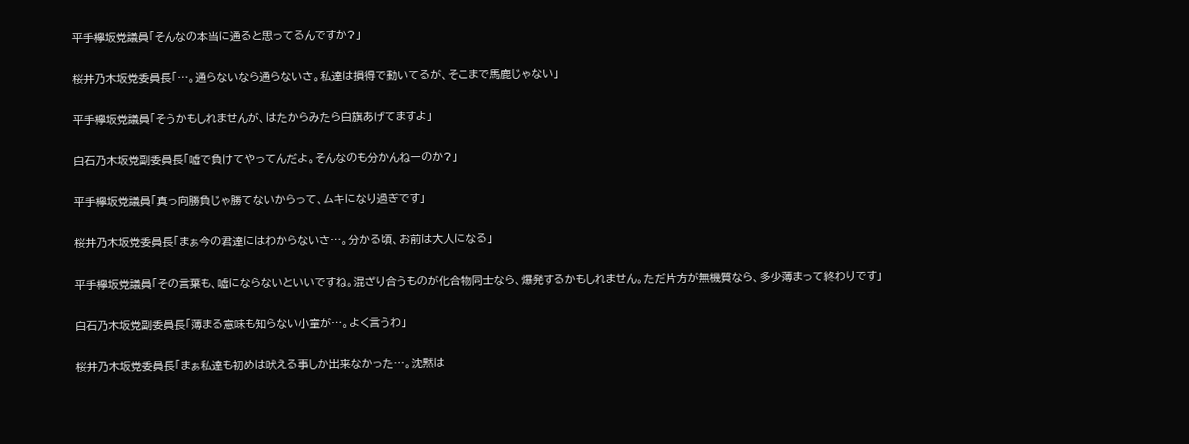平手欅坂党議員「そんなの本当に通ると思ってるんですか?」

桜井乃木坂党委員長「…。通らないなら通らないさ。私達は損得で動いてるが、そこまで馬鹿じゃない」

平手欅坂党議員「そうかもしれませんが、はたからみたら白旗あげてますよ」

白石乃木坂党副委員長「嘘で負けてやってんだよ。そんなのも分かんねーのか?」

平手欅坂党議員「真っ向勝負じゃ勝てないからって、ムキになり過ぎです」

桜井乃木坂党委員長「まぁ今の君達にはわからないさ…。分かる頃、お前は大人になる」

平手欅坂党議員「その言葉も、嘘にならないといいですね。混ざり合うものが化合物同士なら、爆発するかもしれません。ただ片方が無機質なら、多少薄まって終わりです」

白石乃木坂党副委員長「薄まる意味も知らない小童が…。よく言うわ」

桜井乃木坂党委員長「まぁ私達も初めは吠える事しか出来なかった…。沈黙は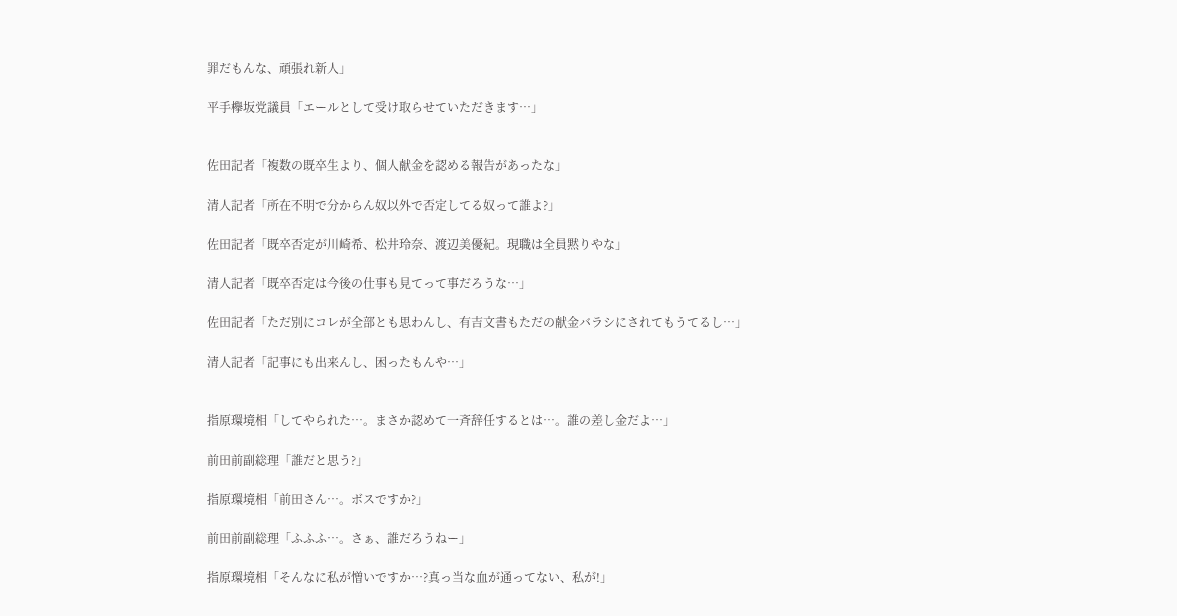罪だもんな、頑張れ新人」

平手欅坂党議員「エールとして受け取らせていただきます…」


佐田記者「複数の既卒生より、個人献金を認める報告があったな」

清人記者「所在不明で分からん奴以外で否定してる奴って誰よ?」

佐田記者「既卒否定が川崎希、松井玲奈、渡辺美優紀。現職は全員黙りやな」

清人記者「既卒否定は今後の仕事も見てって事だろうな…」

佐田記者「ただ別にコレが全部とも思わんし、有吉文書もただの献金バラシにされてもうてるし…」

清人記者「記事にも出来んし、困ったもんや…」


指原環境相「してやられた…。まさか認めて一斉辞任するとは…。誰の差し金だよ…」

前田前副総理「誰だと思う?」

指原環境相「前田さん…。ボスですか?」

前田前副総理「ふふふ…。さぁ、誰だろうねー」

指原環境相「そんなに私が憎いですか…?真っ当な血が通ってない、私が!」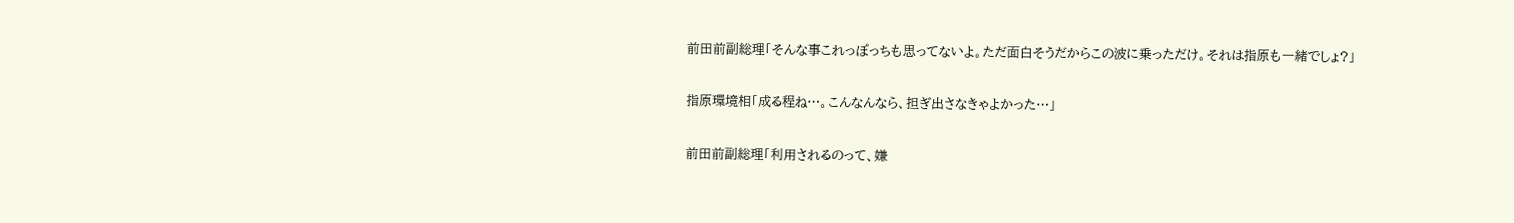前田前副総理「そんな事これっぽっちも思ってないよ。ただ面白そうだからこの波に乗っただけ。それは指原も一緒でしょ?」

指原環境相「成る程ね…。こんなんなら、担ぎ出さなきゃよかった…」

前田前副総理「利用されるのって、嫌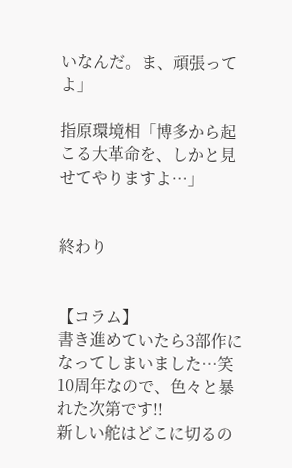いなんだ。ま、頑張ってよ」

指原環境相「博多から起こる大革命を、しかと見せてやりますよ…」


終わり


【コラム】
書き進めていたら3部作になってしまいました…笑
10周年なので、色々と暴れた次第です!!
新しい舵はどこに切るの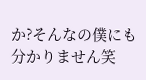か?そんなの僕にも分かりません笑